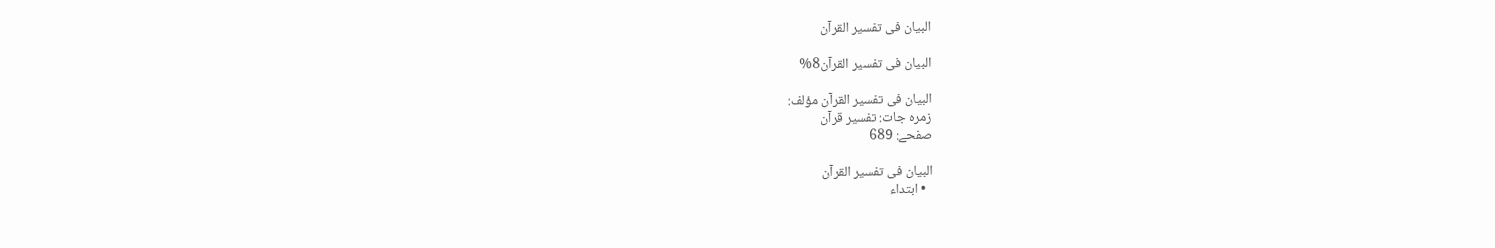البیان فی تفسیر القرآن

البیان فی تفسیر القرآن8%

البیان فی تفسیر القرآن مؤلف:
زمرہ جات: تفسیر قرآن
صفحے: 689

البیان فی تفسیر القرآن
  • ابتداء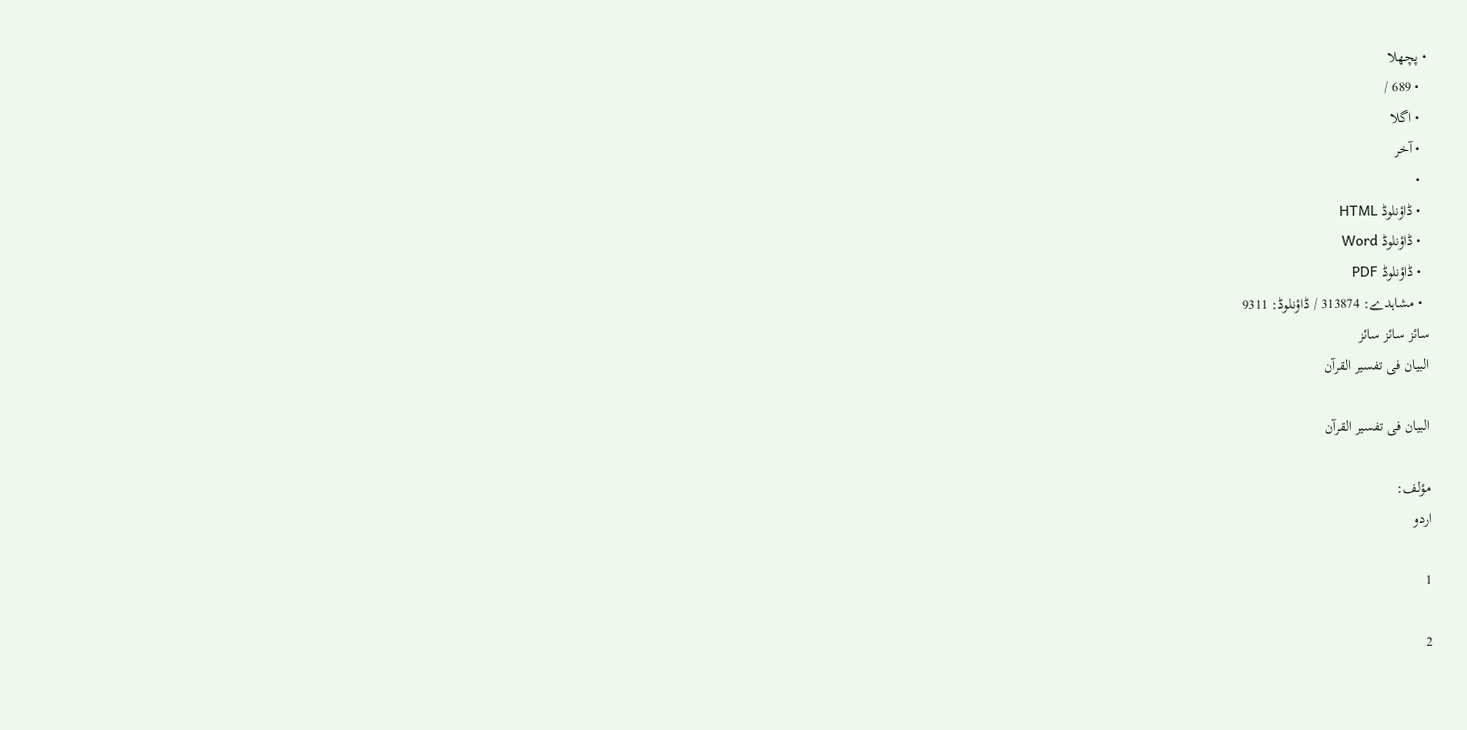• پچھلا
  • 689 /
  • اگلا
  • آخر
  •
  • ڈاؤنلوڈ HTML
  • ڈاؤنلوڈ Word
  • ڈاؤنلوڈ PDF
  • مشاہدے: 313874 / ڈاؤنلوڈ: 9311
سائز سائز سائز
البیان فی تفسیر القرآن

البیان فی تفسیر القرآن

مؤلف:
اردو

1

2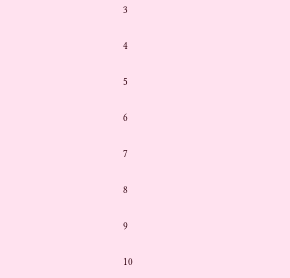3

4

5

6

7

8

9

10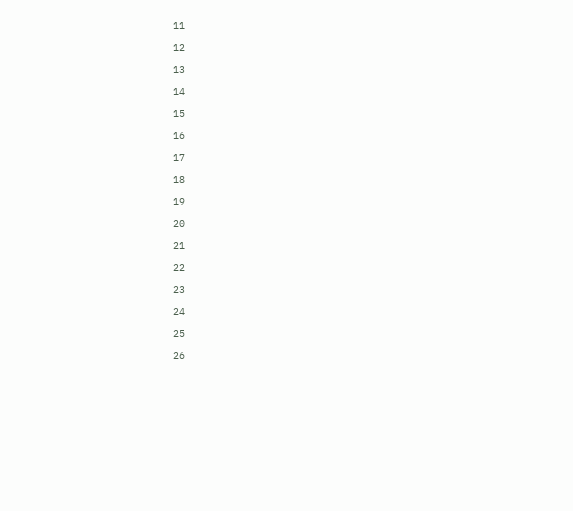11

12

13

14

15

16

17

18

19

20

21

22

23

24

25

26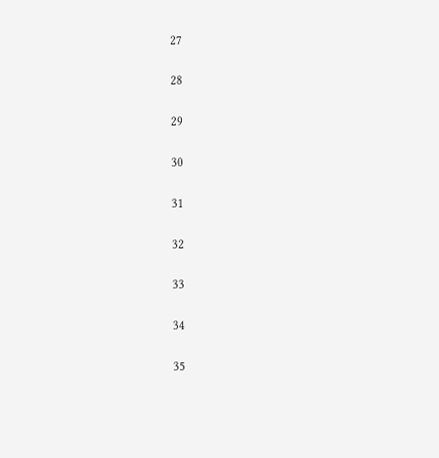27

28

29

30

31

32

33

34

35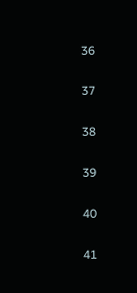36

37

38

39

40

41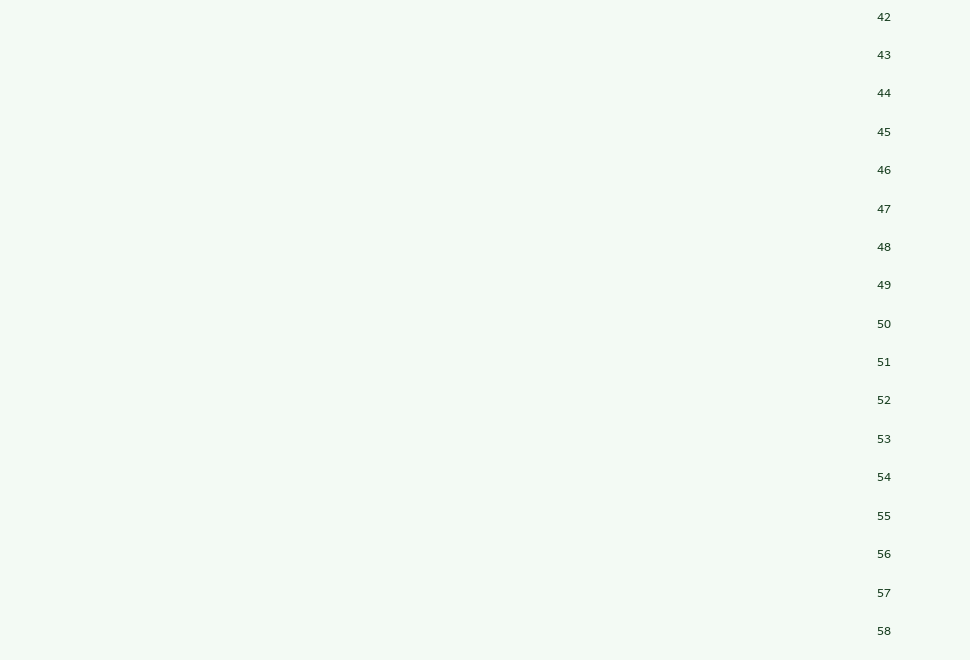42

43

44

45

46

47

48

49

50

51

52

53

54

55

56

57

58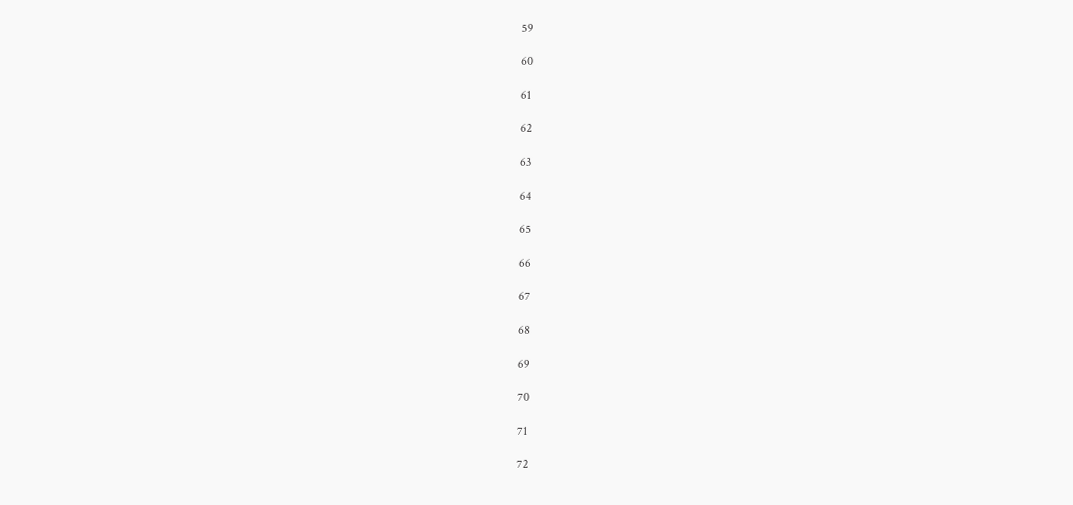59

60

61

62

63

64

65

66

67

68

69

70

71

72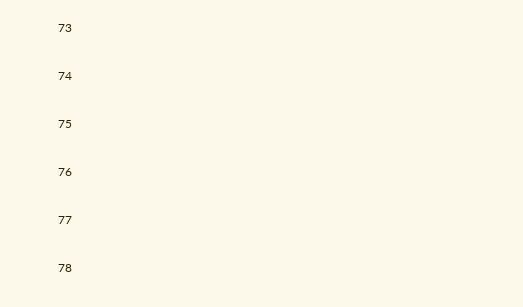73

74

75

76

77

78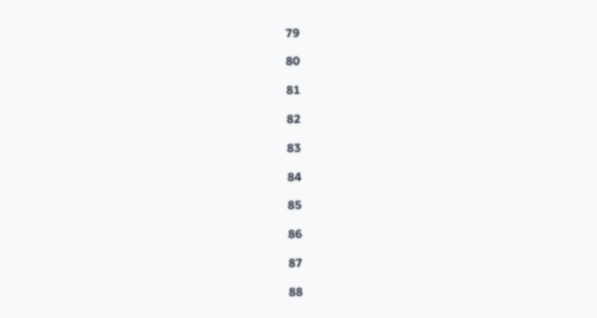79

80

81

82

83

84

85

86

87

88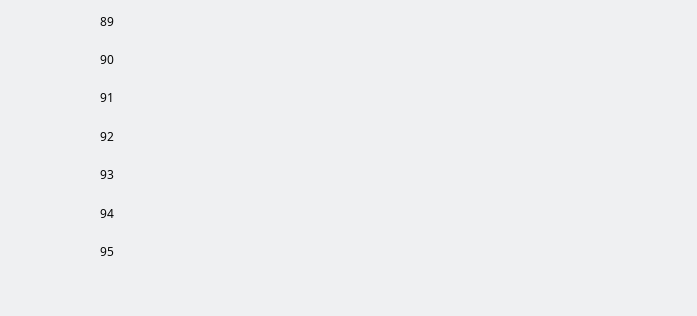89

90

91

92

93

94

95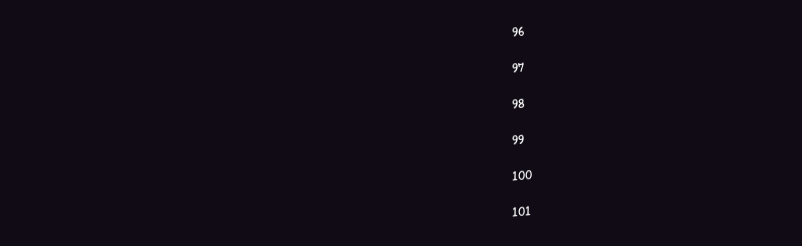96

97

98

99

100

101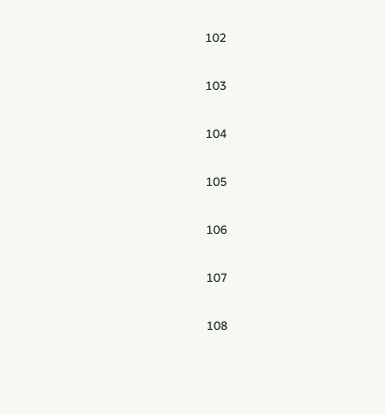102

103

104

105

106

107

108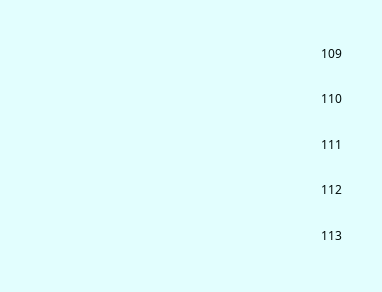109

110

111

112

113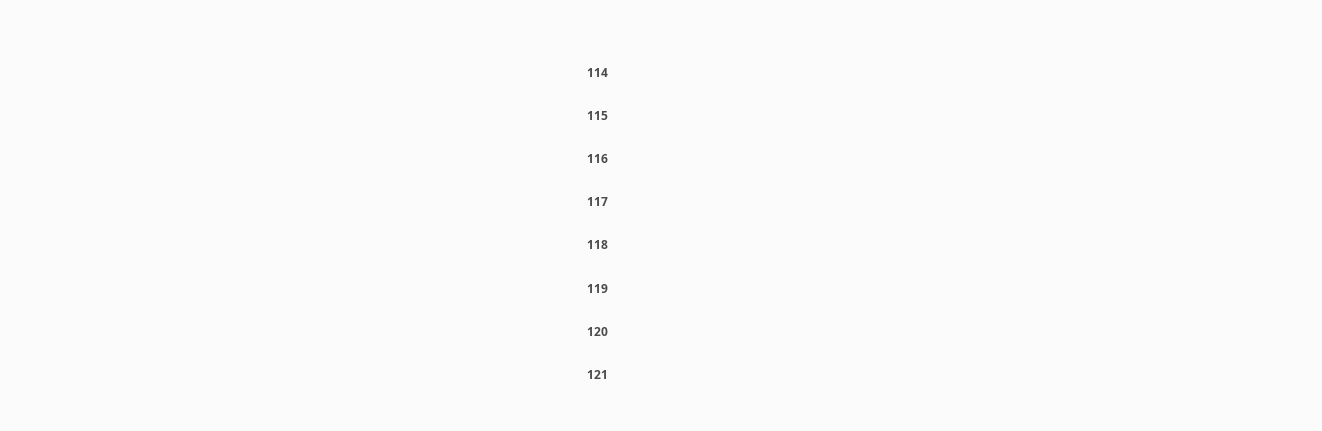114

115

116

117

118

119

120

121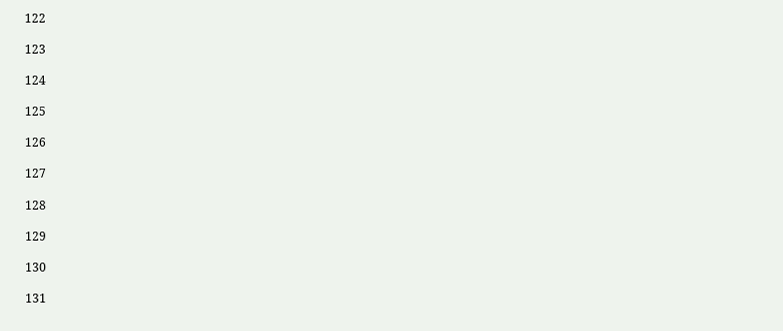122

123

124

125

126

127

128

129

130

131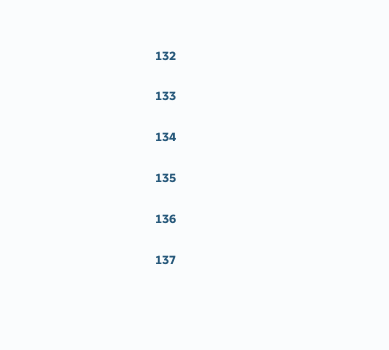132

133

134

135

136

137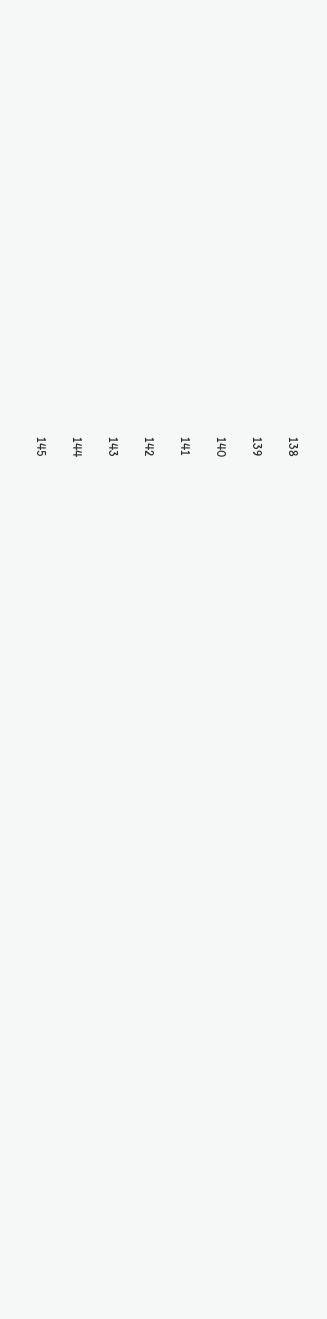138

139

140

141

142

143

144

145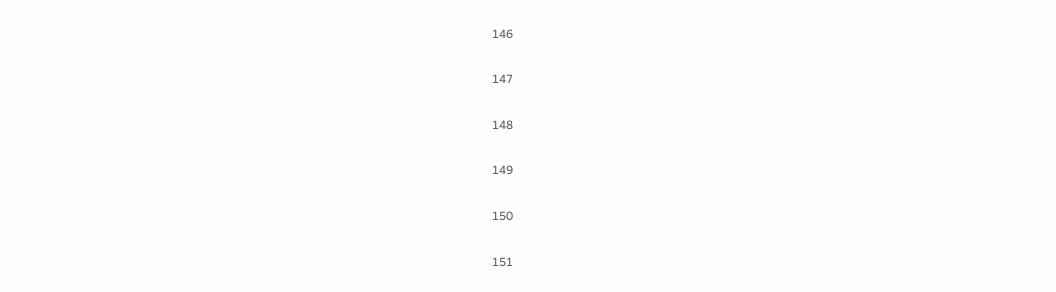146

147

148

149

150

151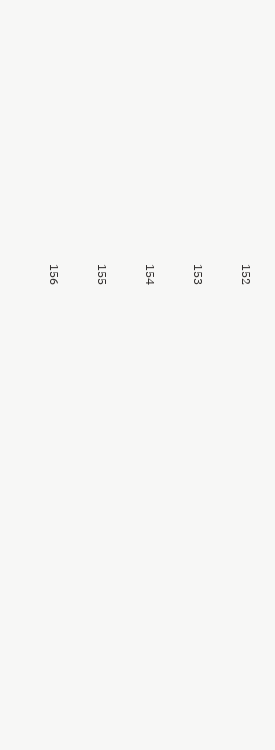152

153

154

155

156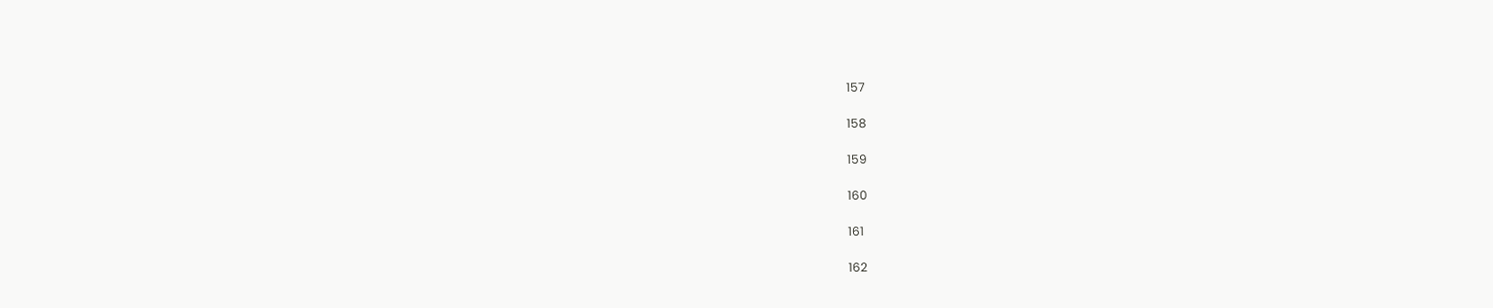157

158

159

160

161

162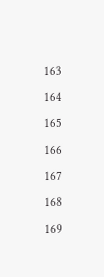163

164

165

166

167

168

169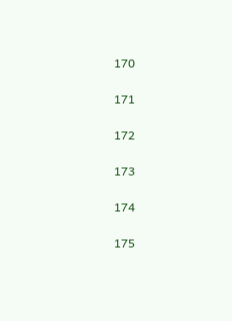170

171

172

173

174

175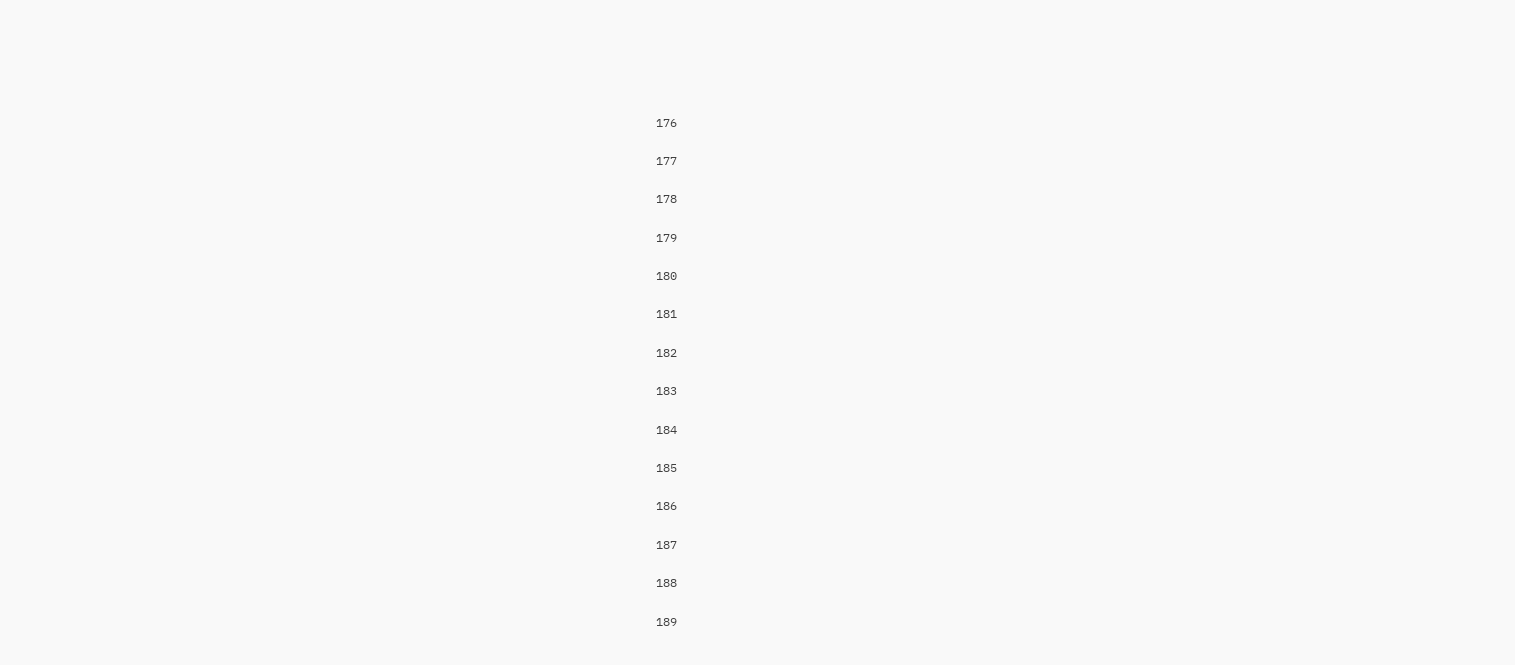176

177

178

179

180

181

182

183

184

185

186

187

188

189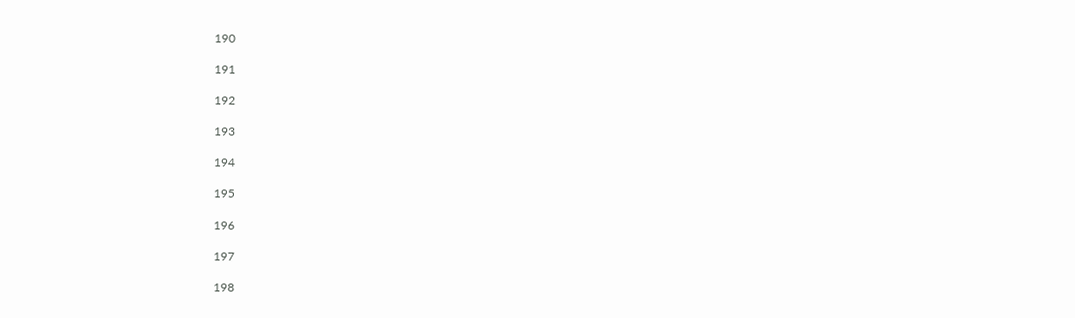190

191

192

193

194

195

196

197

198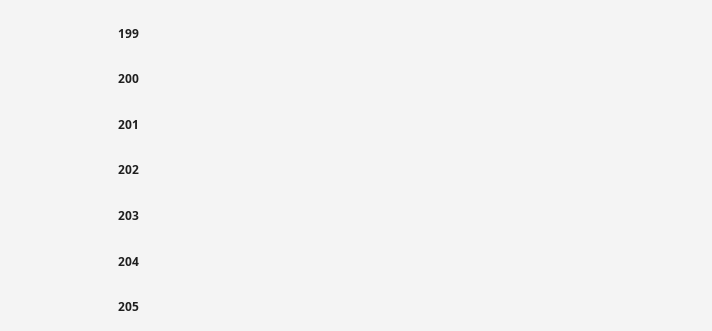199

200

201

202

203

204

205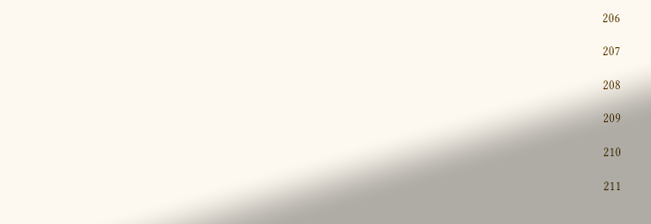206

207

208

209

210

211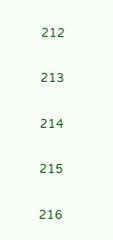212

213

214

215

216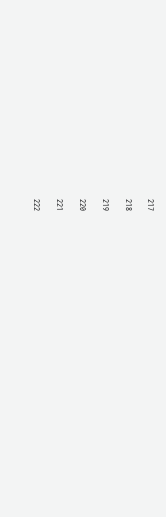217

218

219

220

221

222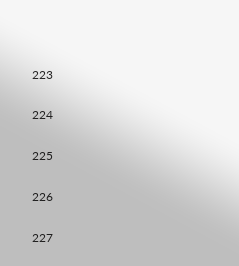223

224

225

226

227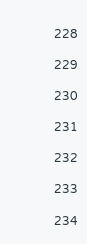228

229

230

231

232

233

234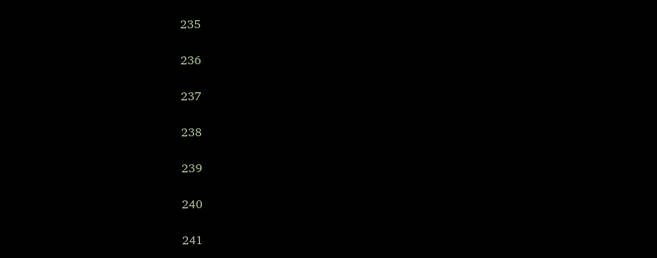235

236

237

238

239

240

241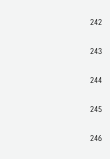242

243

244

245

246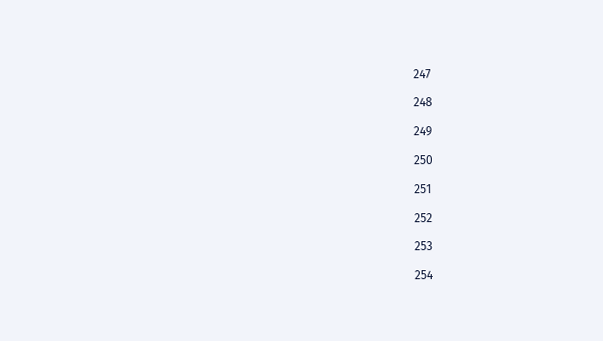247

248

249

250

251

252

253

254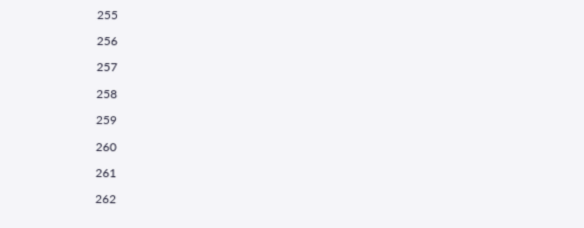255

256

257

258

259

260

261

262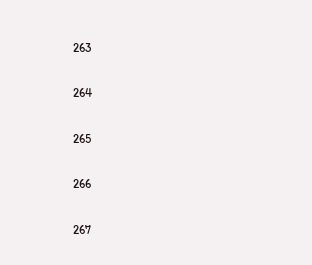263

264

265

266

267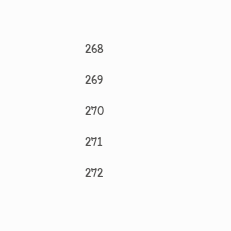268

269

270

271

272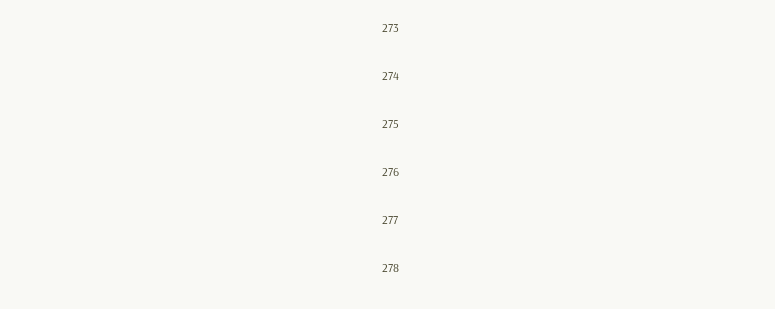273

274

275

276

277

278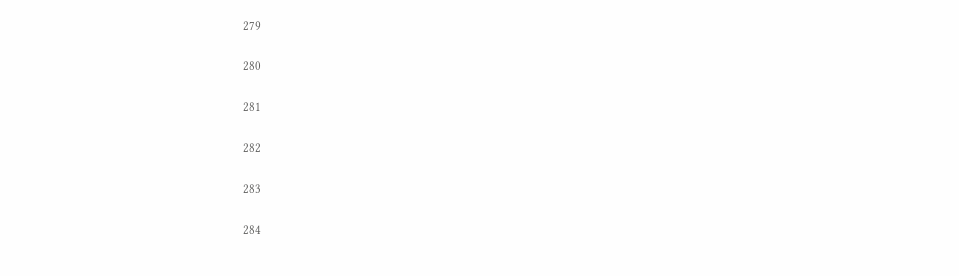279

280

281

282

283

284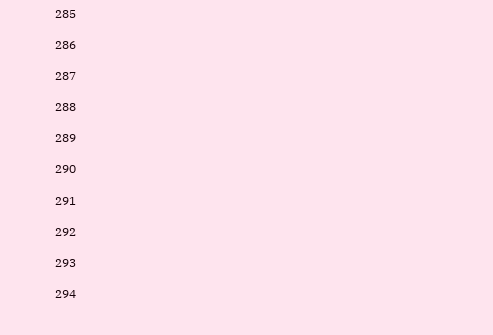285

286

287

288

289

290

291

292

293

294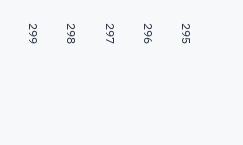295

296

297

298

299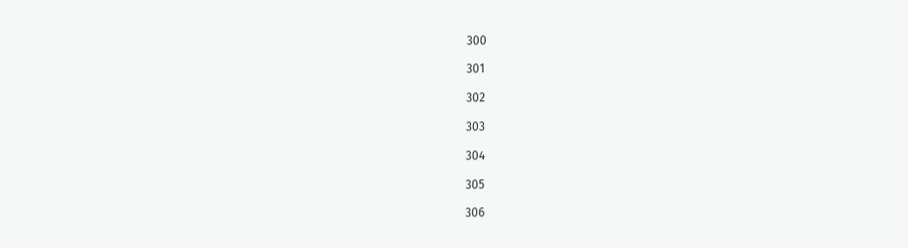300

301

302

303

304

305

306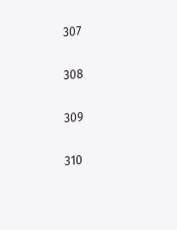307

308

309

310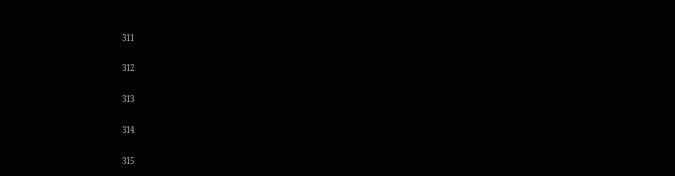311

312

313

314

315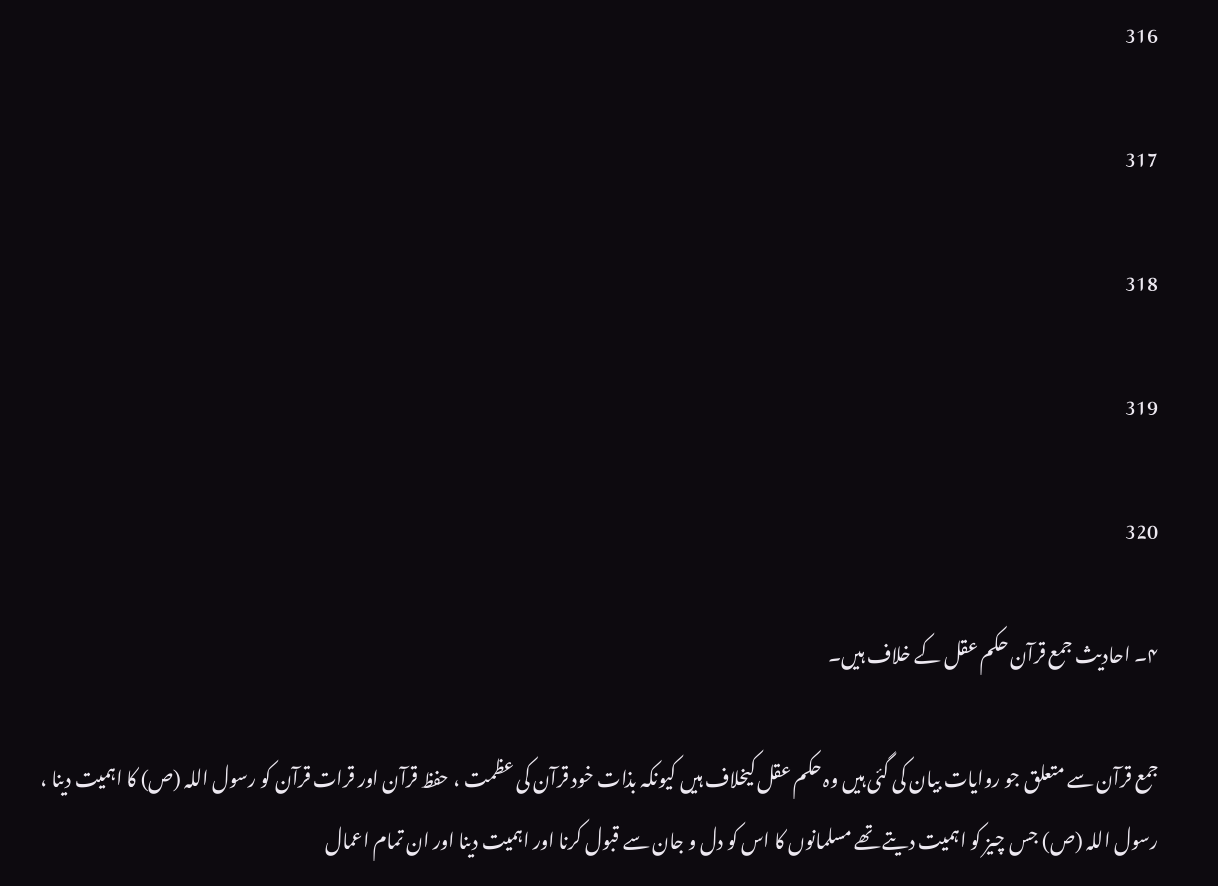316

317

318

319

320

۴۔ احادیث جمع قرآن حکم عقل کے خلاف ہیں۔

جمع قرآن سے متعلق جو روایات بیان کی گئی ہیں وہ حکم عقل کیخلاف ہیں کیونکہ بذات خود قرآن کی عظمت ، حفظ قرآن اور قرات قرآن کو رسول اللہ (ص) کا اہمیت دینا ، رسول اللہ (ص) جس چیز کو اہمیت دیتے تھے مسلمانوں کا اس کو دل و جان سے قبول کرنا اور اہمیت دینا اور ان تمام اعمال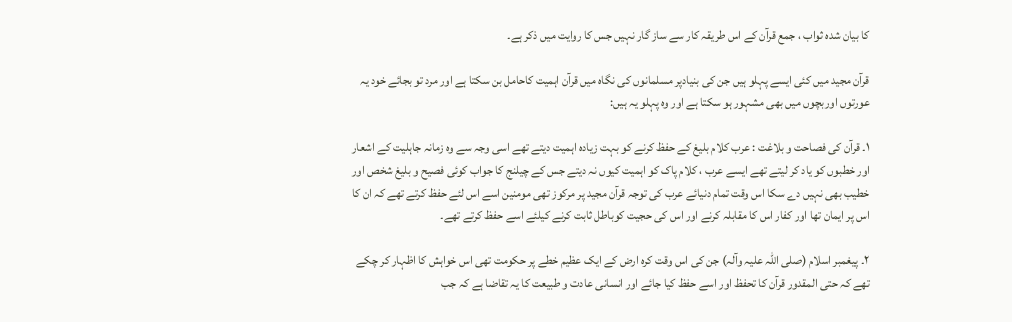کا بیان شدہ ثواب ، جمع قرآن کے اس طریقہ کار سے ساز گار نہیں جس کا روایت میں ذکر ہے۔

قرآن مجید میں کئی ایسے پہلو ہیں جن کی بنیادپر مسلمانوں کی نگاہ میں قرآن اہمیت کاحامل بن سکتا ہے اور مرد تو بجائے خود یہ عورتوں اوربچوں میں بھی مشہور ہو سکتا ہے اور وہ پہلو یہ ہیں:

۱۔ قرآن کی فصاحت و بلاغت : عرب کلام بلیغ کے حفظ کرنے کو بہت زیادہ اہمیت دیتے تھے اسی وجہ سے وہ زمانہ جاہلیت کے اشعار اور خطبوں کو یاد کر لیتے تھے ایسے عرب ، کلام پاک کو اہمیت کیوں نہ دیتے جس کے چیلنج کا جواب کوئی فصیح و بلیغ شخص اور خطیب بھی نہیں دے سکا اس وقت تمام دنیائے عرب کی توجہ قرآن مجید پر مرکوز تھی مومنین اسے اس لئے حفظ کرتے تھے کہ ان کا اس پر ایمان تھا اور کفار اس کا مقابلہ کرنے اور اس کی حجیت کوباطل ثابت کرنے کیلئے اسے حفظ کرتے تھے۔

۲۔ پیغمبر اسلام (صلی اللہ علیہ وآلہ) جن کی اس وقت کرہ ارض کے ایک عظیم خطے پر حکومت تھی اس خواہش کا اظہار کر چکے تھے کہ حتی المقدور قرآن کا تحفظ اور اسے حفظ کیا جائے اور انسانی عادت و طبیعت کا یہ تقاضا ہے کہ جب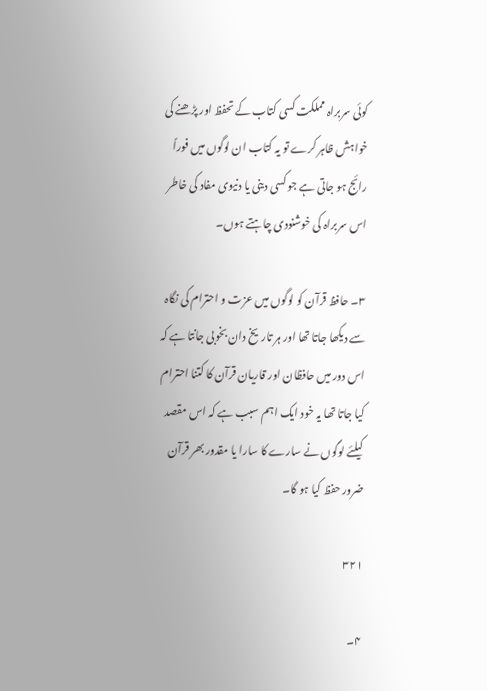کوئی سربراہ مملکت کسی کتاب کے تحفظ اور پڑھنے کی خواہش ظاہر کرے تو یہ کتاب ان لوگوں میں فوراً رائج ہو جاتی ہے جو کسی دینی یا دنیوی مفاد کی خاطر اس سربراہ کی خوشنودی چاہتے ہوں۔

۳۔ حافظ قرآن کو لوگوں میں عزت و احترام کی نگاہ سے دیکھا جاتا تھا اور ہر تاریخ دان بخوبی جانتا ہے کہ اس دور میں حافظان اور قاریان قرآن کا کتنا احترام کیا جاتا تھا یہ خود ایک اہم سبب ہے کہ اس مقصد کیلئے لوگوں نے سارے کا سارا یا مقدور بھر قرآن ضرور حفظ کیا ہو گا۔

۳۲۱

۴۔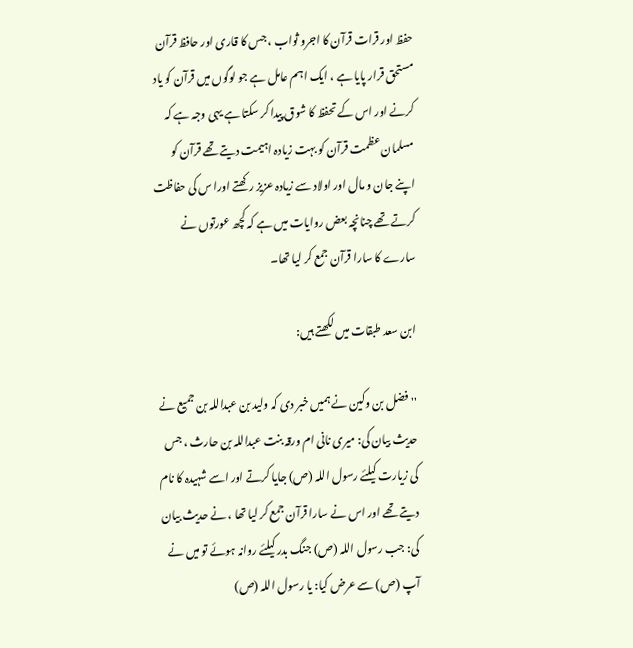حفظ اور قرات قرآن کا اجرو ثواب ، جس کا قاری اور حافظ قرآن مستحق قرار پایا ہے ، ایک اہم عامل ہے جو لوگوں میں قرآن کو یاد کرنے اور اس کے تحفظ کا شوق پیدا کر سکتا ہے یہی وجہ ہے کہ مسلمان عظمت قرآن کو بہت زیادہ اہیمت دیتے تھے قرآن کو اپنے جان و مال اور اولاد سے زیادہ عزیز رکھتے اورا س کی حفاظت کرتے تھے چنانچہ بعض روایات میں ہے کہ کچھ عورتوں نے سارے کا سارا قرآن جمع کر لیا تھا۔

ابن سعد طبقات میں لکھتے ہیں:

''فضل بن وکین نے ہمیں خبر دی کہ ولید بن عبداللہ بن جمیع نے حدیث بیان کی: میری نانی ام ورقہ بنت عبداللہ بن حارث ، جس کی زیارت کیلئے رسول اللہ (ص) جایا کرتے اور اسے شہیدہ کا نام دیتے تھے اور اس نے سارا قرآن جمع کر لیا تھا ، نے حدیث بیان کی: جب رسول اللہ (ص) جنگ بدر کیلئے روانہ ہوئے تو میں نے آپ (ص) سے عرض کیا: یا رسول اللہ (ص)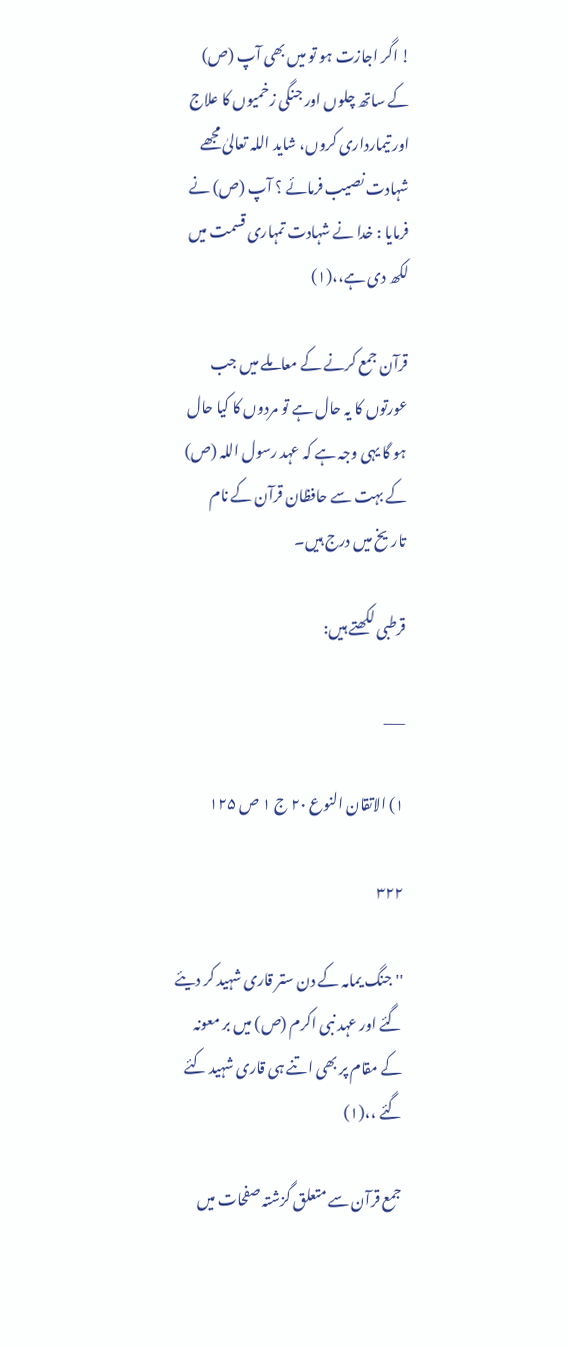! اگر اجازت ہو تو میں بھی آپ (ص) کے ساتھ چلوں اور جنگی زخمیوں کا علاج اور تیمارداری کروں، شاید اللہ تعالیٰ مجھے شہادت نصیب فرمائے ؟ آپ (ص) نے فرمایا : خدا نے شہادت تمہاری قسمت میں لکھ دی ہے،،(۱)

قرآن جمع کرنے کے معاملے میں جب عورتوں کا یہ حال ہے تو مردوں کا کیا حال ہو گا یہی وجہ ہے کہ عہد رسول اللہ (ص) کے بہت سے حافظان قرآن کے نام تاریخ میں درج ہیں۔

قرطبی لکھتے ہیں:

___

۱) الاتقان النوع ۲۰ ج ۱ ص ۱۲۵

۳۲۲

''جنگ یمامہ کے دن ستر قاری شہید کر دیئے گئے اور عہد نبی اکرم (ص) میں بر معونہ کے مقام پر بھی اتنے ہی قاری شہید کئے گئے ،،(۱)

جمع قرآن سے متعلق گزشتہ صفحات میں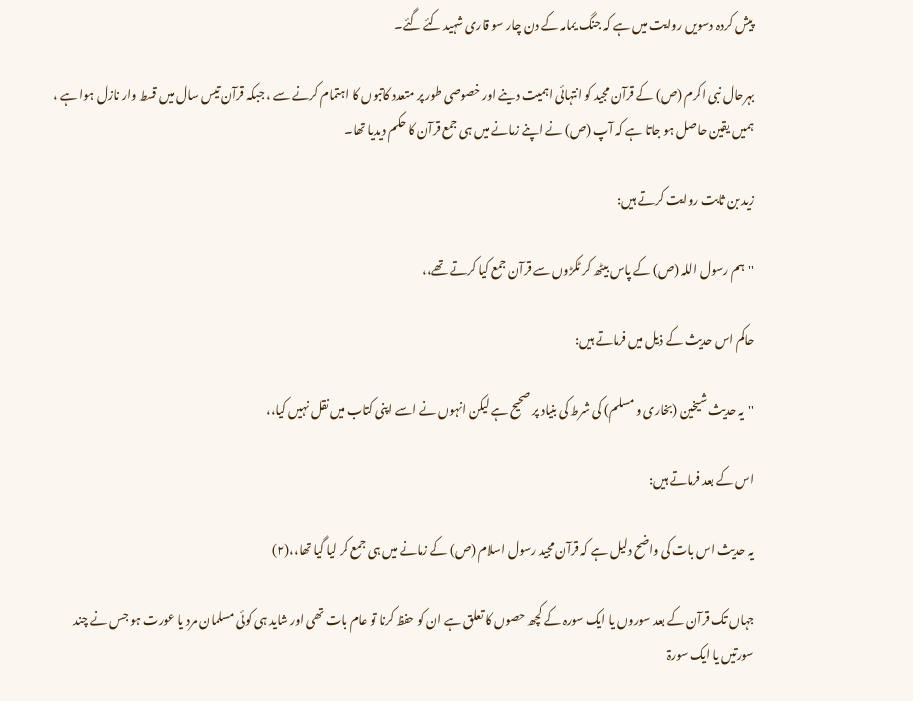پیش کردہ دسویں روایت میں ہے کہ جنگ یمامہ کے دن چار سو قاری شہید کئے گئے۔

بہرحال نبی اکرم (ص) کے قرآن مجید کو انتہائی اہمیت دینے اور خصوصی طور پر متعدد کاتبوں کا اہتمام کرنے سے ، جبکہ قرآن تیس سال میں قسط وار نازل ہوا ہے ، ہمیں یقین حاصل ہو جاتا ہے کہ آپ (ص) نے اپنے زمانے میں ہی جمع قرآن کا حکم دیدیا تھا۔

زید بن ثابت روایت کرتے ہیں:

''ہم رسول اللہ (ص) کے پاس بیٹھ کر ٹکڑوں سے قرآن جمع کیا کرتے تھے،،

حاکم اس حدیث کے ذیل میں فرماتے ہیں:

''یہ حدیث شیخین (بخاری و مسلم) کی شرط کی بنیاد پر صحیح ہے لیکن انہوں نے اسے اپنی کتاب میں نقل نہیں کیا،،

اس کے بعد فرماتے ہیں:

یہ حدیث اس بات کی واضح دلیل ہے کہ قرآن مجید رسول اسلام (ص) کے زمانے میں ہی جمع کر لیا گیا تھا،،(۲)

جہاں تک قرآن کے بعد سوروں یا ایک سورہ کے کچھ حصوں کا تعلق ہے ان کو حفظ کرنا تو عام بات تھی اور شاید ہی کوئی مسلمان مرد یا عورت ہو جس نے چند سورتیں یا ایک سورۃ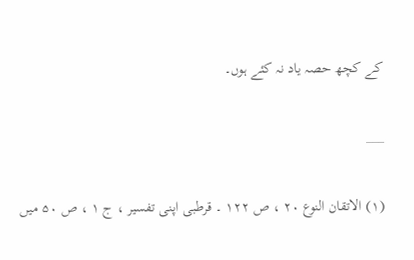کے کچھ حصہ یاد نہ کئے ہوں۔

___

(۱) الاتقان النوع ۲۰ ، ص ۱۲۲ ۔ قرطبی اپنی تفسیر ، ج ۱ ، ص ۵۰ میں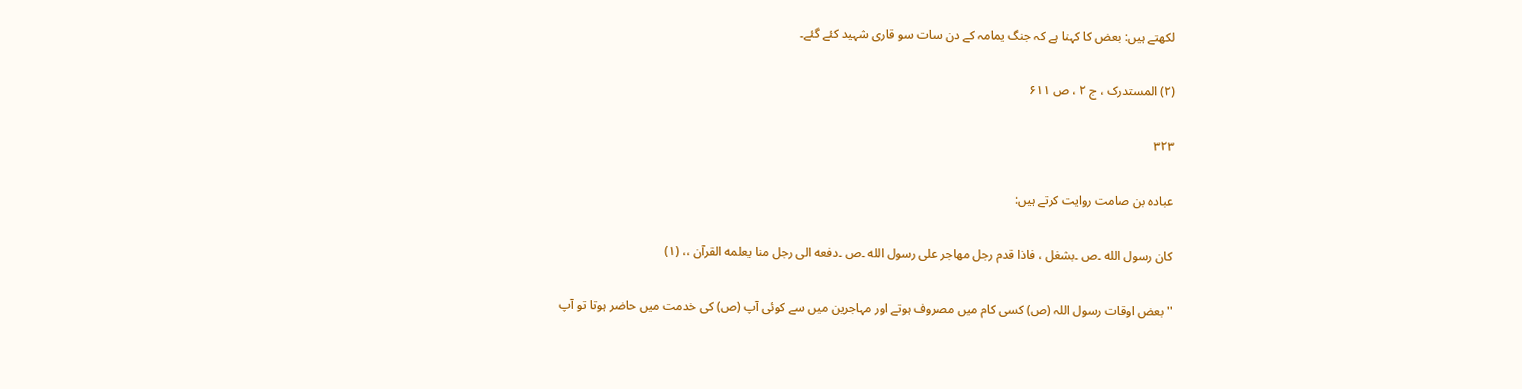لکھتے ہیں: بعض کا کہنا ہے کہ جنگ یمامہ کے دن سات سو قاری شہید کئے گئے۔

(۲) المستدرک ، ج ۲ ، ص ۶۱۱

۳۲۳

عبادہ بن صامت روایت کرتے ہیں:

کان رسول الله ۔ص ۔بشغل ، فاذا قدم رجل مهاجر علی رسول الله ۔ص ۔دفعه الی رجل منا یعلمه القرآن ،، (۱)

''بعض اوقات رسول اللہ (ص) کسی کام میں مصروف ہوتے اور مہاجرین میں سے کوئی آپ (ص) کی خدمت میں حاضر ہوتا تو آپ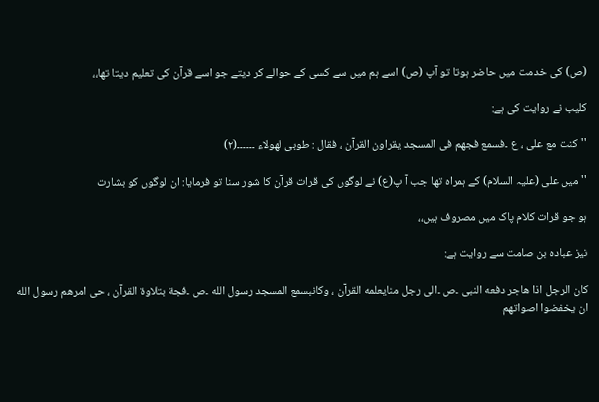(ص) کی خدمت میں حاضر ہوتا تو آپ (ص) اسے ہم میں سے کسی کے حوالے کر دیتے جو اسے قرآن کی تعلیم دیتا تھا،،

کلیب نے روایت کی ہے:

''کنت مع علی ، ع ۔فسمع فجهم فی المسجد یقراون القرآن ، فقال : طوبی لهولاء ۔۔۔۔۔۔(۲)

''میں علی (علیہ السلام) کے ہمراہ تھا جب آ پ(ع) نے لوگوں کی قرات قرآن کا شور سنا تو فرمایا: ان لوگوں کو بشارت

ہو جو قرات کلام پاک میں مصروف ہیں،،

نیز عبادہ بن صامت سے روایت ہے:

کان الرجل اذا هاجر دفعه النبی ۔ص ۔الی رجل منایعلمه القرآن ، وکانبسمع المسجد رسول الله ۔ص ۔فجة بتلاوة القرآن ، حی امرهم رسول الله ان یخفضوا اصواتهم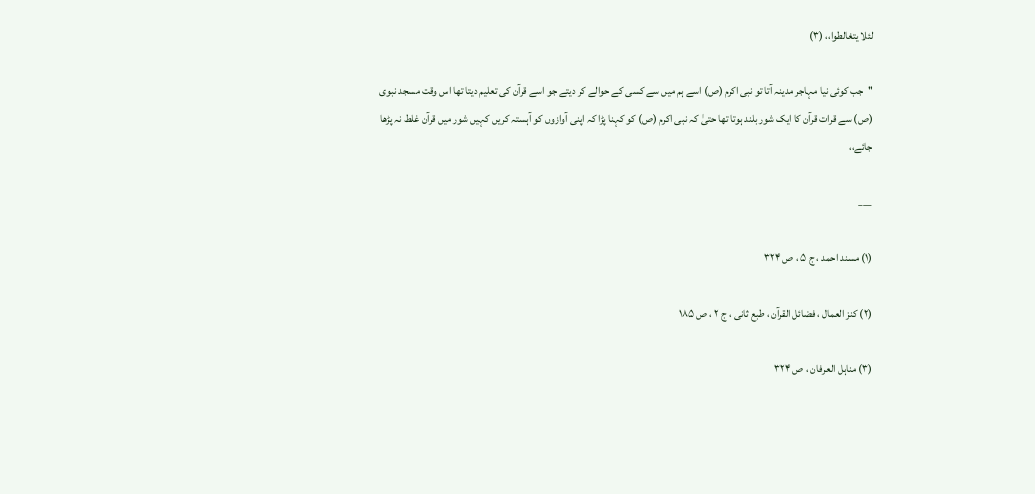لئلا یتغالطوا،، (۳)

''جب کوئی نیا مہاجر مدینہ آتا تو نبی اکرم (ص) اسے ہم میں سے کسی کے حوالے کر دیتے جو اسے قرآن کی تعلیم دیتا تھا اس وقت مسجد نبوی (ص) سے قرات قرآن کا ایک شور بلند ہوتا تھا حتیٰ کہ نبی اکرم (ص) کو کہنا پڑا کہ اپنی آوازوں کو آہستہ کریں کہیں شور میں قرآن غلط نہ پڑھا جائے،،

___

(۱) مسند احمد ، ج ۵ ، ص ۳۲۴

(۲) کنز العمال ، فضائل القرآن ، طبع ثانی ، ج ۲ ، ص ۱۸۵

(۳) مناہل العرفان ، ص ۳۲۴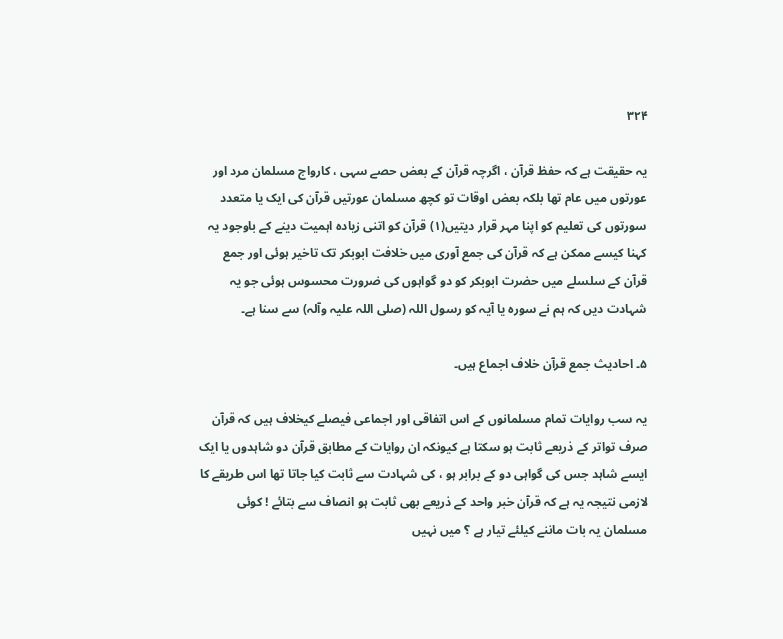۳۲۴

یہ حقیقت ہے کہ حفظ قرآن ، اگرچہ قرآن کے بعض حصے سہی ، کارواج مسلمان مرد اور عورتوں میں عام تھا بلکہ بعض اوقات تو کچھ مسلمان عورتیں قرآن کی ایک یا متعدد سورتوں کی تعلیم کو اپنا مہر قرار دیتیں(۱) قرآن کو اتنی زیادہ اہمیت دینے کے باوجود یہ کہنا کیسے ممکن ہے کہ قرآن کی جمع آوری میں خلافت ابوبکر تک تاخیر ہوئی اور جمع قرآن کے سلسلے میں حضرت ابوبکر کو دو گواہوں کی ضرورت محسوس ہوئی جو یہ شہادت دیں کہ ہم نے سورہ یا آیہ کو رسول اللہ (صلی اللہ علیہ وآلہ) سے سنا ہے۔

۵۔ احادیث جمع قرآن خلاف اجماع ہیں۔

یہ سب روایات تمام مسلمانوں کے اس اتفاقی اور اجماعی فیصلے کیخلاف ہیں کہ قرآن صرف تواتر کے ذریعے ثابت ہو سکتا ہے کیونکہ ان روایات کے مطابق قرآن دو شاہدوں یا ایک ایسے شاہد جس کی گواہی دو کے برابر ہو ، کی شہادت سے ثابت کیا جاتا تھا اس طریقے کا لازمی نتیجہ یہ ہے کہ قرآن خبر واحد کے ذریعے بھی ثابت ہو انصاف سے بتائے ! کوئی مسلمان یہ بات ماننے کیلئے تیار ہے ؟ میں نہیں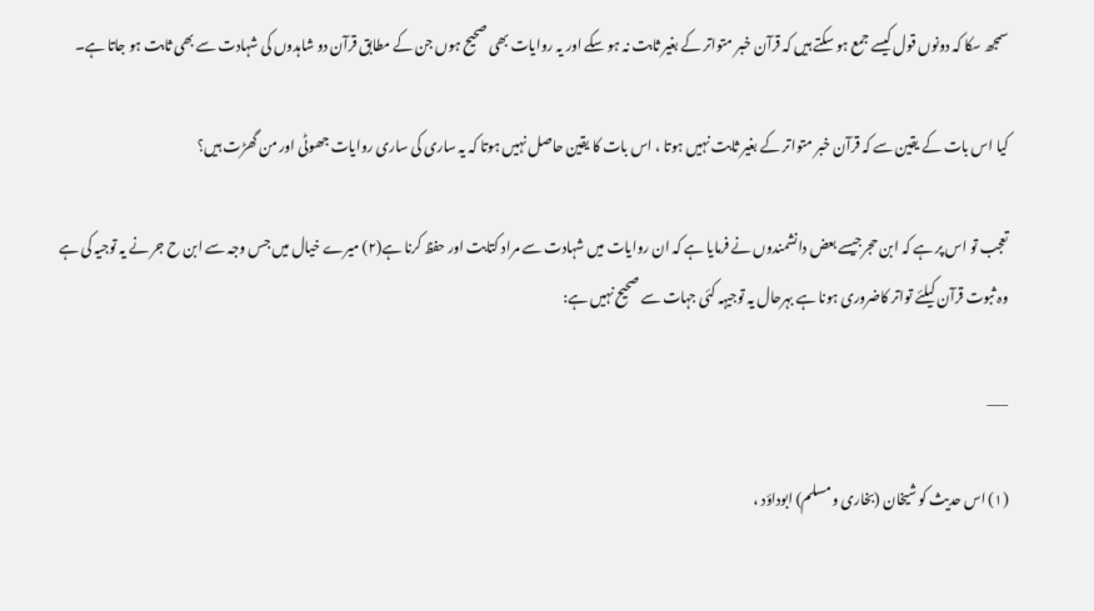سمجھ سکا کہ دونوں قول کیسے جمع ہو سکتے ہیں کہ قرآن خبر متواتر کے بغیر ثابت نہ ہو سکے اور یہ روایات بھی صحیح ہوں جن کے مطابق قرآن دو شاہدوں کی شہادت سے بھی ثابت ہو جاتا ہے۔

کیا اس بات کے یقین سے کہ قرآن خبر متواتر کے بغیر ثابت نہیں ہوتا ، اس بات کا یقین حاصل نہیں ہوتا کہ یہ ساری کی ساری روایات جھوٹی اور من گھڑت ہیں؟

تعجب تو اس پر ہے کہ ابن حجرجیسے بعض دانشمندوں نے فرمایا ہے کہ ان روایات میں شہادت سے مراد کتابت اور حفظ کرنا ہے(۲) میرے خیال میں جس وجہ سے ابن ح جر نے یہ توجیہ کی ہے وہ ثبوت قرآن کیلئے تواتر کاضروری ہونا ہے بہرحال یہ توجیہہ کئی جہات سے صحیح نہیں ہے:

___

(۱) اس حدیث کو شیخان (بخاری و مسلم) ابوداؤد ،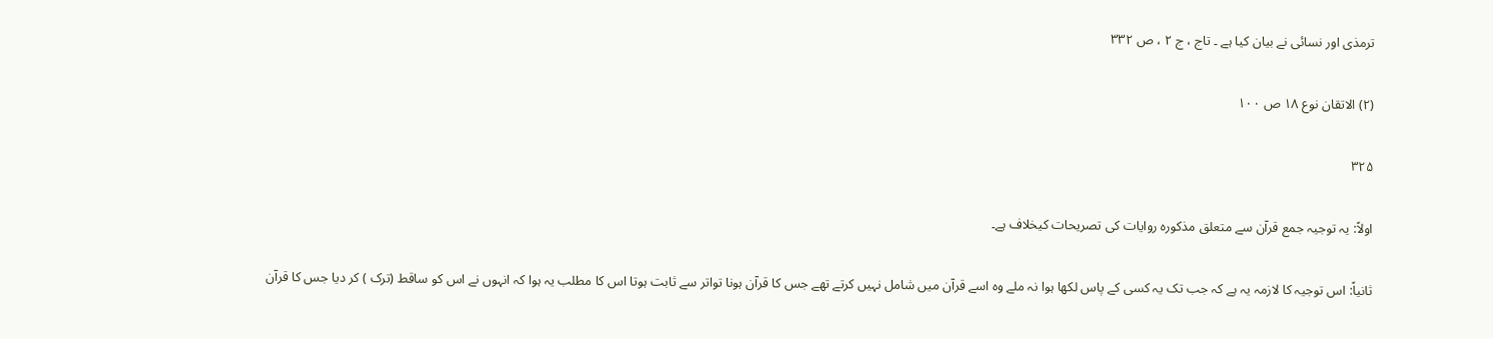ترمذی اور نسائی نے بیان کیا ہے ۔ تاج ، ج ۲ ، ص ۳۳۲

(۲) الاتقان نوع ۱۸ ص ۱۰۰

۳۲۵

اولاً: یہ توجیہ جمع قرآن سے متعلق مذکورہ روایات کی تصریحات کیخلاف ہے۔

ثانیاً: اس توجیہ کا لازمہ یہ ہے کہ جب تک یہ کسی کے پاس لکھا ہوا نہ ملے وہ اسے قرآن میں شامل نہیں کرتے تھے جس کا قرآن ہونا تواتر سے ثابت ہوتا اس کا مطلب یہ ہوا کہ انہوں نے اس کو ساقط (ترک ) کر دیا جس کا قرآن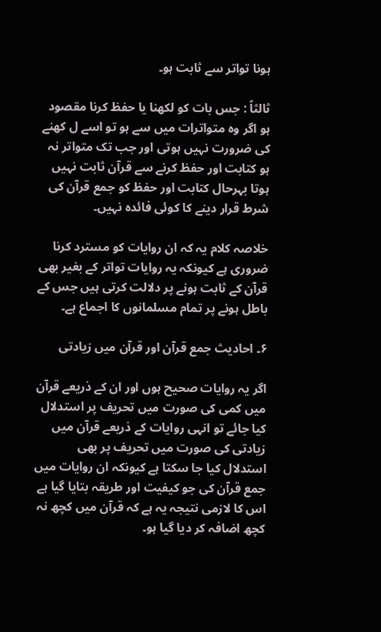ہونا تواتر سے ثابت ہو۔

ثالثاً : جس بات کو لکھنا یا حفظ کرنا مقصود ہو اگر وہ متواترات میں سے ہو تو اسے ل کھنے کی ضرورت نہیں ہوتی اور جب تک متواتر نہ ہو کتابت اور حفظ کرنے سے قرآن ثابت نہیں ہوتا بہرحال کتابت اور حفظ کو جمع قرآن کی شرط قرار دینے کا کوئی فائدہ نہیں۔

خلاصہ کلام یہ کہ ان روایات کو مسترد کرنا ضروری ہے کیونکہ یہ روایات تواتر کے بغیر بھی قرآن کے ثابت ہونے پر دلالت کرتی ہیں جس کے باطل ہونے پر تمام مسلمانوں کا اجماع ہے۔

۶۔ احادیث جمع قرآن اور قرآن میں زیادتی

اگر یہ روایات صحیح ہوں اور ان کے ذریعے قرآن میں کمی کی صورت میں تحریف پر استدلال کیا جائے تو انہی روایات کے ذریعے قرآن میں زیادتی کی صورت میں تحریف پر بھی استدلال کیا جا سکتا ہے کیونکہ ان روایات میں جمع قرآن کی جو کیفیت اور طریقہ بتایا گیا ہے اس کا لازمی نتیجہ یہ ہے کہ قرآن میں کچھ نہ کچھ اضافہ کر دیا گیا ہو۔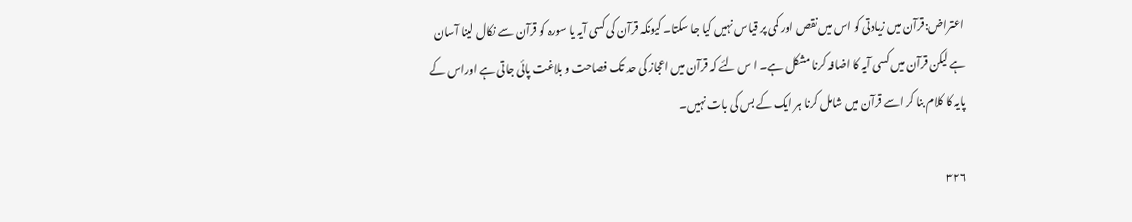اعتراض:قرآن میں زیادتی کو اس میں نقص اور کمی پر قیاس نہیں کیا جا سکتا۔ کیونکہ قرآن کی کسی آیہ یا سورہ کو قرآن سے نکال لینا آسان ہے لیکن قرآن میں کسی آیہ کا اضافہ کرنا مشکل ہے۔ ا س لئے کہ قرآن میں اعجاز کی حد تک فصاحت و بلاغت پائی جاتی ہے اوراس کے پایہ کا کلام بنا کر اسے قرآن میں شامل کرنا ہر ایک کے بس کی بات نہیں۔

۳۲۶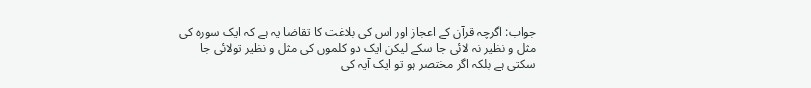جواب: اگرچہ قرآن کے اعجاز اور اس کی بلاغت کا تقاضا یہ ہے کہ ایک سورہ کی مثل و نظیر نہ لائی جا سکے لیکن ایک دو کلموں کی مثل و نظیر تولائی جا سکتی ہے بلکہ اگر مختصر ہو تو ایک آیہ کی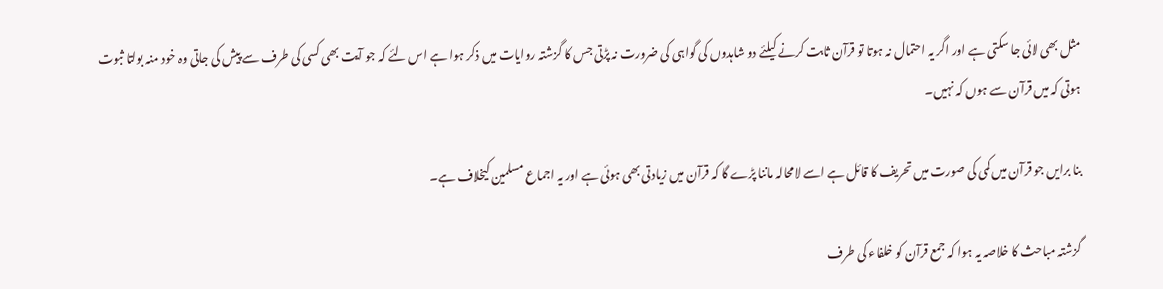مثل بھی لائی جا سکتی ہے اور اگر یہ احتمال نہ ہوتا تو قرآن ثابت کرنے کیلئے دو شاہدوں کی گواہی کی ضرورت نہ پڑتی جس کا گزشتہ روایات میں ذکر ہوا ہے اس لئے کہ جو آیت بھی کسی کی طرف سے پیش کی جاتی وہ خود منہ بولتا ثبوت ہوتی کہ میں قرآن سے ہوں کہ نہیں۔

بنا برایں جو قرآن میں کمی کی صورت میں تحریف کا قائل ہے اسے لامحالہ ماننا پڑے گا کہ قرآن میں زیادتی بھی ہوئی ہے اور یہ اجماع مسلمین کیخلاف ہے۔

گزشتہ مباحث کا خلاصہ یہ ہوا کہ جمع قرآن کو خلفاء کی طرف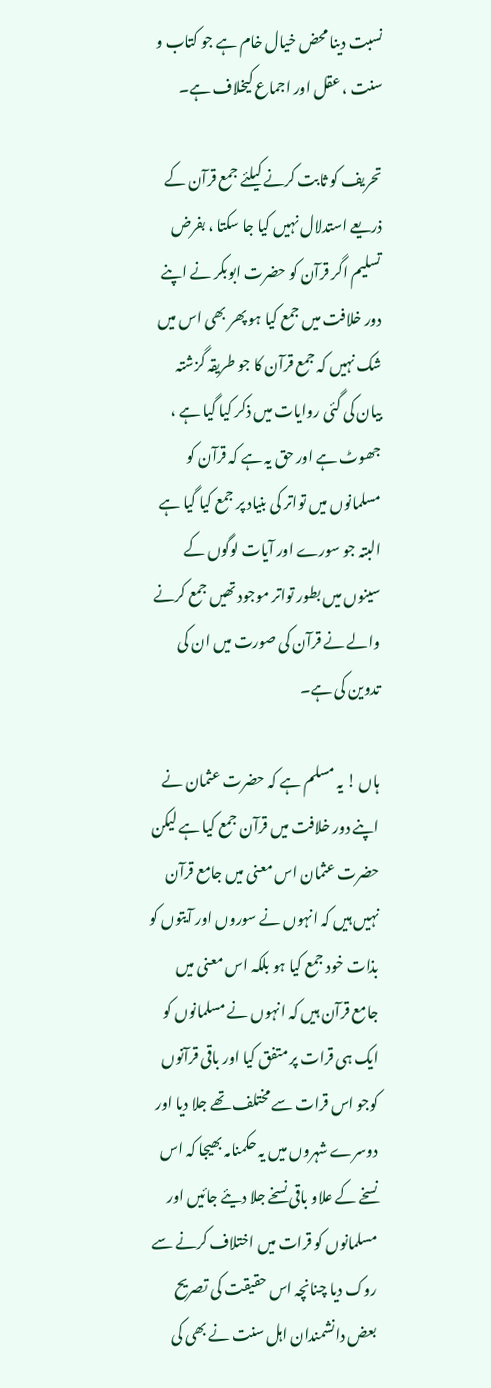نسبت دینا محض خیال خام ہے جو کتاب و سنت ، عقل اور اجماع کیخلاف ہے۔

تحریف کو ثابت کرنے کیلئے جمع قرآن کے ذریعے استدلال نہیں کیا جا سکتا ، بفرض تسلیم اگر قرآن کو حضرت ابوبکر نے اپنے دور خلافت میں جمع کیا ہو پھر بھی اس میں شک نہیں کہ جمع قرآن کا جو طریقہ گزشتہ بیان کی گئی روایات میں ذکر کیا گیا ہے ، جھوٹ ہے اور حق یہ ہے کہ قرآن کو مسلمانوں میں تواتر کی بنیاد پر جمع کیا گیا ہے البتہ جو سورے اور آیات لوگوں کے سینوں میں بطور تواتر موجود تھیں جمع کرنے والے نے قرآن کی صورت میں ان کی تدوین کی ہے۔

ہاں ! یہ مسلم ہے کہ حضرت عثمان نے اپنے دور خلافت میں قرآن جمع کیا ہے لیکن حضرت عثمان اس معنی میں جامع قرآن نہیں ہیں کہ انہوں نے سوروں اور آیتوں کو بذات خود جمع کیا ہو بلکہ اس معنی میں جامع قرآن ہیں کہ انہوں نے مسلمانوں کو ایک ہی قرات پر متفق کیا اور باقی قرآنوں کوجو اس قرات سے مختلف تھے جلا دیا اور دوسرے شہروں میں یہ حکمنامہ بھیجا کہ اس نسخے کے علاو باقی نسخے جلا دیئے جائیں اور مسلمانوں کو قرات میں اختلاف کرنے سے روک دیا چنانچہ اس حقیقت کی تصریح بعض دانشمندان اہل سنت نے بھی کی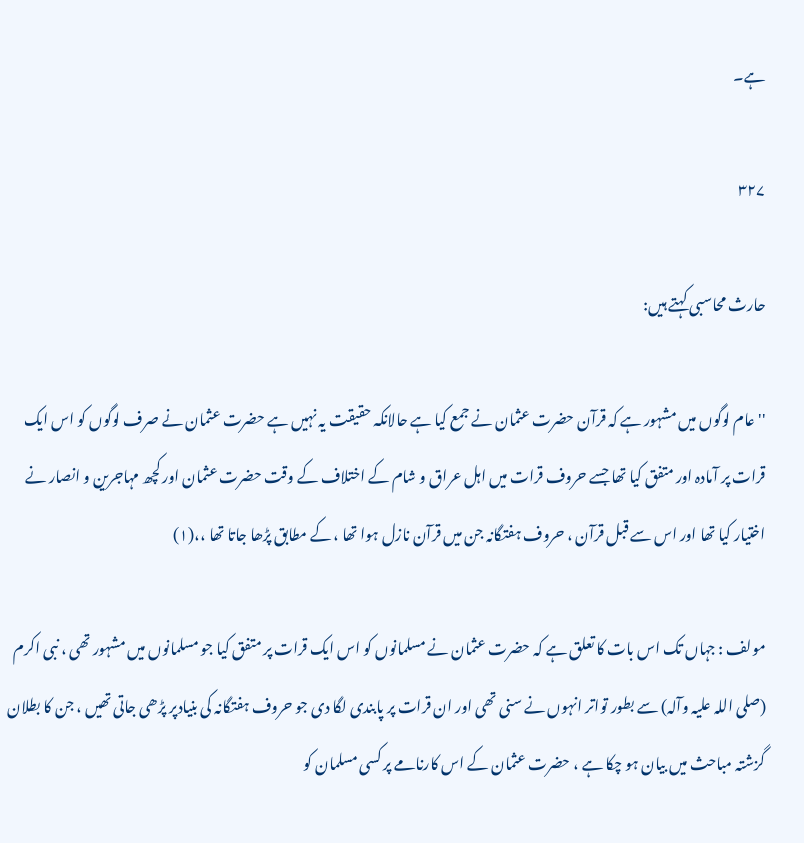ہے۔

۳۲۷

حارث محاسبی کہتے ہیں:

''عام لوگوں میں مشہور ہے کہ قرآن حضرت عثمان نے جمع کیا ہے حالانکہ حقیقت یہ نہیں ہے حضرت عثمان نے صرف لوگوں کو اس ایک قرات پر آمادہ اور متفق کیا تھا جسے حروف قرات میں اہل عراق و شام کے اختلاف کے وقت حضرت عثمان اور کچھ مہاجرین و انصار نے اختیار کیا تھا اور اس سے قبل قرآن ، حروف ہفتگانہ جن میں قرآن نازل ہوا تھا ، کے مطابق پڑھا جاتا تھا ،،(۱)

مولف : جہاں تک اس بات کا تعلق ہے کہ حضرت عثمان نے مسلمانوں کو اس ایک قرات پر متفق کیا جو مسلمانوں میں مشہور تھی ، نبی اکرم (صلی اللہ علیہ وآلہ) سے بطور تواتر انہوں نے سنی تھی اور ان قرات پر پابندی لگا دی جو حروف ہفتگانہ کی بنیادپر پڑھی جاتی تھیں ، جن کا بطلان گزشتہ مباحث میں بیان ہو چکا ہے ، حضرت عثمان کے اس کارنامے پر کسی مسلمان کو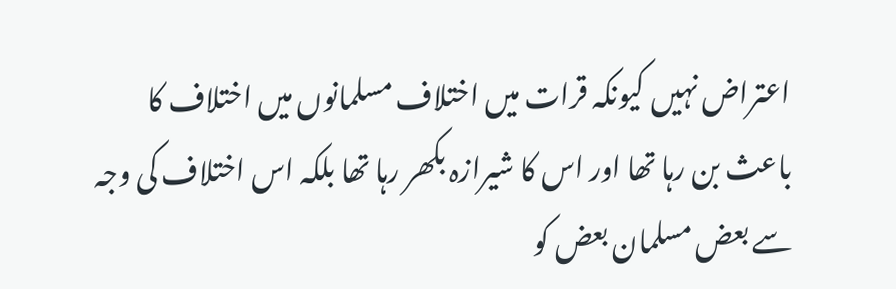اعتراض نہیں کیونکہ قرات میں اختلاف مسلمانوں میں اختلاف کا باعث بن رہا تھا اور اس کا شیرازہ بکھر رہا تھا بلکہ اس اختلاف کی وجہ سے بعض مسلمان بعض کو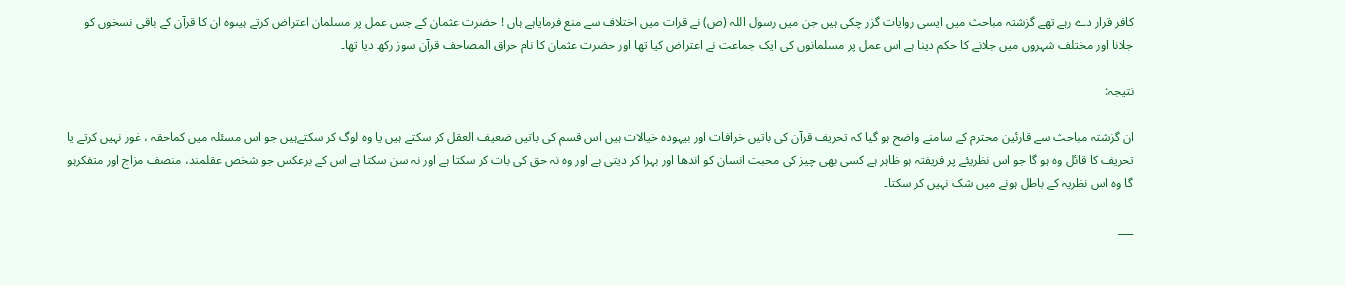کافر قرار دے رہے تھے گزشتہ مباحث میں ایسی روایات گزر چکی ہیں جن میں رسول اللہ (ص) نے قرات میں اختلاف سے منع فرمایاہے ہاں ! حضرت عثمان کے جس عمل پر مسلمان اعتراض کرتے ہیںوہ ان کا قرآن کے باقی نسخوں کو جلانا اور مختلف شہروں میں جلانے کا حکم دینا ہے اس عمل پر مسلمانوں کی ایک جماعت نے اعتراض کیا تھا اور حضرت عثمان کا نام حراق المصاحف قرآن سوز رکھ دیا تھا۔

نتیجہ:

ان گزشتہ مباحث سے قارئین محترم کے سامنے واضح ہو گیا کہ تحریف قرآن کی باتیں خرافات اور بیہودہ خیالات ہیں اس قسم کی باتیں ضعیف العقل کر سکتے ہیں یا وہ لوگ کر سکتےہیں جو اس مسئلہ میں کماحقہ ، غور نہیں کرتے یا تحریف کا قائل وہ ہو گا جو اس نظریئے پر فریفتہ ہو ظاہر ہے کسی بھی چیز کی محبت انسان کو اندھا اور بہرا کر دیتی ہے اور وہ نہ حق کی بات کر سکتا ہے اور نہ سن سکتا ہے اس کے برعکس جو شخص عقلمند، منصف مزاج اور متفکرہو گا وہ اس نظریہ کے باطل ہونے میں شک نہیں کر سکتا۔

___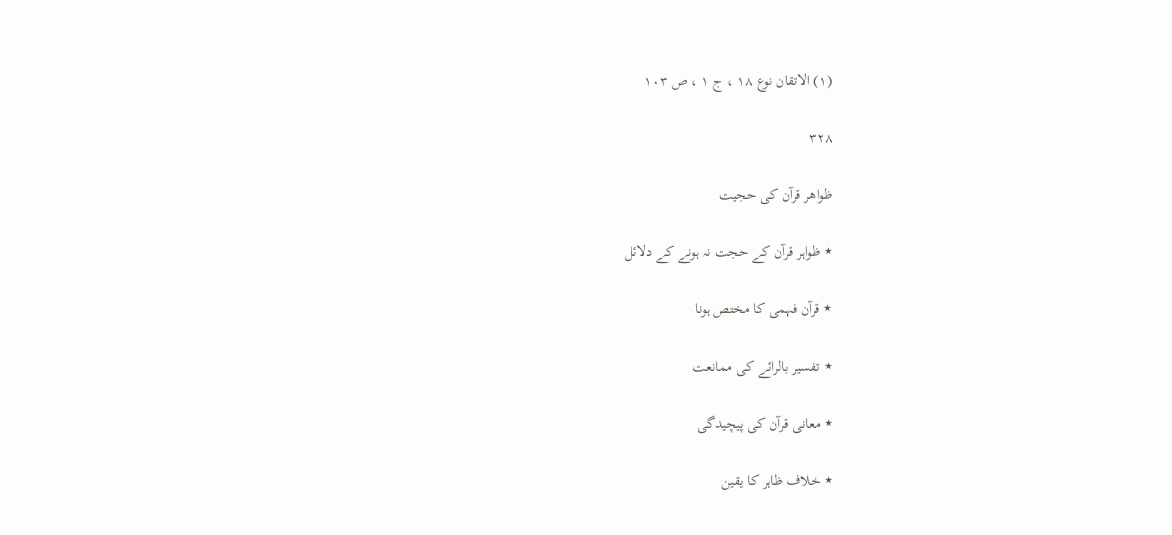(۱) الاتقان نوع ۱۸ ، ج ۱ ، ص ۱۰۳

۳۲۸

ظواھر قرآن کی حجیت

٭ ظواہر قرآن کے حجت نہ ہونے کے دلائل

٭ قرآن فہمی کا مختص ہونا

٭ تفسیر بالرائے کی ممانعت

٭ معانی قرآن کی پیچیدگی

٭ خلاف ظاہر کا یقین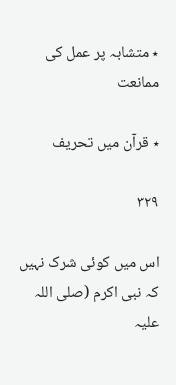٭ متشابہ پر عمل کی ممانعت

٭ قرآن میں تحریف

۳۲۹

اس میں کوئی شرک نہیں کہ نبی اکرم (صلی اللہ علیہ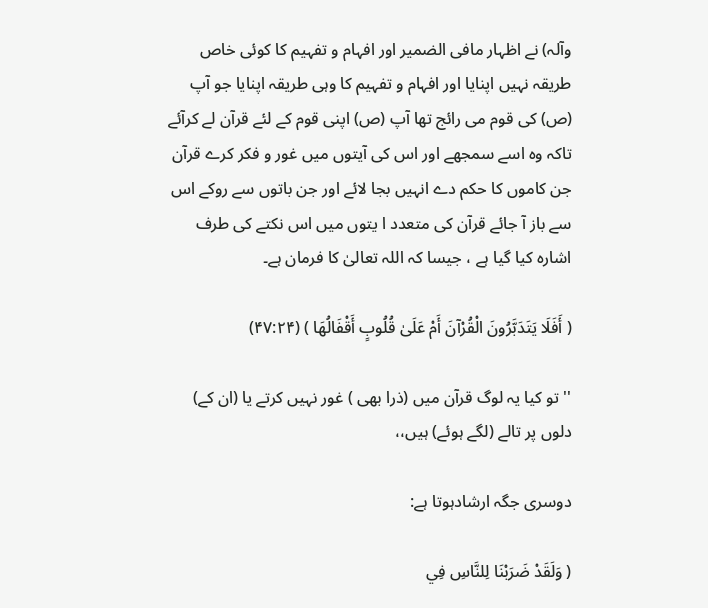وآلہ) نے اظہار مافی الضمیر اور افہام و تفہیم کا کوئی خاص طریقہ نہیں اپنایا اور افہام و تفہیم کا وہی طریقہ اپنایا جو آپ (ص) کی قوم می رائج تھا آپ (ص) اپنی قوم کے لئے قرآن لے کرآئے تاکہ وہ اسے سمجھے اور اس کی آیتوں میں غور و فکر کرے قرآن جن کاموں کا حکم دے انہیں بجا لائے اور جن باتوں سے روکے اس سے باز آ جائے قرآن کی متعدد ا یتوں میں اس نکتے کی طرف اشارہ کیا گیا ہے ، جیسا کہ اللہ تعالیٰ کا فرمان ہے۔

( أَفَلَا يَتَدَبَّرُونَ الْقُرْآنَ أَمْ عَلَىٰ قُلُوبٍ أَقْفَالُهَا ) (۴۷:۲۴)

''تو کیا یہ لوگ قرآن میں (ذرا بھی ) غور نہیں کرتے یا (ان کے) دلوں پر تالے (لگے ہوئے) ہیں،،

دوسری جگہ ارشادہوتا ہے:

( وَلَقَدْ ضَرَبْنَا لِلنَّاسِ فِي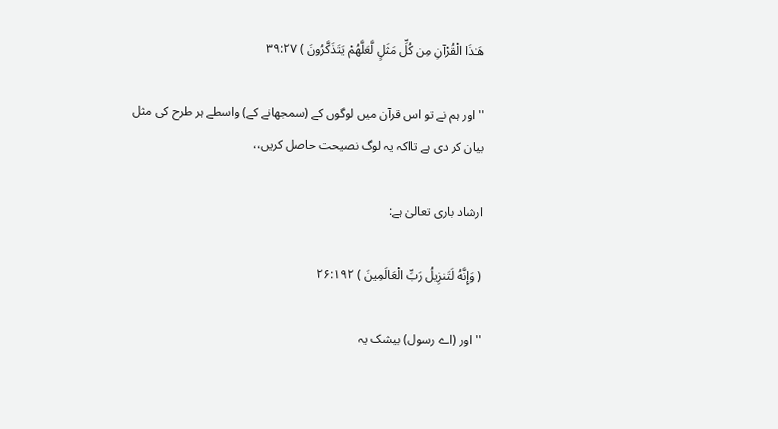هَـٰذَا الْقُرْآنِ مِن كُلِّ مَثَلٍ لَّعَلَّهُمْ يَتَذَكَّرُونَ ) ۳۹:۲۷

''اور ہم نے تو اس قرآن میں لوگوں کے (سمجھانے کے) واسطے ہر طرح کی مثل بیان کر دی ہے تااکہ یہ لوگ نصیحت حاصل کریں،،

ارشاد باری تعالیٰ ہے:

( وَإِنَّهُ لَتَنزِيلُ رَبِّ الْعَالَمِينَ ) ۲۶:۱۹۲

''اور (اے رسول) بیشک یہ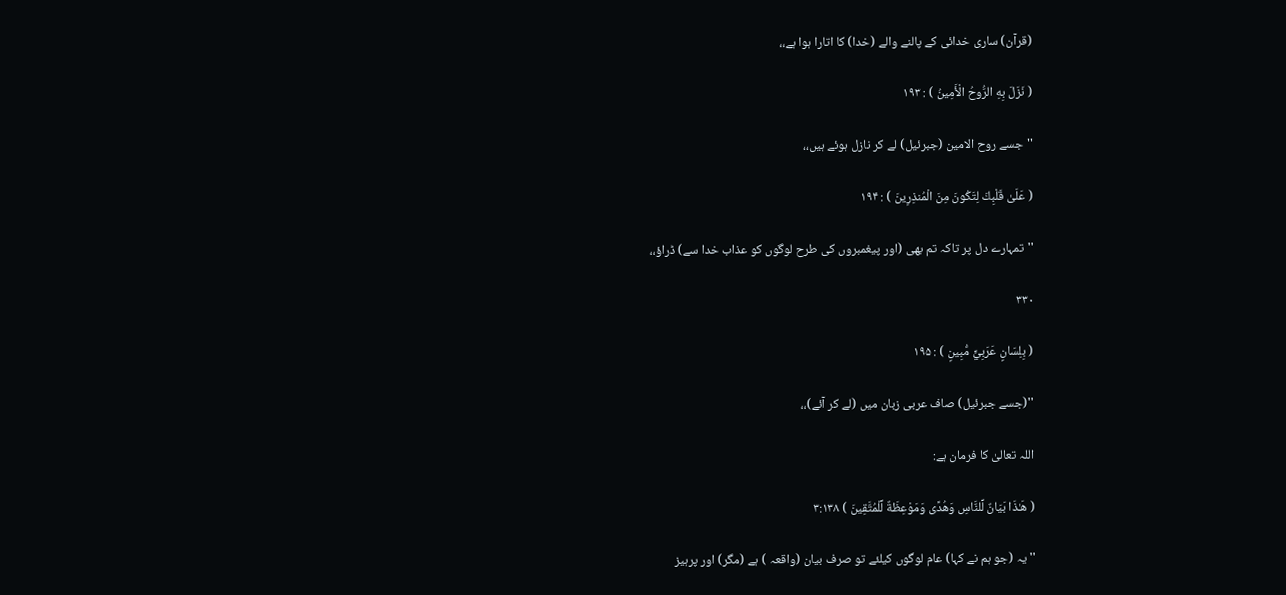(قرآن) ساری خدائی کے پالنے والے (خدا) کا اتارا ہوا ہے،،

( نَزَلَ بِهِ الرُّوحُ الْأَمِينُ ) : ۱۹۳

''جسے روح الامین (جبرئیل) لے کر نازل ہوئے ہیں،،

( عَلَىٰ قَلْبِكَ لِتَكُونَ مِنَ الْمُنذِرِينَ ) : ۱۹۴

''تمہارے دل پر تاکہ تم بھی (اور پیغمبروں کی طرح لوگوں کو عذاب خدا سے) ڈراؤ،،

۳۳۰

( بِلِسَانٍ عَرَبِيٍّ مُّبِينٍ ) : ۱۹۵

''(جسے جبرئیل) صاف عربی زبان میں (لے کر آئے)،،

اللہ تعالیٰ کا فرمان ہے:

( هَـٰذَا بَيَانٌ لِّلنَّاسِ وَهُدًى وَمَوْعِظَةٌ لِّلْمُتَّقِينَ ) ۳:۱۳۸

''یہ (جو ہم نے کہا) عام لوگوں کیلئے تو صرف بیان (واقعہ ) ہے (مگر) اور پرہیز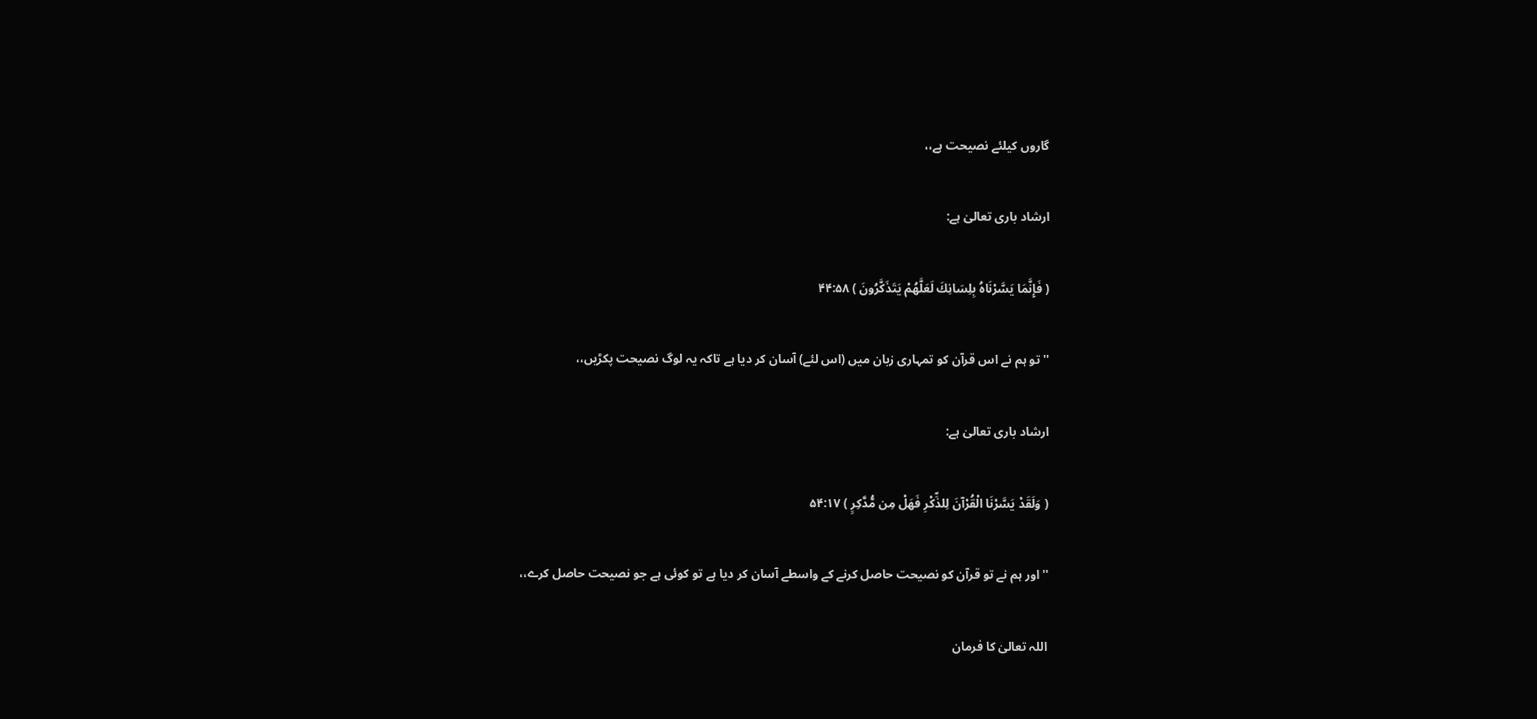گاروں کیلئے نصیحت ہے،،

ارشاد باری تعالیٰ ہے:

( فَإِنَّمَا يَسَّرْنَاهُ بِلِسَانِكَ لَعَلَّهُمْ يَتَذَكَّرُونَ ) ۴۴:۵۸

''تو ہم نے اس قرآن کو تمہاری زبان میں (اس لئے) آسان کر دیا ہے تاکہ یہ لوگ نصیحت پکڑیں،،

ارشاد باری تعالیٰ ہے:

( وَلَقَدْ يَسَّرْنَا الْقُرْآنَ لِلذِّكْرِ فَهَلْ مِن مُّدَّكِرٍ ) ۵۴:۱۷

''اور ہم نے تو قرآن کو نصیحت حاصل کرنے کے واسطے آسان کر دیا ہے تو کوئی ہے جو نصیحت حاصل کرے،،

اللہ تعالیٰ کا فرمان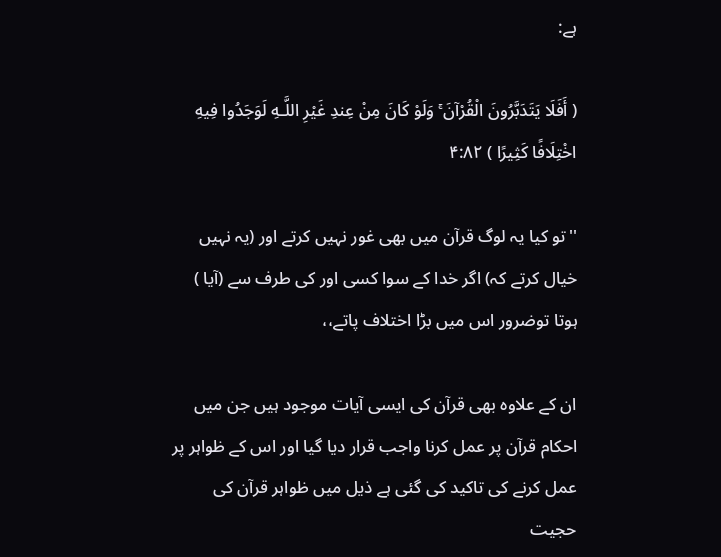ہے:

( أَفَلَا يَتَدَبَّرُونَ الْقُرْآنَ ۚ وَلَوْ كَانَ مِنْ عِندِ غَيْرِ اللَّـهِ لَوَجَدُوا فِيهِ اخْتِلَافًا كَثِيرًا ) ۴:۸۲

''تو کیا یہ لوگ قرآن میں بھی غور نہیں کرتے اور (یہ نہیں خیال کرتے کہ) اگر خدا کے سوا کسی اور کی طرف سے (آیا ) ہوتا توضرور اس میں بڑا اختلاف پاتے،،

ان کے علاوہ بھی قرآن کی ایسی آیات موجود ہیں جن میں احکام قرآن پر عمل کرنا واجب قرار دیا گیا اور اس کے ظواہر پر عمل کرنے کی تاکید کی گئی ہے ذیل میں ظواہر قرآن کی حجیت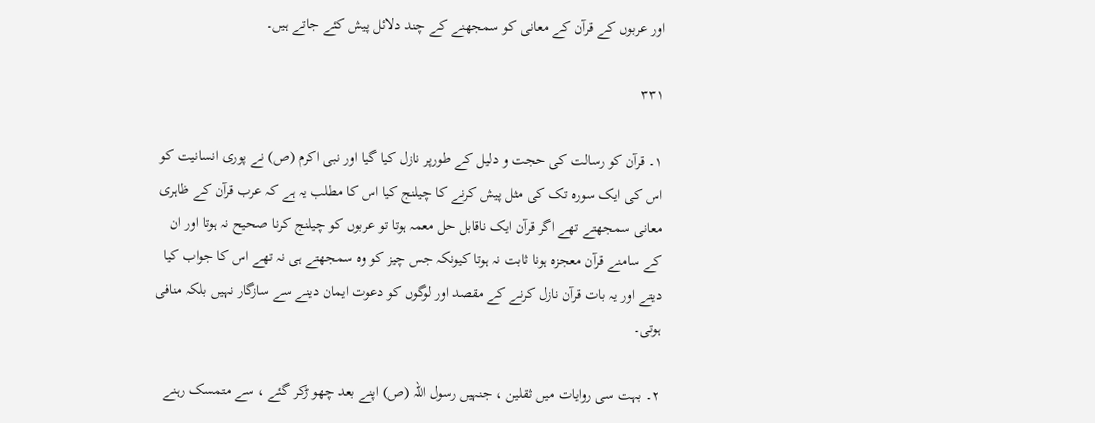اور عربوں کے قرآن کے معانی کو سمجھنے کے چند دلائل پیش کئے جاتے ہیں۔

۳۳۱

۱۔ قرآن کو رسالت کی حجت و دلیل کے طورپر نازل کیا گیا اور نبی اکرم (ص) نے پوری انسانیت کو اس کی ایک سورہ تک کی مثل پیش کرنے کا چیلنج کیا اس کا مطلب یہ ہے کہ عرب قرآن کے ظاہری معانی سمجھتے تھے اگر قرآن ایک ناقابل حل معمہ ہوتا تو عربوں کو چیلنج کرنا صحیح نہ ہوتا اور ان کے سامنے قرآن معجزہ ہونا ثابت نہ ہوتا کیونکہ جس چیز کو وہ سمجھتے ہی نہ تھے اس کا جواب کیا دیتے اور یہ بات قرآن نازل کرنے کے مقصد اور لوگوں کو دعوت ایمان دینے سے سازگار نہیں بلکہ منافی ہوتی۔

۲۔ بہت سی روایات میں ثقلین ، جنہیں رسول اللہ (ص) اپنے بعد چھو ڑکر گئے ، سے متمسک رہنے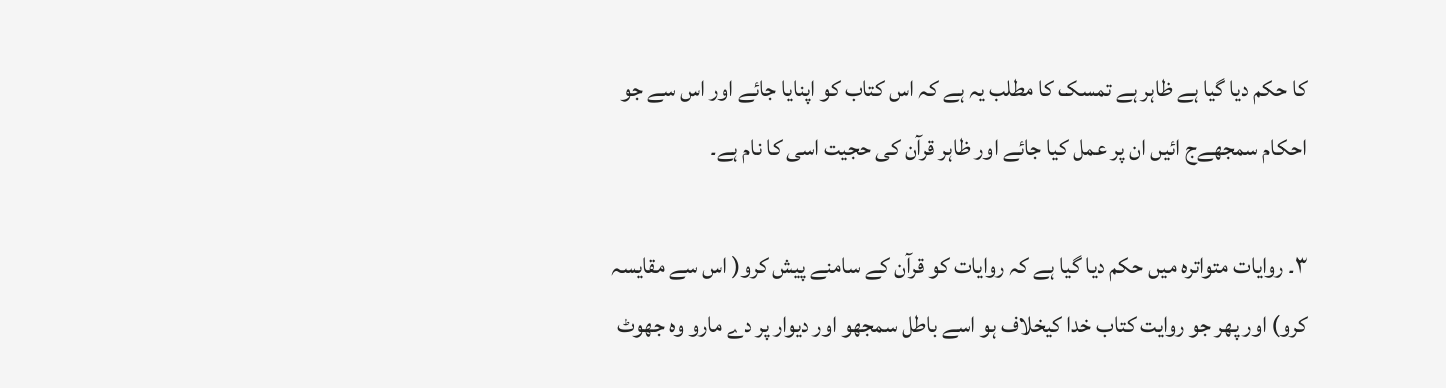کا حکم دیا گیا ہے ظاہر ہے تمسک کا مطلب یہ ہے کہ اس کتاب کو اپنایا جائے اور اس سے جو احکام سمجھےج ائیں ان پر عمل کیا جائے اور ظاہر قرآن کی حجیت اسی کا نام ہے۔

۳۔ روایات متواترہ میں حکم دیا گیا ہے کہ روایات کو قرآن کے سامنے پیش کرو( اس سے مقایسہ کرو) اور پھر جو روایت کتاب خدا کیخلاف ہو اسے باطل سمجھو اور دیوار پر دے مارو وہ جھوٹ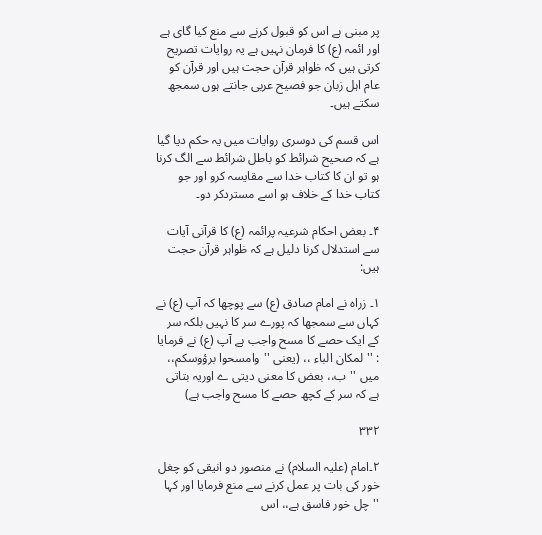پر مبنی ہے اس کو قبول کرنے سے منع کیا گای ہے اور ائمہ (ع) کا فرمان نہیں ہے یہ روایات تصریح کرتی ہیں کہ ظواہر قرآن حجت ہیں اور قرآن کو عام اہل زبان جو فصیح عربی جانتے ہوں سمجھ سکتے ہیں۔

اس قسم کی دوسری روایات میں یہ حکم دیا گیا ہے کہ صحیح شرائط کو باطل شرائط سے الگ کرنا ہو تو ان کا کتاب خدا سے مقایسہ کرو اور جو کتاب خدا کے خلاف ہو اسے مستردکر دو۔

۴۔ بعض احکام شرعیہ پرائمہ (ع) کا قرآنی آیات سے استدلال کرنا دلیل ہے کہ ظواہر قرآن حجت ہیں:

۱۔ زراہ نے امام صادق (ع) سے پوچھا کہ آپ (ع) نے کہاں سے سمجھا کہ پورے سر کا نہیں بلکہ سر کے ایک حصے کا مسح واجب ہے آپ (ع) نے فرمایا : ''لمکان الباء ،، (یعنی ''وامسحوا برؤوسکم،، میں ''ب،، بعض کا معنی دیتی ے اوریہ بتاتی ہے کہ سر کے کچھ حصے کا مسح واجب ہے)

۳۳۲

۲۔امام (علیہ السلام) نے منصور دو انیقی کو چغل خور کی بات پر عمل کرنے سے منع فرمایا اور کہا ''چل خور فاسق ہے،، اس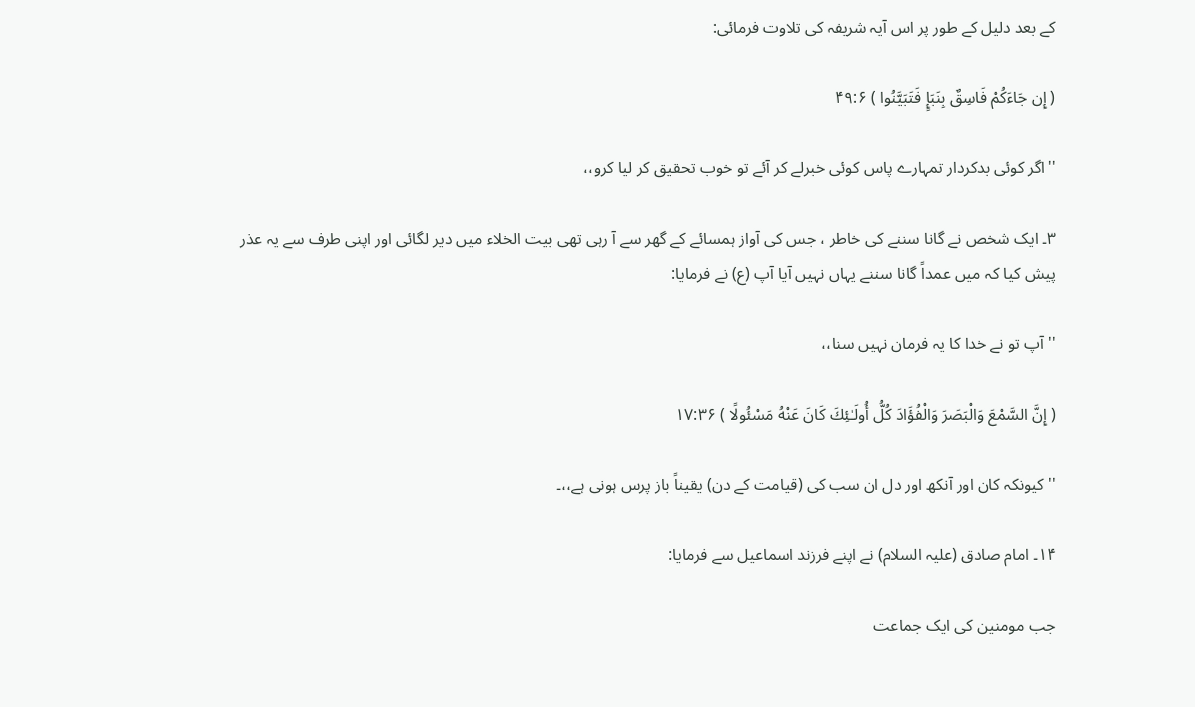کے بعد دلیل کے طور پر اس آیہ شریفہ کی تلاوت فرمائی:

( إِن جَاءَكُمْ فَاسِقٌ بِنَبَإٍ فَتَبَيَّنُوا ) ۴۹:۶

''اگر کوئی بدکردار تمہارے پاس کوئی خبرلے کر آئے تو خوب تحقیق کر لیا کرو،،

۳۔ ایک شخص نے گانا سننے کی خاطر ، جس کی آواز ہمسائے کے گھر سے آ رہی تھی بیت الخلاء میں دیر لگائی اور اپنی طرف سے یہ عذر پیش کیا کہ میں عمداً گانا سننے یہاں نہیں آیا آپ (ع) نے فرمایا:

''آپ تو نے خدا کا یہ فرمان نہیں سنا،،

( إِنَّ السَّمْعَ وَالْبَصَرَ وَالْفُؤَادَ كُلُّ أُولَـٰئِكَ كَانَ عَنْهُ مَسْئُولًا ) ۱۷:۳۶

''کیونکہ کان اور آنکھ اور دل ان سب کی (قیامت کے دن) یقیناً باز پرس ہونی ہے،،۔

۱۴۔ امام صادق (علیہ السلام) نے اپنے فرزند اسماعیل سے فرمایا:

جب مومنین کی ایک جماعت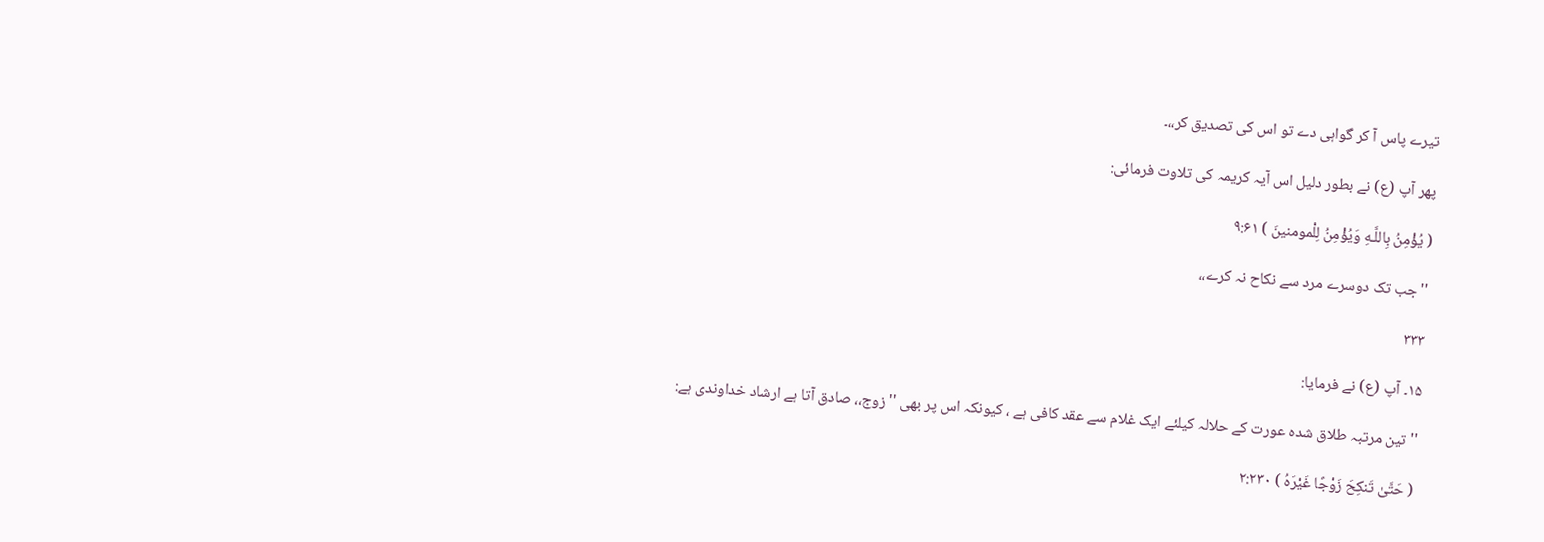تیرے پاس آ کر گواہی دے تو اس کی تصدیق کر،،۔

پھر آپ (ع) نے بطور دلیل اس آیہ کریمہ کی تلاوت فرمائی:

( يُؤْمِنُ بِاللَّـهِ وَيُؤْمِنُ لِلْمومنينَ ) ۹:۶۱

''جب تک دوسرے مرد سے نکاح نہ کرے،،

۳۳۳

۱۵۔ آپ (ع) نے فرمایا:

''تین مرتبہ طلاق شدہ عورت کے حلالہ کیلئے ایک غلام سے عقد کافی ہے ، کیونکہ اس پر بھی ''زوج،، صادق آتا ہے ارشاد خداوندی ہے:

( حَتَّىٰ تَنكِحَ زَوْجًا غَيْرَهُ ) ۲:۲۳۰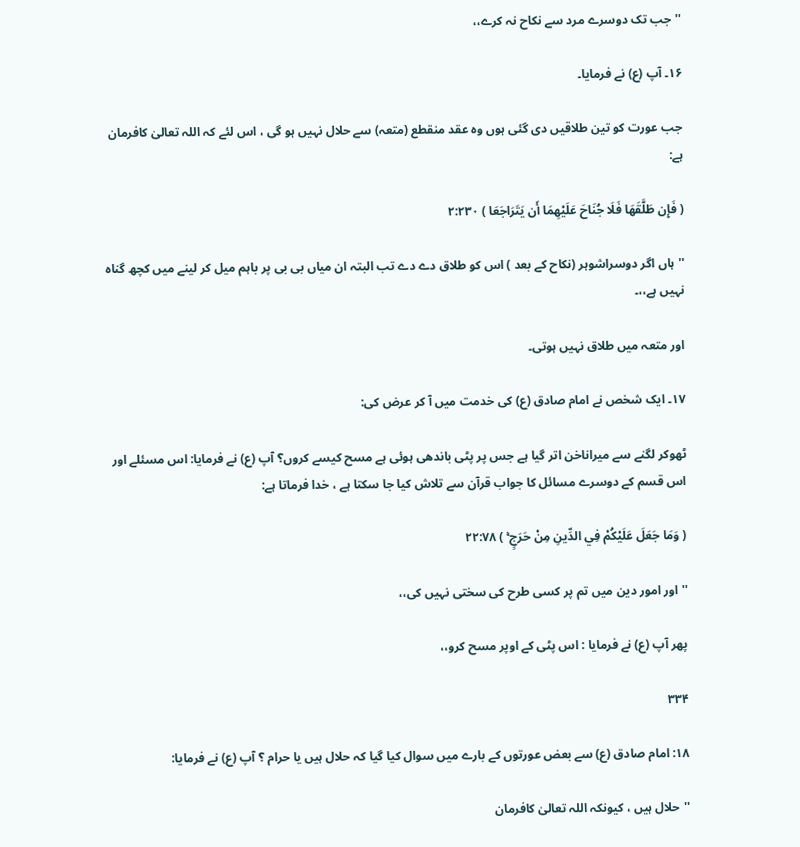''جب تک دوسرے مرد سے نکاح نہ کرے،،

۱۶۔ آپ (ع) نے فرمایا۔

جب عورت کو تین طلاقیں دی گئی ہوں وہ عقد منقطع (متعہ) سے حلال نہیں ہو گی ، اس لئے کہ اللہ تعالیٰ کافرمان ہے:

( فَإِن طَلَّقَهَا فَلَا جُنَاحَ عَلَيْهِمَا أَن يَتَرَاجَعَا ) ۲:۲۳۰

''ہاں اگر دوسراشوہر (نکاح کے بعد ) اس کو طلاق دے دے تب البتہ ان میاں بی بی پر باہم میل کر لینے میں کچھ گناہ نہیں ہے،،۔

اور متعہ میں طلاق نہیں ہوتی۔

۱۷۔ ایک شخص نے امام صادق (ع) کی خدمت میں آ کر عرض کی:

ٹھوکر لگنے سے میراناخن اتر گیا ہے جس پر پٹی باندھی ہوئی ہے مسح کیسے کروں؟ آپ (ع) نے فرمایا: اس مسئلے اور اس قسم کے دوسرے مسائل کا جواب قرآن سے تلاش کیا جا سکتا ہے ، خدا فرماتا ہے:

( وَمَا جَعَلَ عَلَيْكُمْ فِي الدِّينِ مِنْ حَرَجٍ ۚ ) ۲۲:۷۸

''اور امور دین میں تم پر کسی طرح کی سختی نہیں کی،،

پھر آپ (ع) نے فرمایا : اس پٹی کے اوپر مسح کرو،،

۳۳۴

۱۸: امام صادق (ع) سے بعض عورتوں کے بارے میں سوال کیا گیا کہ حلال ہیں یا حرام ؟ آپ (ع) نے فرمایا:

''حلال ہیں ، کیونکہ اللہ تعالیٰ کافرمان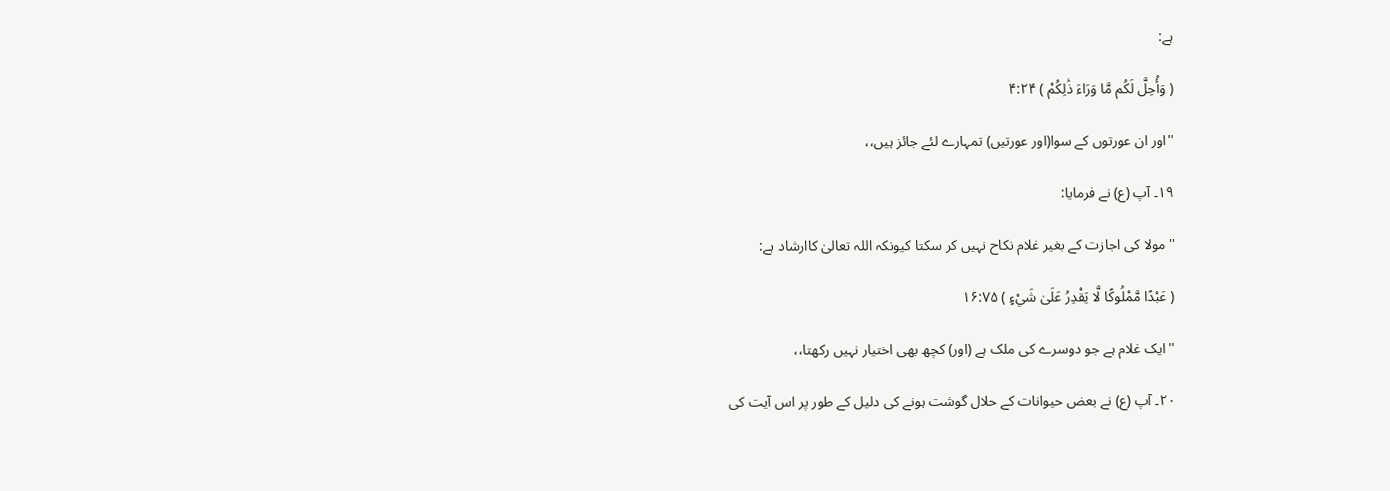ہے:

( وَأُحِلَّ لَكُم مَّا وَرَاءَ ذَٰلِكُمْ ) ۴:۲۴

''اور ان عورتوں کے سوا(اور عورتیں) تمہارے لئے جائز ہیں،،

۱۹۔ آپ (ع) نے فرمایا:

''مولا کی اجازت کے بغیر غلام نکاح نہیں کر سکتا کیونکہ اللہ تعالیٰ کاارشاد ہے:

( عَبْدًا مَّمْلُوكًا لَّا يَقْدِرُ عَلَىٰ شَيْءٍ ) ۱۶:۷۵

''ایک غلام ہے جو دوسرے کی ملک ہے (اور) کچھ بھی اختیار نہیں رکھتا،،

۲۰۔ آپ (ع) نے بعض حیوانات کے حلال گوشت ہونے کی دلیل کے طور پر اس آیت کی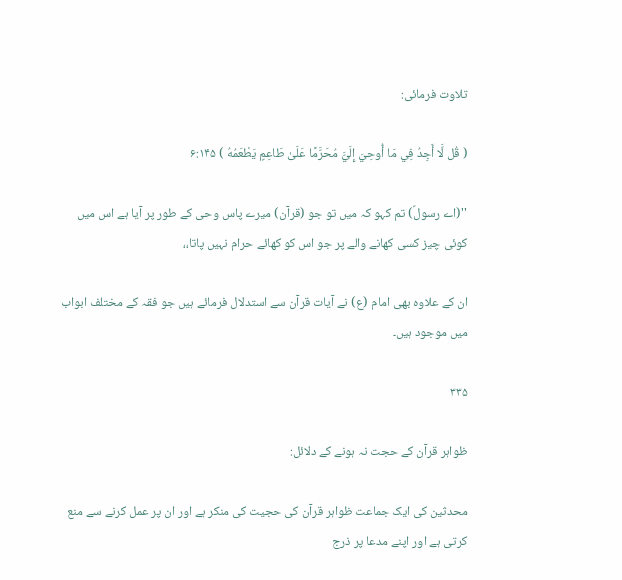تلاوت فرمائی:

( قُل لَّا أَجِدُ فِي مَا أُوحِيَ إِلَيَّ مُحَرَّمًا عَلَىٰ طَاعِمٍ يَطْعَمُهُ ) ۶:۱۴۵

''(اے رسولؐ) تم کہو کہ میں تو جو (قرآن) میرے پاس وحی کے طور پر آیا ہے اس میں کوئی چیز کسی کھانے والے پر جو اس کو کھائے حرام نہیں پاتا،،

ان کے علاوہ بھی امام (ع) نے آیات قرآن سے استدلال فرمائے ہیں جو فقہ کے مختلف ابواب میں موجود ہیں۔

۳۳۵

ظواہر قرآن کے حجت نہ ہونے کے دلائل:

محدثین کی ایک جماعت ظواہر قرآن کی حجیت کی منکر ہے اور ان پر عمل کرنے سے منع کرتی ہے اور اپنے مدعا پر ذرج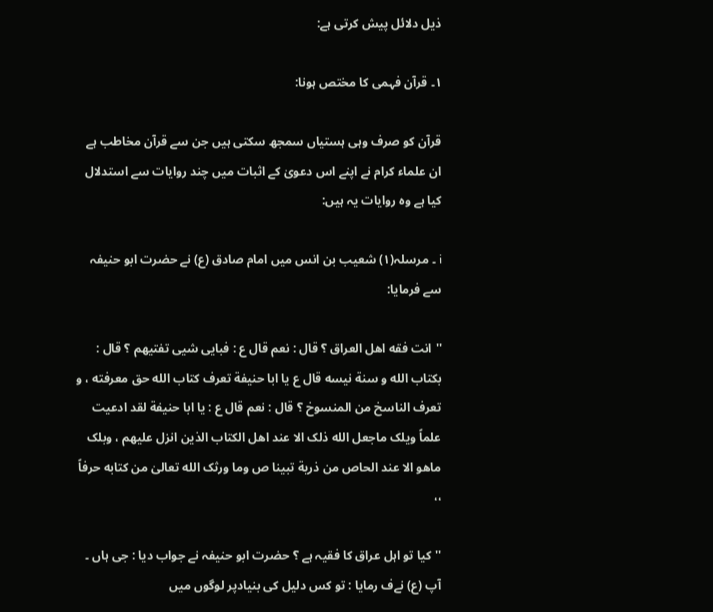ذیل دلائل پیش کرتی ہے:

۱۔ قرآن فہمی کا مختص ہونا:

قرآن کو صرف وہی ہستیاں سمجھ سکتی ہیں جن سے قرآن مخاطب ہے ان علماء کرام نے اپنے اس دعویٰ کے اثبات میں چند روایات سے استدلال کیا ہے وہ روایات یہ ہیں:

i ۔ مرسلہ(۱) شعیب بن انس میں امام صادق (ع) نے حضرت ابو حنیفہ سے فرمایا:

''انت فقه اهل العراق ؟ قال : نعم قال ع : فبایی شیی تفتیهم ؟ قال : بکتاب الله و سنة نیسه قال ع یا ابا حنیفة تعرف کتاب الله حق معرفته ، و تعرف الناسخ من المنسوخ ؟ قال : نعم قال ع : یا ابا حنیفة لقد ادعیت علماً ویلک ماجعل الله ذلک الا عند اهل الکتاب الذین انزل علیهم ، وبلک ماهو الا عند الحاص من ذریة تبینا ص وما ورثک الله تعالیٰ من کتابه حرفاً ،،

''کیا تو اہل عراق کا فقیہ ہے ؟ حضرت ابو حنیفہ نے جواب دیا : جی ہاں ۔ آپ (ع) نےف رمایا : تو کس دلیل کی بنیادپر لوگوں میں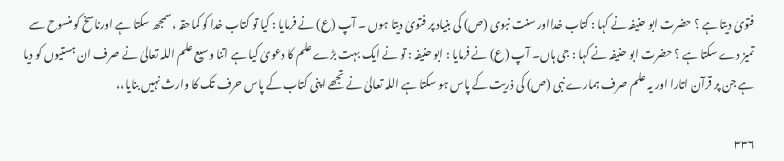فتویٰ دیتا ہے ؟ حضرت ابو حنیفہ نے کہا : کتاب خدااور سنت نبوی (ص) کی بنیاد پر فتویٰ دیتا ہوں ۔ آپ (ع) نے فرمایا : کیا تو کتاب خدا کو کماحقہ ، سمجھ سکتا ہے اورناسخ کو منسوح سے تمیز دے سکتا ہے ؟ حضرت ابو حنیفہ نے کہا : جی ہاں۔ آپ (ع) نے فرمایا : ابو حنیفہ : تو نے ایک بہت بڑے علم کا دعویٰ کیا ہے اتنا وسیع علم اللہ تعالیٰ نے صرف ان ہستیوں کو دیا ہے جن پر قرآن اتارا اور یہ علم صرف ہمارے نبی (ص) کی ذریت کے پاس ہو سکتا ہے اللہ تعالیٰ نے تجھے اپنی کتاب کے پاس حرف تک کا وارث نہیں بنایا،،

۳۳۶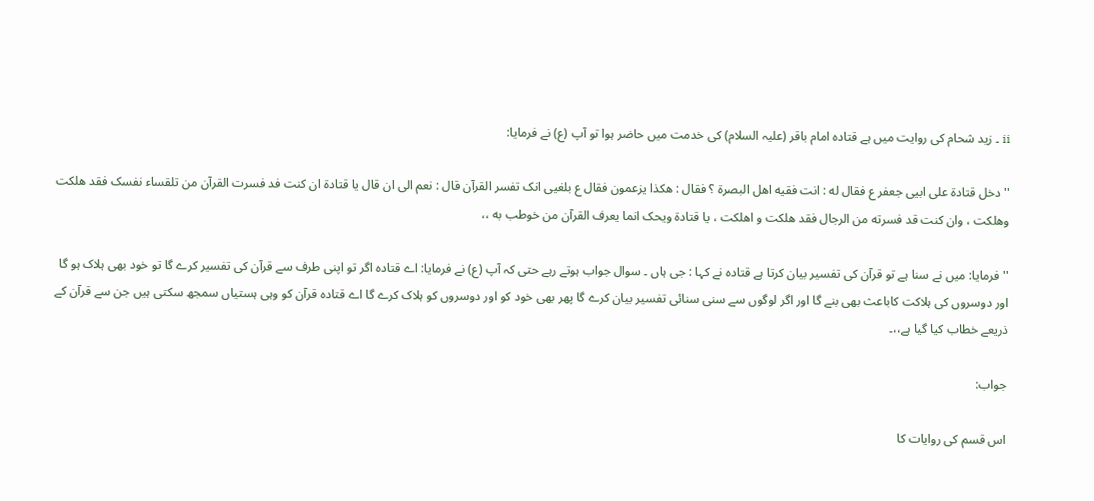ii ۔ زید شحام کی روایت میں ہے قتادہ امام باقر (علیہ السلام) کی خدمت میں حاضر ہوا تو آپ (ع) نے فرمایا:

''دخل قتادة علی ابیی جعفر ع فقال له : انت فقیه اهل البصرة ؟ فقال : هکذا یزعمون فقال ع بلغیی انک تفسر القرآن قال : نعم الی ان قال یا قتادة ان کنت فد فسرت القرآن من تلقساء نفسک فقد هلکت وهلکت ، وان کنت قد فسرته من الرجال فقد هلکت و اهلکت ، یا قتادة ویحک انما یعرف القرآن من خوطب به ،،

''فرمایا: میں نے سنا ہے تو قرآن کی تفسیر بیان کرتا ہے قتادہ نے کہا : جی ہاں ۔ سوال جواب ہوتے رہے حتی کہ آپ (ع) نے فرمایا: اے قتادہ اگر تو اپنی طرف سے قرآن کی تفسیر کرے گا تو خود بھی ہلاک ہو گا اور دوسروں کی ہلاکت کاباعث بھی بنے گا اور اگر لوگوں سے سنی سنائی تفسیر بیان کرے گا پھر بھی خود کو اور دوسروں کو ہلاک کرے گا اے قتادہ قرآن کو وہی ہستیاں سمجھ سکتی ہیں جن سے قرآن کے ذریعے خطاب کیا گیا ہے،،۔

جواب:

اس قسم کی روایات کا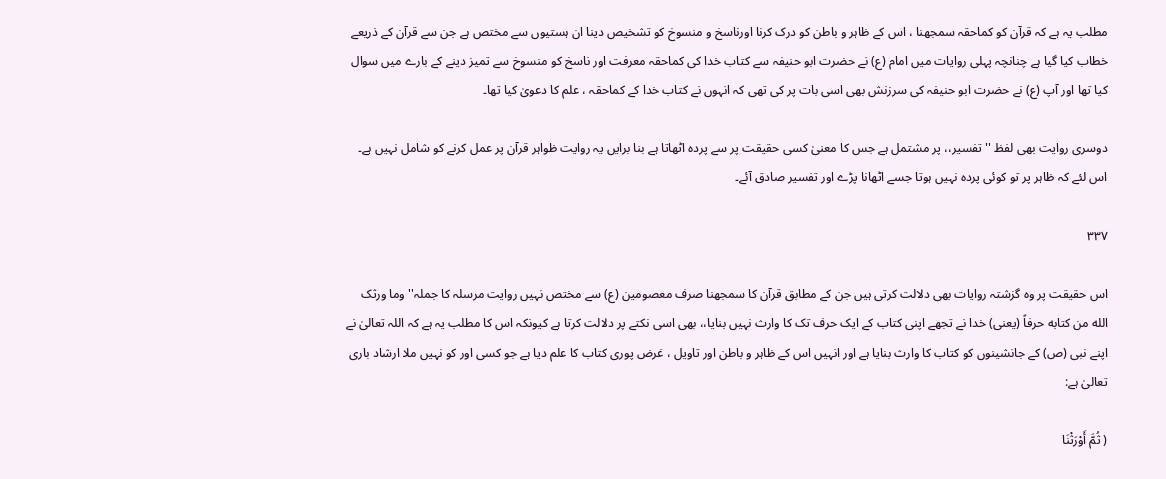مطلب یہ ہے کہ قرآن کو کماحقہ سمجھنا ، اس کے ظاہر و باطن کو درک کرنا اورناسخ و منسوخ کو تشخیص دینا ان ہستیوں سے مختص ہے جن سے قرآن کے ذریعے خطاب کیا گیا ہے چنانچہ پہلی روایات میں امام (ع) نے حضرت ابو حنیفہ سے کتاب خدا کی کماحقہ معرفت اور ناسخ کو منسوخ سے تمیز دینے کے بارے میں سوال کیا تھا اور آپ (ع) نے حضرت ابو حنیفہ کی سرزنش بھی اسی بات پر کی تھی کہ انہوں نے کتاب خدا کے کماحقہ ، علم کا دعویٰ کیا تھا۔

دوسری روایت بھی لفظ ''تفسیر،، پر مشتمل ہے جس کا معنیٰ کسی حقیقت پر سے پردہ اٹھاتا ہے بنا برایں یہ روایت ظواہر قرآن پر عمل کرنے کو شامل نہیں ہے۔ اس لئے کہ ظاہر پر تو کوئی پردہ نہیں ہوتا جسے اٹھانا پڑے اور تفسیر صادق آئے۔

۳۳۷

اس حقیقت پر وہ گزشتہ روایات بھی دلالت کرتی ہیں جن کے مطابق قرآن کا سمجھنا صرف معصومین (ع) سے مختص نہیں روایت مرسلہ کا جملہ''وما ورثک الله من کتابه حرفاً (یعنی) خدا نے تجھے اپنی کتاب کے ایک حرف تک کا وارث نہیں بنایا،، بھی اسی نکتے پر دلالت کرتا ہے کیونکہ اس کا مطلب یہ ہے کہ اللہ تعالیٰ نے اپنے نبی (ص) کے جانشینوں کو کتاب کا وارث بنایا ہے اور انہیں اس کے ظاہر و باطن اور تاویل ، غرض پوری کتاب کا علم دیا ہے جو کسی اور کو نہیں ملا ارشاد باری تعالیٰ ہے:

( ثُمَّ أَوْرَثْنَا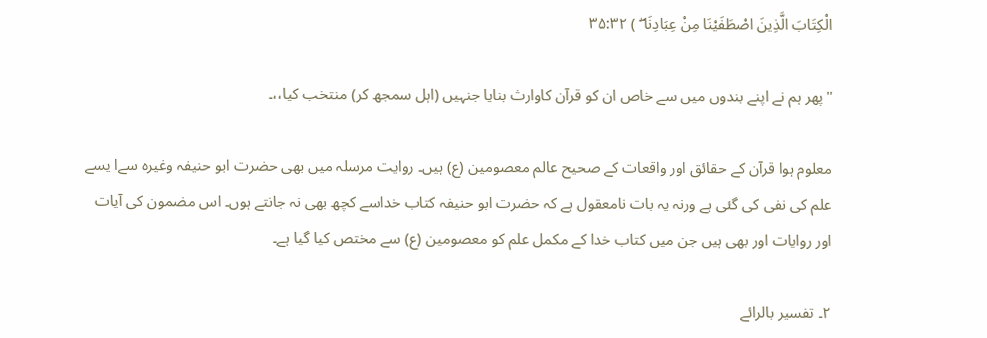الْكِتَابَ الَّذِينَ اصْطَفَيْنَا مِنْ عِبَادِنَا ۖ ) ۳۵:۳۲

''پھر ہم نے اپنے بندوں میں سے خاص ان کو قرآن کاوارث بنایا جنہیں (اہل سمجھ کر) منتخب کیا،،۔

معلوم ہوا قرآن کے حقائق اور واقعات کے صحیح عالم معصومین (ع) ہیں۔ روایت مرسلہ میں بھی حضرت ابو حنیفہ وغیرہ سےا یسے علم کی نفی کی گئی ہے ورنہ یہ بات نامعقول ہے کہ حضرت ابو حنیفہ کتاب خداسے کچھ بھی نہ جانتے ہوں۔ اس مضمون کی آیات اور روایات اور بھی ہیں جن میں کتاب خدا کے مکمل علم کو معصومین (ع) سے مختص کیا گیا ہے۔

۲۔ تفسیر بالرائے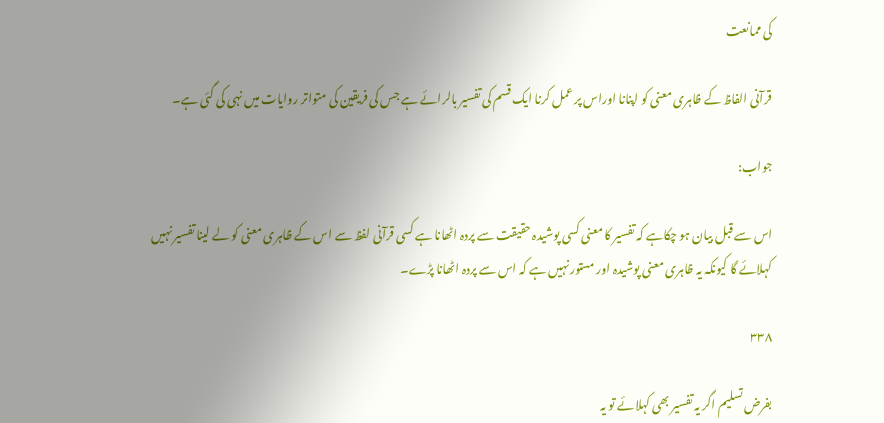کی ممانعت

قرآنی الفاظ کے ظاہری معنی کو اپنانا اوراس پر عمل کرنا ایک قسم کی تفسیر بالرائے ہے جس کی فریقین کی متواتر روایات میں نہی کی گئی ہے۔

جواب:

اس سے قبل بیان ہو چکاہے کہ تفسیر کا معنی کسی پوشیدہ حقیقت سے پردہ اٹھانا ہے کسی قرآنی لفظ سے اس کے ظاہری معنی کو لے لینا تفسیر نہیں کہلائے گا کیونکہ یہ ظاہری معنی پوشیدہ اور مستور نہیں ہے کہ اس سے پردہ اٹھانا پڑے۔

۳۳۸

بفرض تسلیم اگر یہ تفسیر بھی کہلائے تو یہ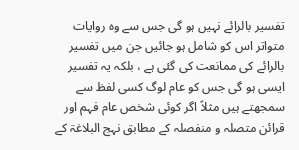تفسیر بالرائے نہیں ہو گی جس سے وہ روایات متواتر اس کو شامل ہو جائیں جن میں تفسیر بالرائے کی ممانعت کی گئی ہے ، بلکہ یہ تفسیر ایسی ہو گی جس کو عام لوگ کسی لفظ سے سمجھتے ہیں مثلاً اگر کوئی شخص عام فہم اور قرائن متصلہ و منفصلہ کے مطابق نہج البلاغۃ کے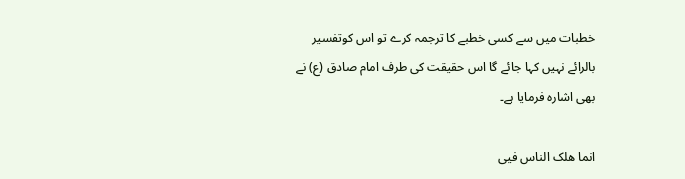خطبات میں سے کسی خطبے کا ترجمہ کرے تو اس کوتفسیر بالرائے نہیں کہا جائے گا اس حقیقت کی طرف امام صادق (ع) نے بھی اشارہ فرمایا ہے۔

انما هلک الناس فیی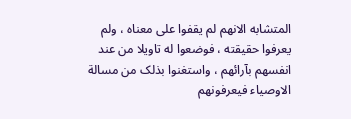المتشابه الانهم لم یقفوا علی معناه ، ولم یعرفوا حقیقته ، فوضعوا له تاویلا من عند انفسهم بآرائهم ، واستغنوا بذلک من مسالة الاوصیاء فیعرفونهم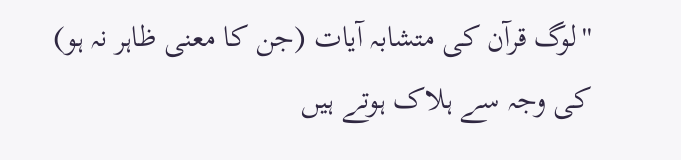''لوگ قرآن کی متشابہ آیات (جن کا معنی ظاہر نہ ہو) کی وجہ سے ہلاک ہوتے ہیں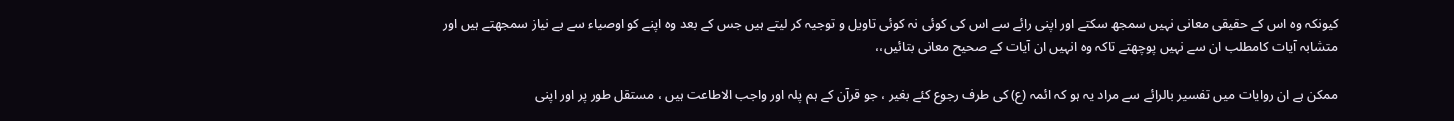کیونکہ وہ اس کے حقیقی معانی نہیں سمجھ سکتے اور اپنی رائے سے اس کی کوئی نہ کوئی تاویل و توجیہ کر لیتے ہیں جس کے بعد وہ اپنے کو اوصیاء سے بے نیاز سمجھتے ہیں اور متشابہ آیات کامطلب ان سے نہیں پوچھتے تاکہ وہ انہیں ان آیات کے صحیح معانی بتائیں،،

ممکن ہے ان روایات میں تفسیر بالرائے سے مراد یہ ہو کہ ائمہ (ع) کی طرف رجوع کئے بغیر ، جو قرآن کے ہم پلہ اور واجب الاطاعت ہیں ، مستقل طور پر اور اپنی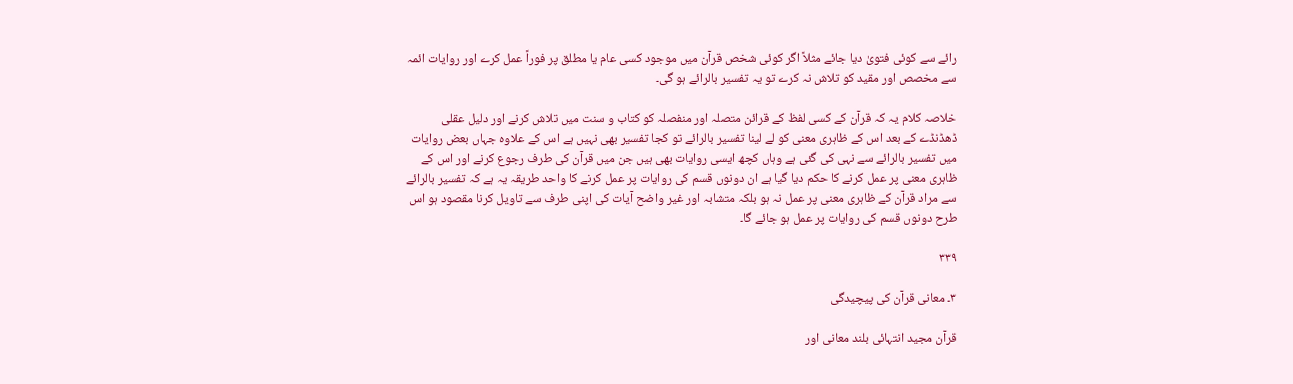رائے سے کوئی فتویٰ دیا جائے مثلاً اگر کوئی شخص قرآن میں موجود کسی عام یا مطلق پر فوراً عمل کرے اور روایات ائمہ سے مخصص اور مقید کو تلاش نہ کرے تو یہ تفسیر بالرائے ہو گی۔

خلاصہ کلام یہ کہ قرآن کے کسی لفظ کے قرائن متصلہ اور منفصلہ کو کتاب و سنت میں تلاش کرنے اور دلیل عقلی ڈھڈنڈے کے بعد اس کے ظاہری معنی کو لے لینا تفسیر بالرائے تو کجا تفسیر بھی نہیں ہے اس کے علاوہ جہاں بعض روایات میں تفسیر بالرائے سے نہی کی گئی ہے وہاں کچھ ایسی روایات بھی ہیں جن میں قرآن کی طرف رجوع کرنے اور اس کے ظاہری معنی پر عمل کرنے کا حکم دیا گیا ہے ان دونوں قسم کی روایات پر عمل کرنے کا واحد طریقہ یہ ہے کہ تفسیر بالرائے سے مراد قرآن کے ظاہری معنی پر عمل نہ ہو بلکہ متشابہ اور غیر واضح آیات کی اپنی طرف سے تاویل کرنا مقصود ہو اس طرح دونوں قسم کی روایات پر عمل ہو جائے گا۔

۳۳۹

۳۔ معانی قرآن کی پیچیدگی

قرآن مجید انتہائی بلند معانی اور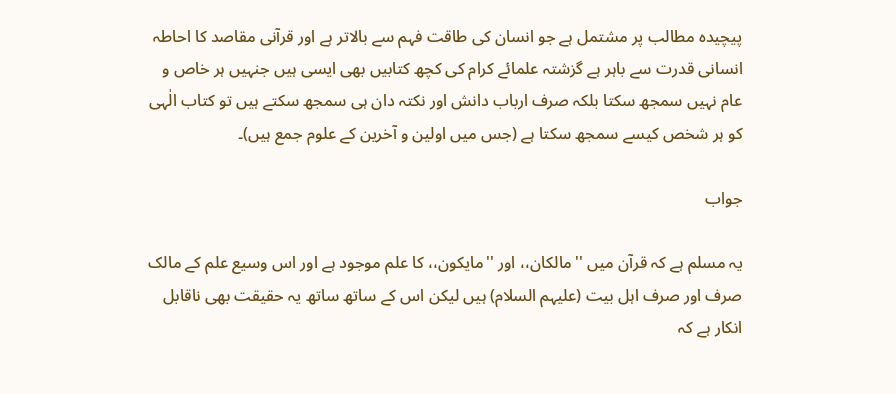پیچیدہ مطالب پر مشتمل ہے جو انسان کی طاقت فہم سے بالاتر ہے اور قرآنی مقاصد کا احاطہ انسانی قدرت سے باہر ہے گزشتہ علمائے کرام کی کچھ کتابیں بھی ایسی ہیں جنہیں ہر خاص و عام نہیں سمجھ سکتا بلکہ صرف ارباب دانش اور نکتہ دان ہی سمجھ سکتے ہیں تو کتاب الٰہی کو ہر شخص کیسے سمجھ سکتا ہے (جس میں اولین و آخرین کے علوم جمع ہیں)۔

جواب

یہ مسلم ہے کہ قرآن میں ''مالکان،، اور ''مایکون،، کا علم موجود ہے اور اس وسیع علم کے مالک صرف اور صرف اہل بیت (علیہم السلام) ہیں لیکن اس کے ساتھ ساتھ یہ حقیقت بھی ناقابل انکار ہے کہ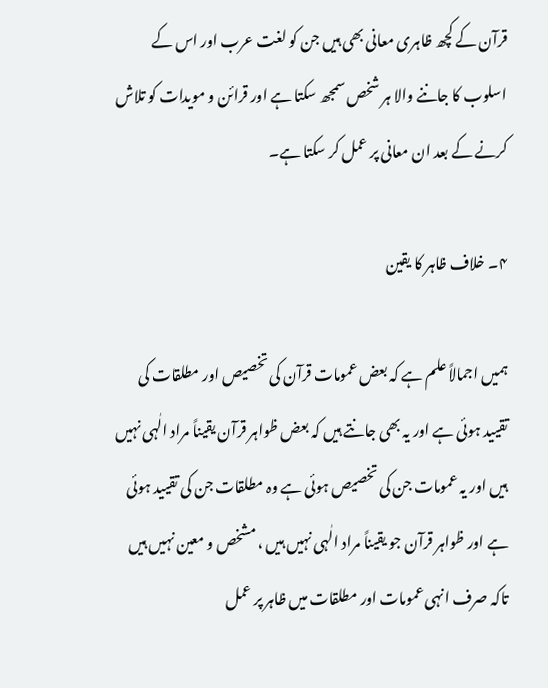قرآن کے کچھ ظاہری معانی بھی ہیں جن کو لغت عرب اور اس کے اسلوب کا جاننے والا ہر شخص سمجھ سکتا ہے اور قرائن و مویدات کو تلاش کرنے کے بعد ان معانی پر عمل کر سکتا ہے۔

۴۔ خلاف ظاہر کا یقین

ہمیں اجمالاً علم ہے کہ بعض عمومات قرآن کی تخصیص اور مطلقات کی تقیید ہوئی ہے اور یہ بھی جانتے ہیں کہ بعض ظواہر قرآن یقیناً مراد الٰہی نہیں ہیں اور یہ عمومات جن کی تخصیص ہوئی ہے وہ مطلقات جن کی تقیید ہوئی ہے اور ظواہر قرآن جو یقیناً مراد الٰہی نہیں ہیں ، مشخص و معین نہیں ہیں تاکہ صرف انہی عمومات اور مطلقات میں ظاہر پر عمل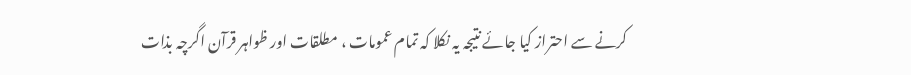کرنے سے احتراز کیا جائے نتیجہ یہ نکلا کہ تمام عمومات ، مطلقات اور ظواہر قرآن اگرچہ بذات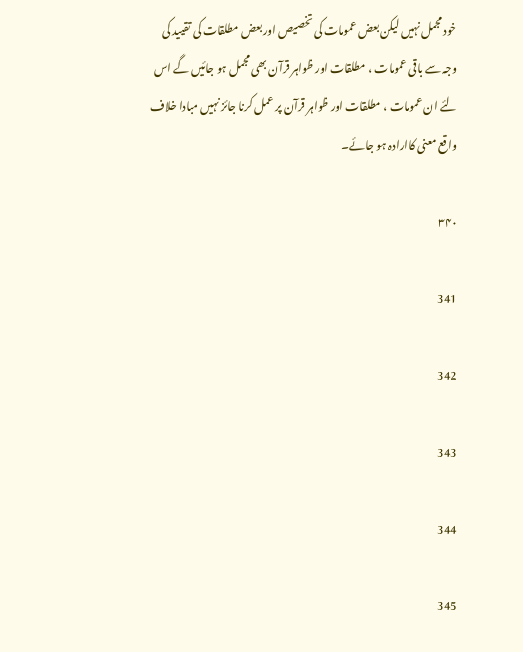خود مجمل نہیں لیکن بعض عمومات کی تخصیص اور بعض مطلقات کی تقیید کی وجہ سے باقی عمومات ، مطلقات اور ظواہر قرآن بھی مجمل ہو جائیں گے اس لئے ان عمومات ، مطلقات اور ظواہر قرآن پر عمل کرنا جائز نہیں مبادا خلاف واقع معنی کاارادہ ہو جائے۔

۳۴۰

341

342

343

344

345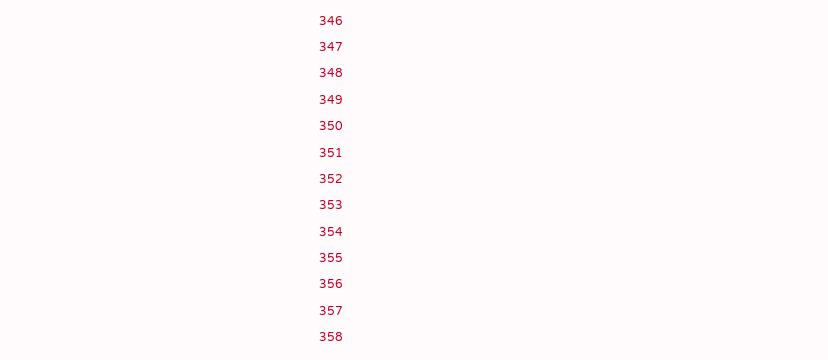346

347

348

349

350

351

352

353

354

355

356

357

358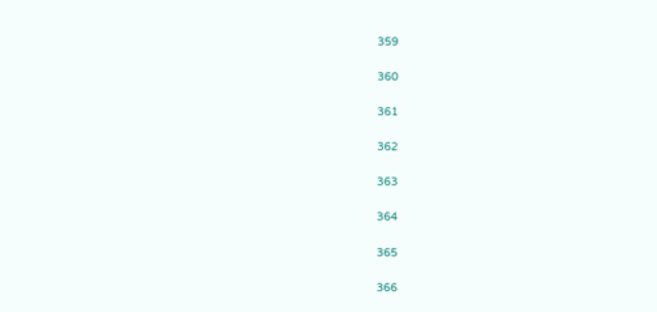359

360

361

362

363

364

365

366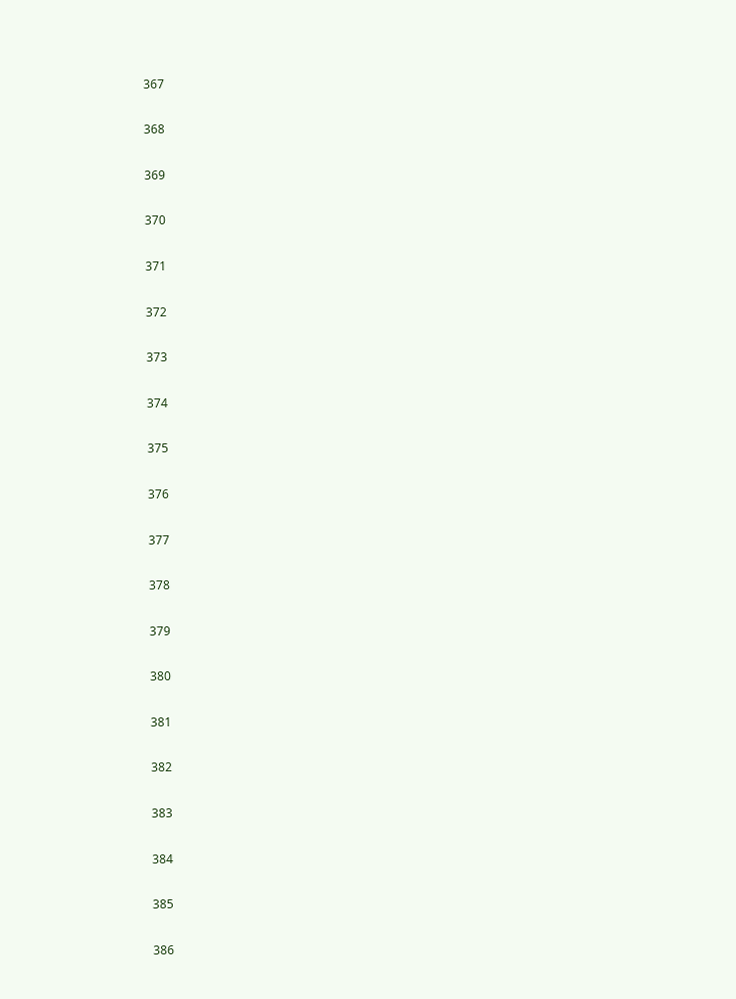367

368

369

370

371

372

373

374

375

376

377

378

379

380

381

382

383

384

385

386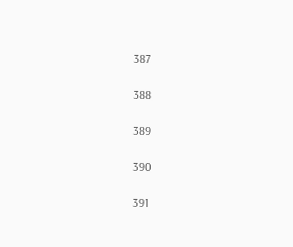387

388

389

390

391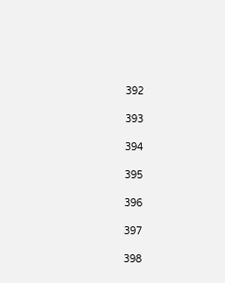392

393

394

395

396

397

398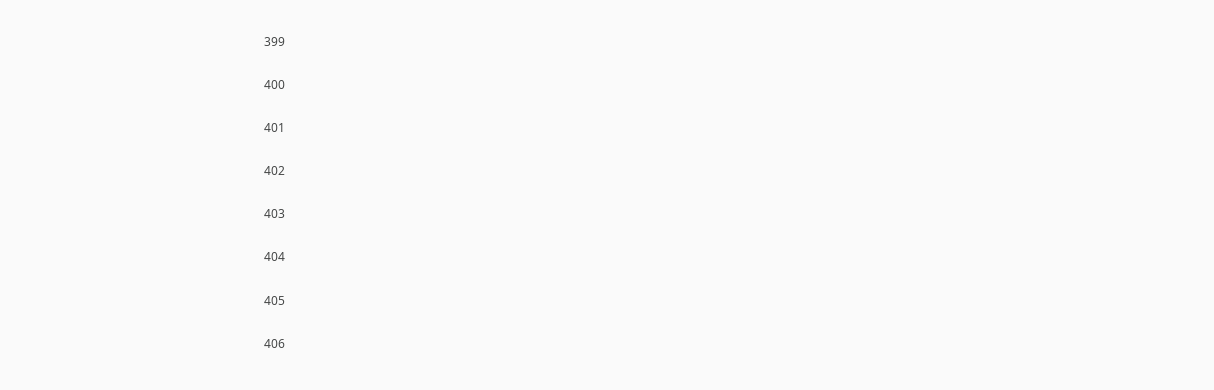399

400

401

402

403

404

405

406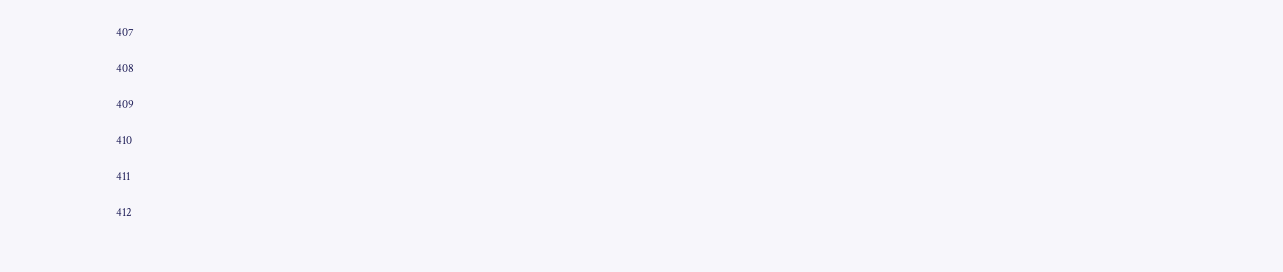407

408

409

410

411

412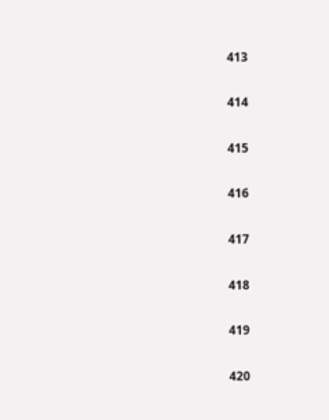413

414

415

416

417

418

419

420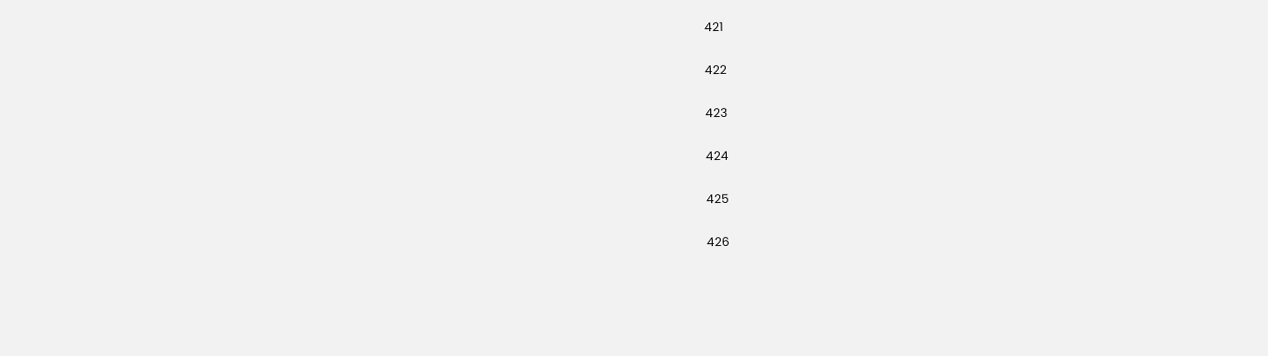421

422

423

424

425

426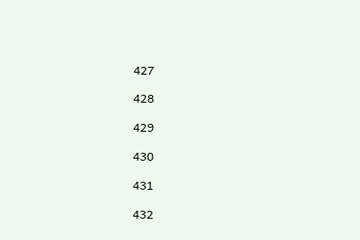427

428

429

430

431

432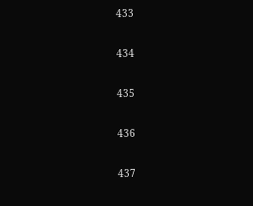433

434

435

436

437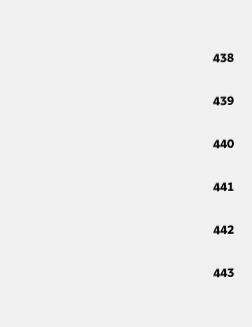438

439

440

441

442

443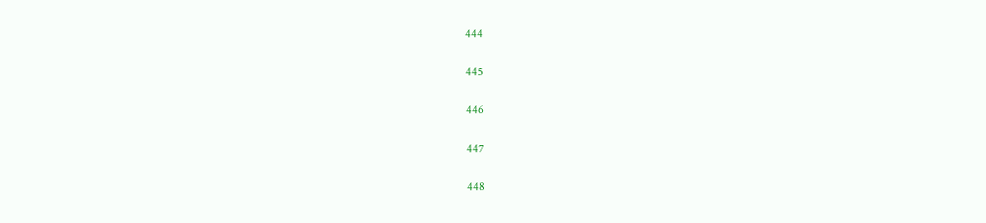444

445

446

447

448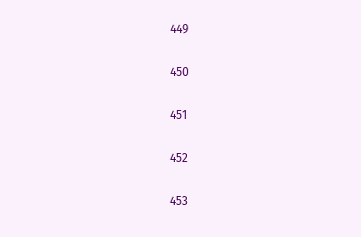449

450

451

452

453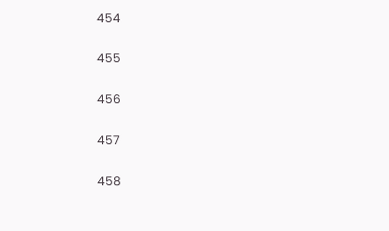454

455

456

457

458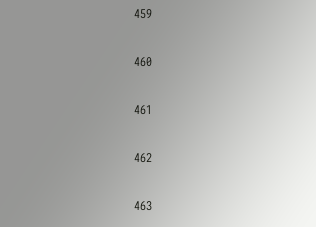459

460

461

462

463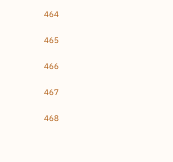464

465

466

467

468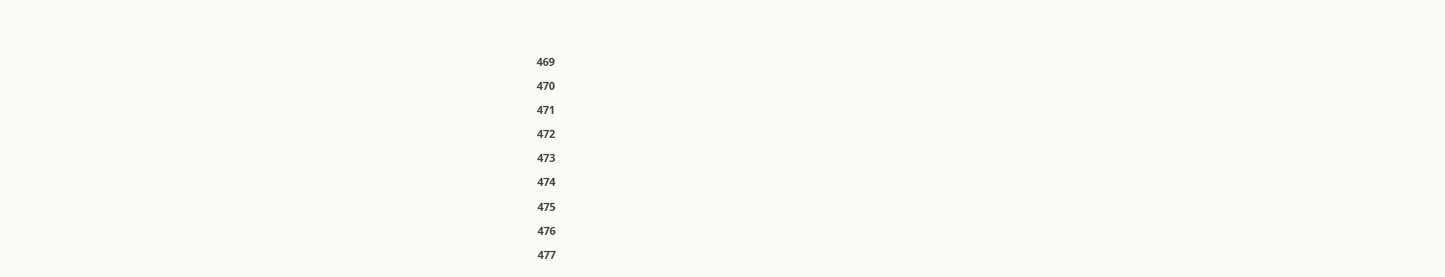469

470

471

472

473

474

475

476

477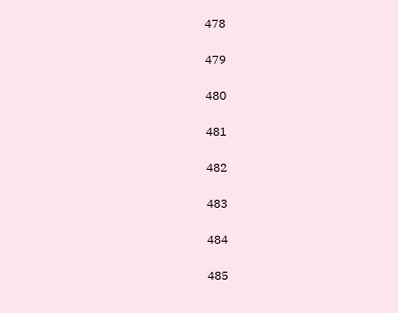478

479

480

481

482

483

484

485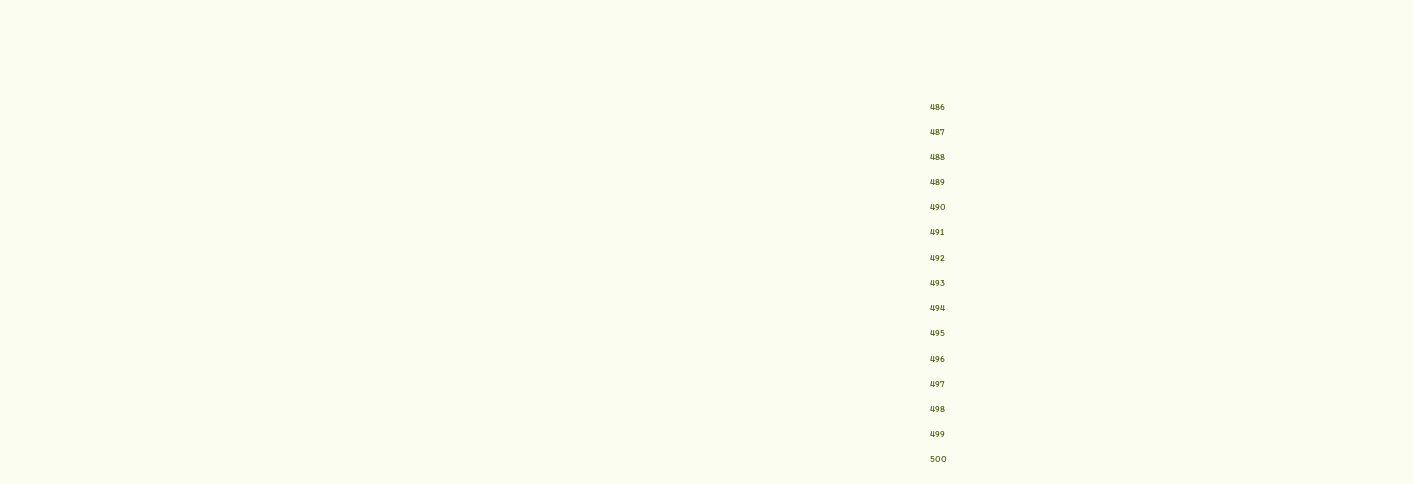486

487

488

489

490

491

492

493

494

495

496

497

498

499

500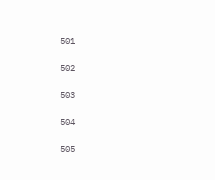501

502

503

504

505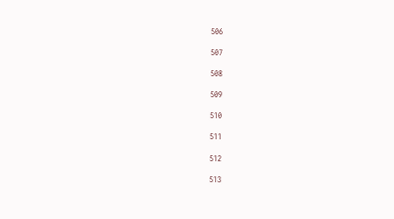506

507

508

509

510

511

512

513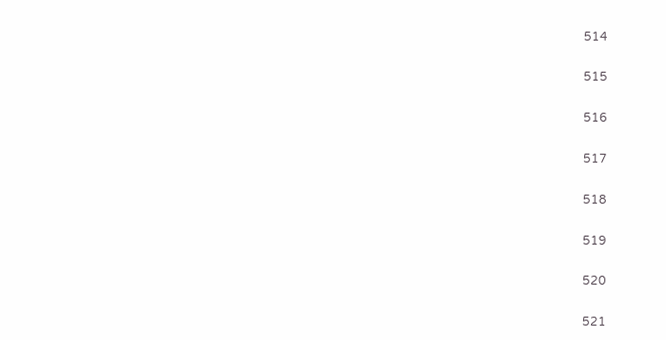514

515

516

517

518

519

520

521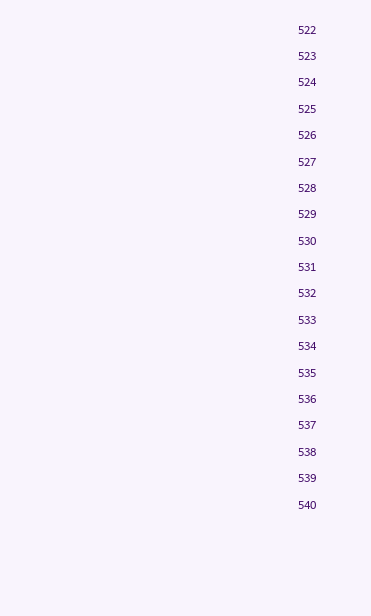522

523

524

525

526

527

528

529

530

531

532

533

534

535

536

537

538

539

540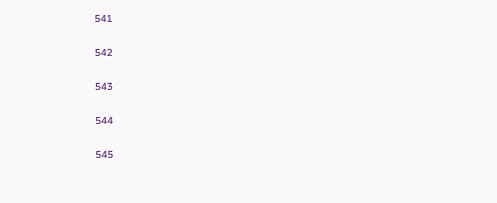541

542

543

544

545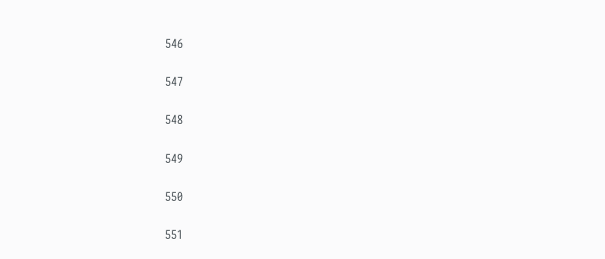546

547

548

549

550

551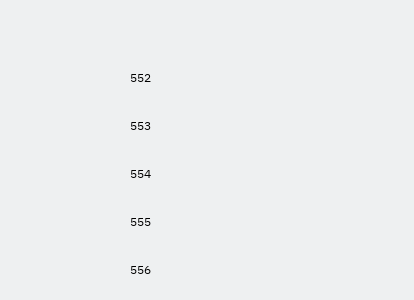552

553

554

555

556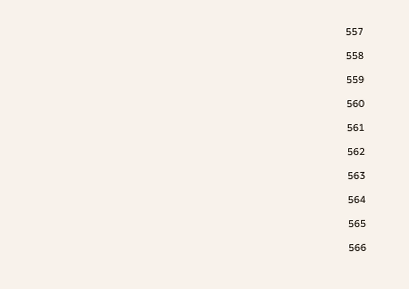557

558

559

560

561

562

563

564

565

566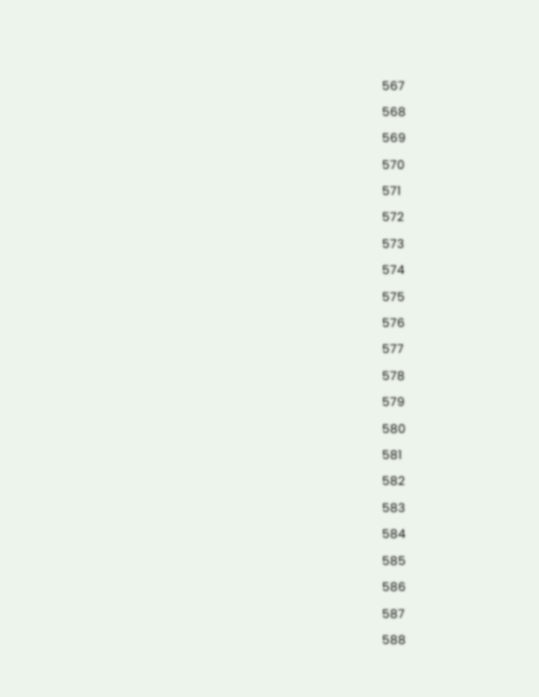567

568

569

570

571

572

573

574

575

576

577

578

579

580

581

582

583

584

585

586

587

588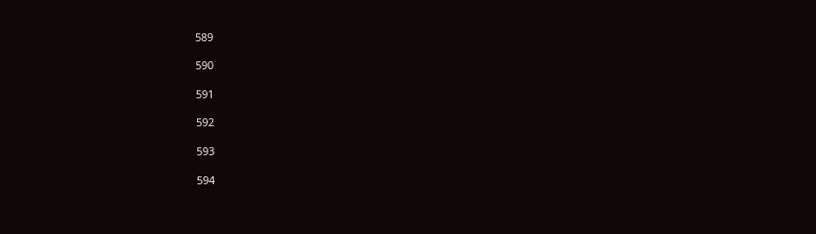589

590

591

592

593

594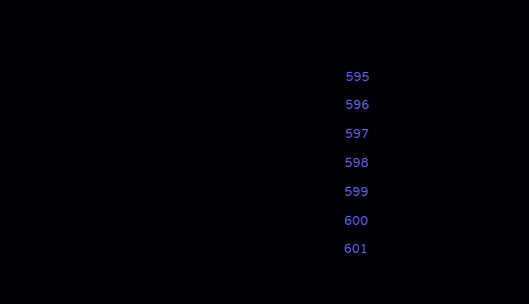595

596

597

598

599

600

601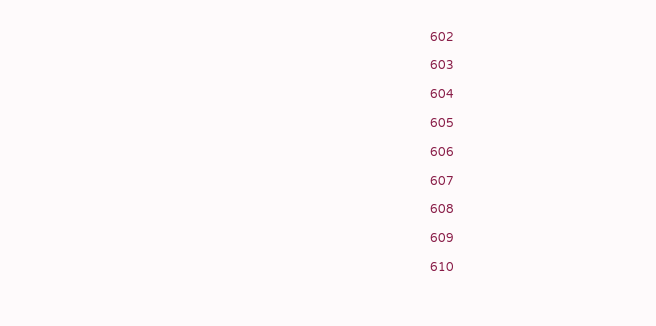602

603

604

605

606

607

608

609

610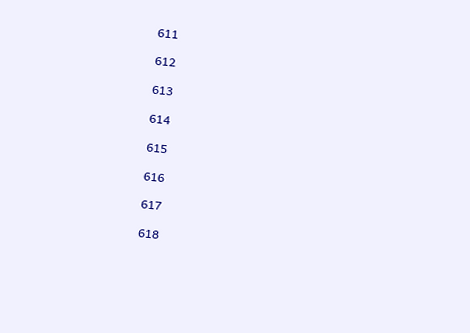611

612

613

614

615

616

617

618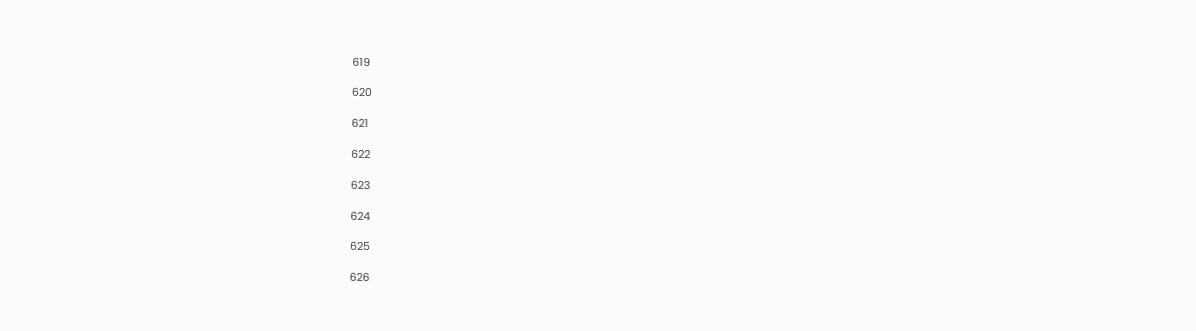619

620

621

622

623

624

625

626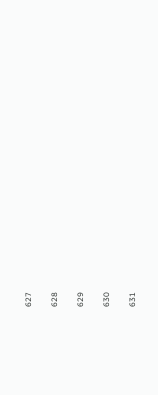627

628

629

630

631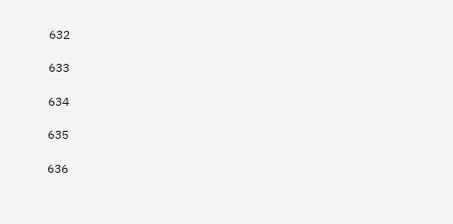632

633

634

635

636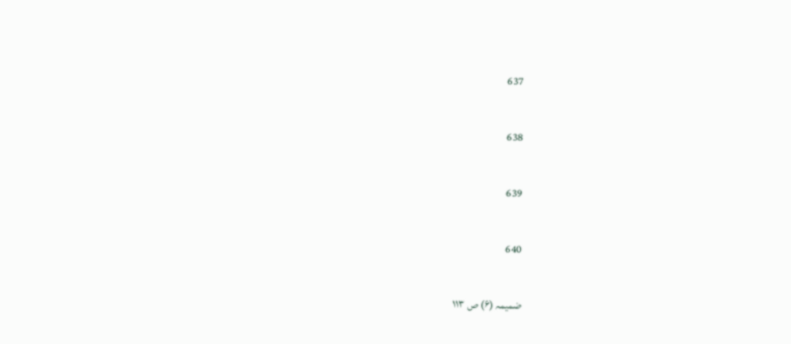637

638

639

640

ضمیمہ (۶) ص ۱۱۳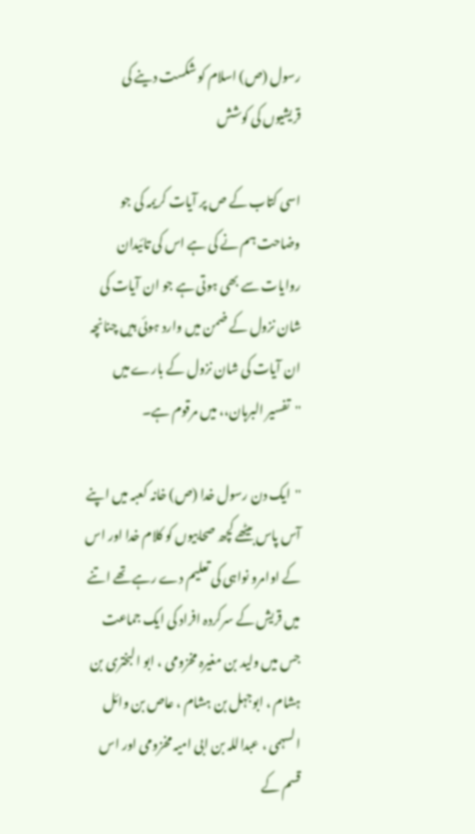رسول (ص) اسلام کو شکست دینے کی قریشیوں کی کوشش

اسی کتاب کے ص پر آیات کریمہ کی جو وضاحت ہم نے کی ہے اس کی تائیدان روایات سے بھی ہوتی ہے جو ان آیات کی شان نزول کے ضمن میں وارد ہوئی ہیں چنانچہ ان آیات کی شان نزول کے بارے میں ''تفسیر البرہان،، میں مرقوم ہے۔

''ایک دن رسول خدا (ص) خانہ کعبہ میں اپنے آس پاس بیٹھے کچھ صحابیوں کو کلام خدا اور اس کے اوامرو نواہی کی تعلیم دے رہے تھے اتنے میں قریش کے سرکردہ افراد کی ایک جماعت جس میں ولید بن مغیرہ مخزومی ، ابو البختری بن ہشام ، ابوجہل بن ہشام ، عاص بن وائل السہمی ، عبداللہ بن ابی امیہ مخزومی اور اس قسم کے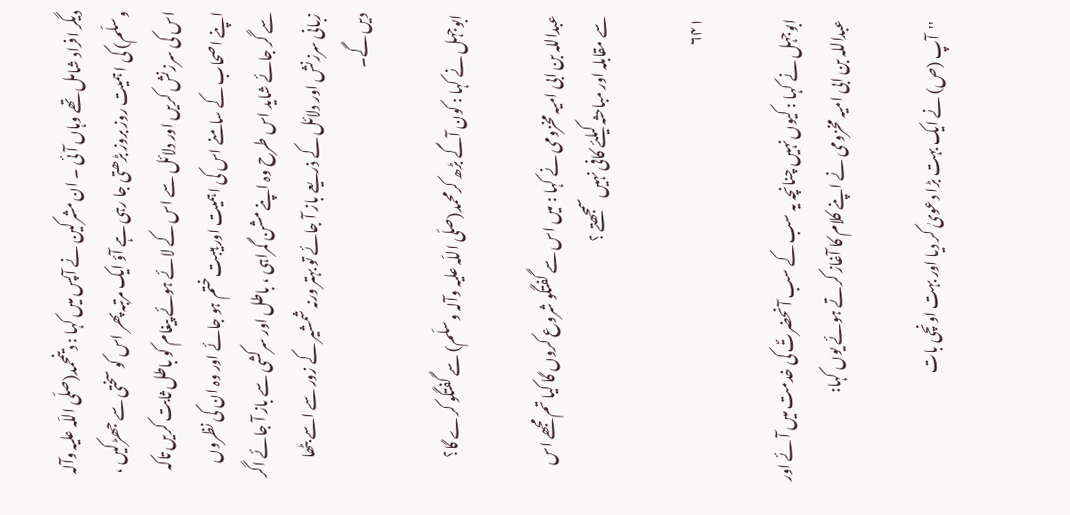دیگر افراد شامل تھے وہاں آئی ۔ ان مشرکین نے آپس میں کہا : دینمحمد(صلّی اللّہ علیہ وآلہ وسلّم) کی ا ہمیت روز بروز بڑھتی جا رہی ہے آؤ ایک مرتبہ پھر اس کو سختی سے جھڑکیں ، اس کی سرزنش کریں اور دلائل سے اس کے لائے ہوئے پیغام کو باطل ثابت کریں تاکہ اپنے اصحاب کے سامنے اس کی اہمیت اور ہیبت ختم ہو جائے اور وہ ان کی نظروں سے گر جائے شاید اس طرح وہ اپنے مشن گمراہی ، باطل اور سرکشی سے باز آ جائے اگر زبانی سرزنش اور دلائل کے ذریعے باز آ جائے تو بہتر ورنہ شمشیر کے زور سے اسے بٹھا دیں گے۔

ابوجہل نے کہا : کون آگے بڑھ کرمحمد(صلّی اللّہ علیہ وآلہ وسلّم) سے گفتگو کرے گا؟

عبداللہ بن ابی امیہ مخزومی نے کہا : میں اس سے گفتگو شروع کروں گا کیا تم مجھے اس سے مقابلہ اور مباحثہ کیلئے کافی نہیں سمجھتے ؟

۶۴۱

ابوجہل نے کہا : کیوں نہیں چنانچہ یہ سب کے سب آنحضرتؐ کی خدمت میں آئے اور عبداللہ بن ابی امیہ مخزومی نے اپنے کلام کا آغاز کرتے ہوئے یوں کہا:

''آپ (ص) نے ایک بہت بڑا دعویٰ کر دیا اور بہت اونچی بات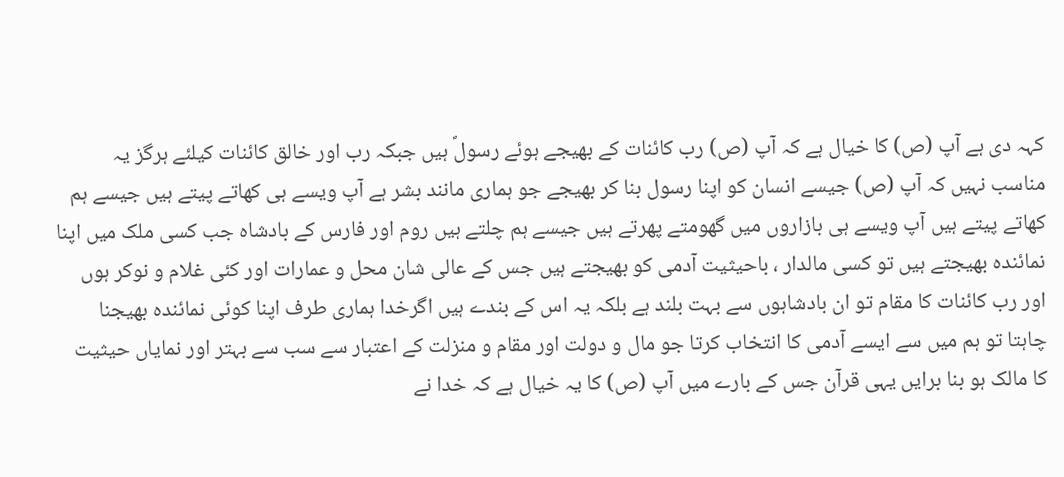کہہ دی ہے آپ (ص) کا خیال ہے کہ آپ (ص) رب کائنات کے بھیجے ہوئے رسولؐ ہیں جبکہ رب اور خالق کائنات کیلئے ہرگز یہ مناسب نہیں کہ آپ (ص) جیسے انسان کو اپنا رسول بنا کر بھیجے جو ہماری مانند بشر ہے آپ ویسے ہی کھاتے پیتے ہیں جیسے ہم کھاتے پیتے ہیں آپ ویسے ہی بازاروں میں گھومتے پھرتے ہیں جیسے ہم چلتے ہیں روم اور فارس کے بادشاہ جب کسی ملک میں اپنا نمائندہ بھیجتے ہیں تو کسی مالدار ، باحیثیت آدمی کو بھیجتے ہیں جس کے عالی شان محل و عمارات اور کئی غلام و نوکر ہوں اور رب کائنات کا مقام تو ان بادشاہوں سے بہت بلند ہے بلکہ یہ اس کے بندے ہیں اگرخدا ہماری طرف اپنا کوئی نمائندہ بھیجنا چاہتا تو ہم میں سے ایسے آدمی کا انتخاب کرتا جو مال و دولت اور مقام و منزلت کے اعتبار سے سب سے بہتر اور نمایاں حیثیت کا مالک ہو بنا برایں یہی قرآن جس کے بارے میں آپ (ص) کا یہ خیال ہے کہ خدا نے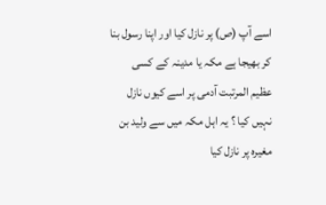اسے آپ (ص) پر نازل کیا اور اپنا رسول بنا کر بھیجا ہے مکہ یا مدینہ کے کسی عظیم المرتبت آدمی پر اسے کیوں نازل نہیں کیا ؟ یہ اہل مکہ میں سے ولید بن مغیرہ پر نازل کیا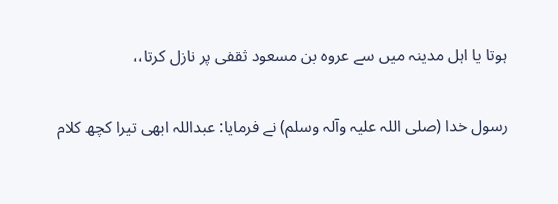ہوتا یا اہل مدینہ میں سے عروہ بن مسعود ثقفی پر نازل کرتا،،

رسول خدا (صلی اللہ علیہ وآلہ وسلم) نے فرمایا: عبداللہ ابھی تیرا کچھ کلام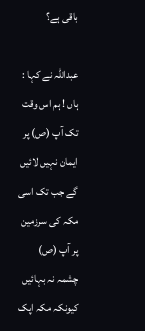باقی ہے؟

عبداللہ نے کہا : ہاں ! ہم اس وقت تک آپ (ص) پر ایمان نہیں لائیں گے جب تک اسی مکہ کی سرزمین پر آپ (ص) چشمہ نہ بہائیں کیونکہ مکہ اپک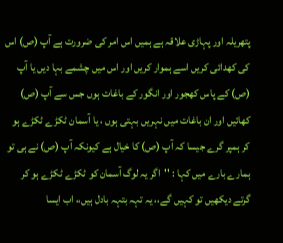پتھریلہ اور پہاڑی علاقہ ہے ہمیں اس امر کی ضرورت ہے آپ (ص) اس کی کھدائی کریں اسے ہموار کریں اور اس میں چشمے بہا دیں یا آپ (ص) کے پاس کھجور اور انگور کے باغات ہوں جس سے آپ (ص) کھائیں اور ان باغات میں نہریں بہتی ہوں ، یا آسمان ٹکڑے ٹکڑے ہو کر ہمپر گرے جیسا کہ آپ (ص) کا خیال ہے کیونکہ آپ (ص) نے ہی تو ہمارے بارے میں کہا : ''اگر یہ لوگ آسمان کو ٹکڑے ٹکڑے ہو کر گرتے دیکھیں تو کہیں گے،، یہ تہہ بتہہ بادل ہیں،، اب ایسا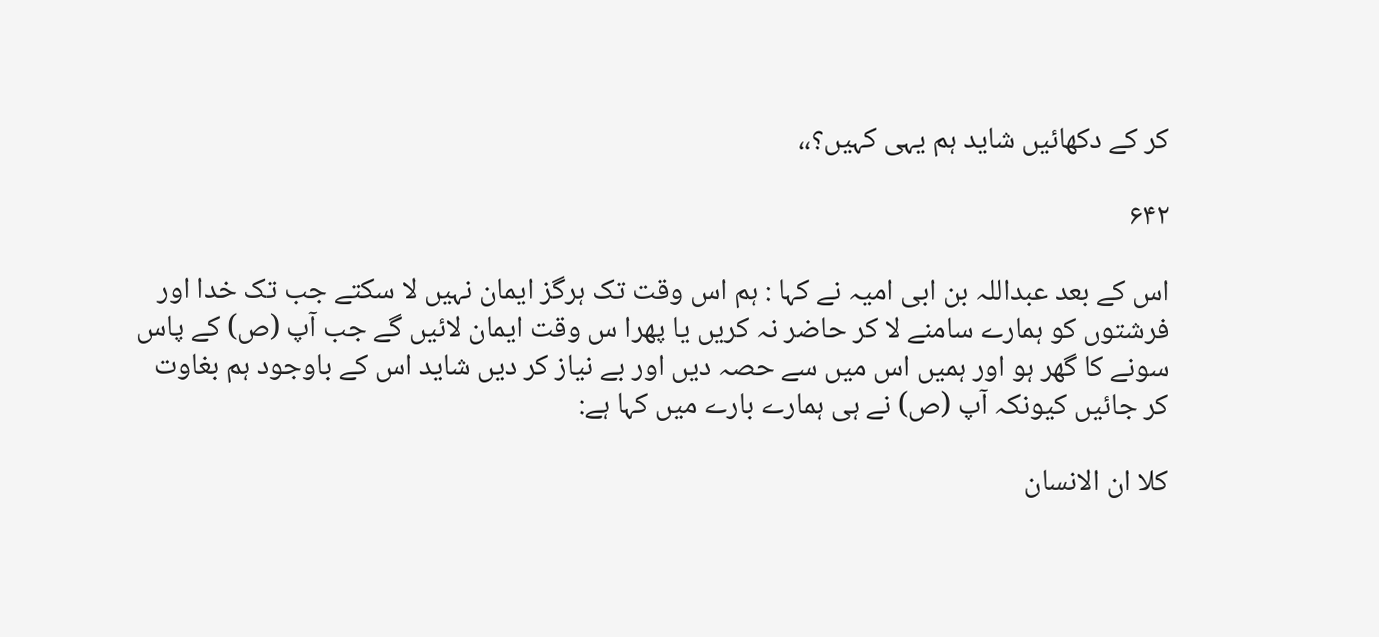کر کے دکھائیں شاید ہم یہی کہیں؟،،

۶۴۲

اس کے بعد عبداللہ بن ابی امیہ نے کہا : ہم اس وقت تک ہرگز ایمان نہیں لا سکتے جب تک خدا اور فرشتوں کو ہمارے سامنے لا کر حاضر نہ کریں یا پھرا س وقت ایمان لائیں گے جب آپ (ص) کے پاس سونے کا گھر ہو اور ہمیں اس میں سے حصہ دیں اور بے نیاز کر دیں شاید اس کے باوجود ہم بغاوت کر جائیں کیونکہ آپ (ص) نے ہی ہمارے بارے میں کہا ہے:

کلا ان الانسان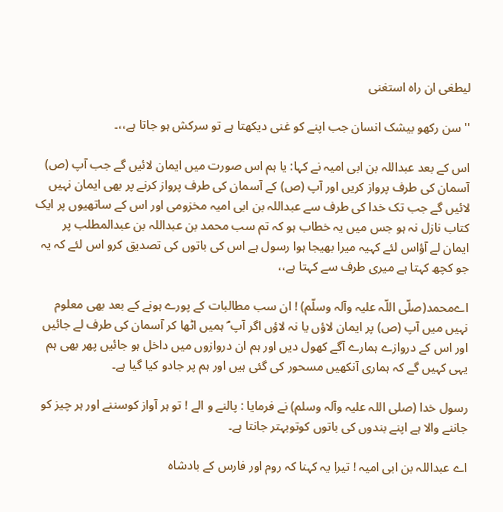لیطغی ان راه استغنی

''سن رکھو بیشک انسان جب اپنے کو غنی دیکھتا ہے تو سرکش ہو جاتا ہے،،۔

اس کے بعد عبداللہ بن ابی امیہ نے کہا: یا ہم اس صورت میں ایمان لائیں گے جب آپ (ص) آسمان کی طرف پرواز کریں اور آپ (ص) کے آسمان کی طرف پرواز کرنے پر بھی ایمان نہیں لائیں گے جب تک خدا کی طرف سے عبداللہ بن ابی امیہ مخزومی اور اس کے ساتھیوں پر ایک کتاب نازل نہ ہو جس میں یہ خطاب ہو کہ تم سب محمد بن عبداللہ بن عبدالمطلب پر ایمان لے آؤاس لئے کہیہ میرا بھیجا ہوا رسول ہے اس کی باتوں کی تصدیق کرو اس لئے کہ یہ جو کچھ کہتا ہے میری طرف سے کہتا ہے،،

اےمحمد(صلّی اللّہ علیہ وآلہ وسلّم) ! ان سب مطالبات کے پورے ہونے کے بعد بھی معلوم نہیں میں آپ (ص) پر ایمان لاؤں یا نہ لاؤں اگر آپ ؐ ہمیں اٹھا کر آسمان کی طرف لے جائیں اور اس کے دروازے ہمارے آگے کھول دیں اور ہم ان دروازوں میں داخل ہو جائیں پھر بھی ہم یہی کہیں گے کہ ہماری آنکھیں مسحور کی گئی ہیں اور ہم پر جادو کیا گیا ہے۔

رسول خدا (صلی اللہ علیہ وآلہ وسلم) نے فرمایا : پالنے و الے ! تو ہر آواز کوسننے اور ہر چیز کو جاننے والا ہے اپنے بندوں کی باتوں کوتوبہتر جانتا ہے۔

اے عبداللہ بن ابی امیہ ! تیرا یہ کہنا کہ روم اور فارس کے بادشاہ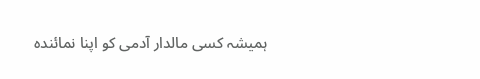ہمیشہ کسی مالدار آدمی کو اپنا نمائندہ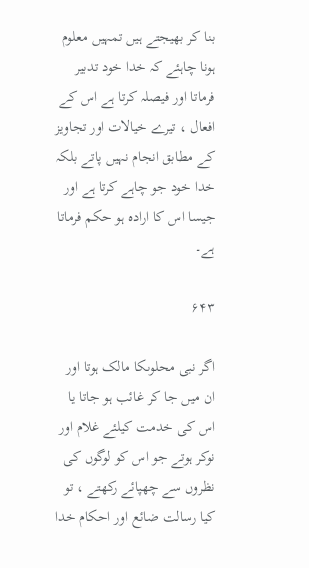بنا کر بھیجتے ہیں تمہیں معلوم ہونا چاہئے کہ خدا خود تدبیر فرماتا اور فیصلہ کرتا ہے اس کے افعال ، تیرے خیالات اور تجاویز کے مطابق انجام نہیں پاتے بلکہ خدا خود جو چاہے کرتا ہے اور جیسا اس کا ارادہ ہو حکم فرماتا ہے۔

۶۴۳

اگر نبی محلوںکا مالک ہوتا اور ان میں جا کر غائب ہو جاتا یا اس کی خدمت کیلئے غلام اور نوکر ہوتے جو اس کو لوگوں کی نظروں سے چھپائے رکھتے ، تو کیا رسالت ضائع اور احکام خدا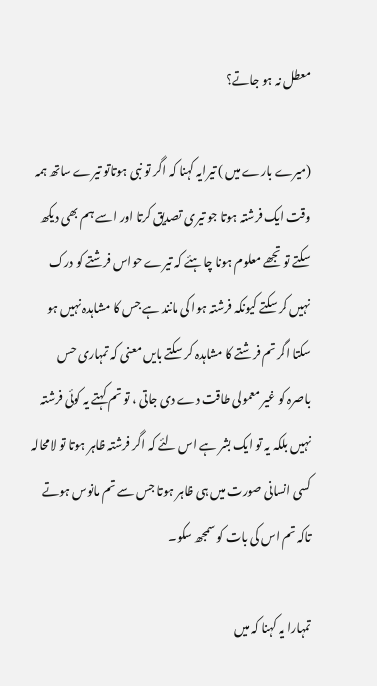معطل نہ ہو جاتے؟

(میرے بارے میں ) تیرایہ کہنا کہ اگر تو نبی ہوتاتو تیرے ساتھ ہمہ وقت ایک فرشتہ ہوتا جو تیری تصدیق کرتا اور اسے ہم بھی دیکھ سکتے تو تجھے معلوم ہونا چاہئے کہ تیرے حواس فرشتے کو درک نہیں کر سکتے کیونکہ فرشتہ ہوا کی مانند ہے جس کا مشاہدہ نہیں ہو سکتا اگر تم فرشتے کا مشاہدہ کر سکتے بایں معنی کہ تمہاری حس باصرہ کو غیر معمولی طاقت دے دی جاتی ، تو تم کہتے یہ کوئی فرشتہ نہیں بلکہ یہ تو ایک بشر ہے اس لئے کہ اگر فرشتہ ظاہر ہوتا تو لامحالہ کسی انسانی صورت میں ہی ظاہر ہوتا جس سے تم مانوس ہوتے تاکہ تم اس کی بات کو سمجھ سکو۔

تمہارا یہ کہنا کہ میں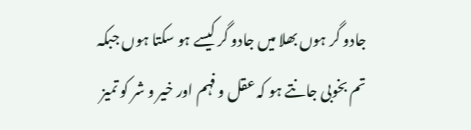جادو گر ہوں بھلا میں جادو گر کیسے ہو سکتا ہوں جبکہ تم بخوبی جانتے ہو کہ عقل و فہم اور خیر و شر کو تمیز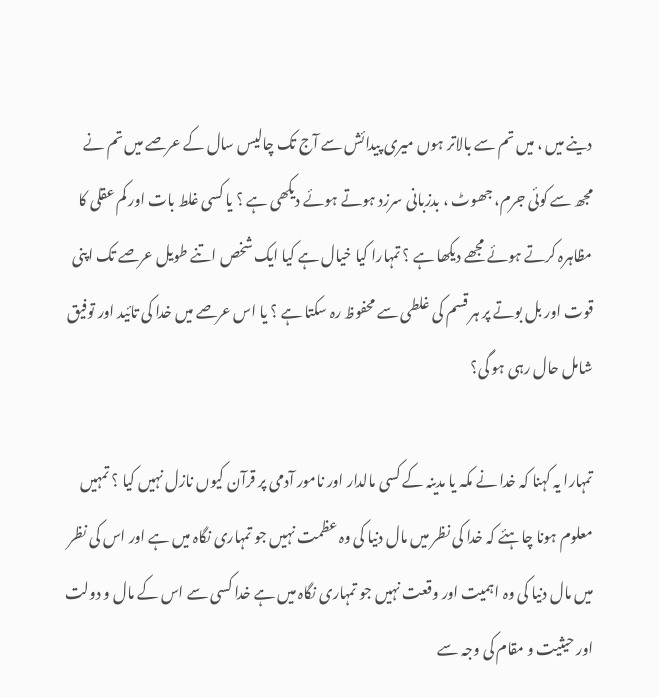دینے میں ، میں تم سے بالاتر ہوں میری پیدائش سے آج تک چالیس سال کے عرصے میں تم نے مجھ سے کوئی جرم، جھوٹ ، بدزبانی سرزد ہوتے ہوئے دیکھی ہے ؟ یا کسی غلط بات اور کم عقلی کا مظاہرہ کرتے ہوئے مجھے دیکھا ہے ؟ تمہارا کیا خیال ہے کیا ایک شخص اتنے طویل عرصے تک اپنی قوت اور بل بوتے پر ہر قسم کی غلطی سے محفوظ رہ سکتا ہے ؟ یا اس عرصے میں خدا کی تائید اور توفیق شامل حال رہی ہو گی؟

تمہارا یہ کہنا کہ خدا نے مکہ یا مدینہ کے کسی مالدار اور نامور آدمی پر قرآن کیوں نازل نہیں کیا ؟ تمہیں معلوم ہونا چاہئے کہ خدا کی نظر میں مال دنیا کی وہ عظمت نہیں جو تمہاری نگاہ میں ہے اور اس کی نظر میں مال دنیا کی وہ اہمیت اور وقعت نہیں جو تمہاری نگاہ میں ہے خدا کسی سے اس کے مال و دولت اور حیثیت و مقام کی وجہ سے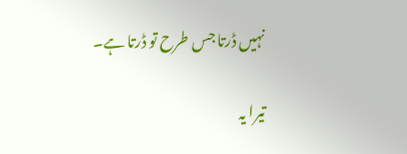نہیں ڈرتا جس طرح تو ڈرتا ہے۔

تیرا یہ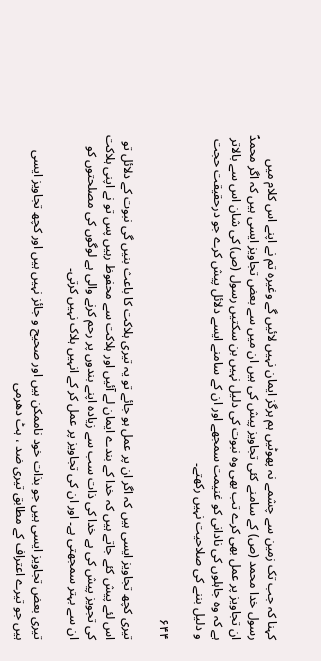کہنا کہ جب تک زمین سے چشمے نہ پھوٹیں ہم ہرگز ایمان نہیں لائیں گے وغیرہ تم نے اپنے اس کلام میں رسول خدا محمد (ص) کے سامنے کئی تجاویز پیش کی ہیں ان میں سے بعض تجاویز ایسی ہیں کہ اگر محمدؐ ان تجاویز پر عمل بھی کرے تب بھی وہ نبوت کی دلیل نہیں بن سکتیں رسول (ص) کی شان اس سے بالاتر ہے کہ وہ جاہلوں کی نادانی کو غنیمت سمجھے اور ان کے سامنے ایسے دلائل پیش کرے جو درحقیقت حجت و دلیل بننے کی صلاحیت نہیں رکھتے۔

۶۴۴

تیری کچھ تجاویز ایسی ہیں کہ اگر ان پر عمل ہو جائے تو یہ تیری ہلاکت کا باعث بنیں گی نبوت کے دلائل تو اس لئے پیش کئے جاتے ہیں کہ خدا کے بندے ایمان لے آئیں اور ہلاکت سے محفوظ رہیں پس تو نے اپنی ہلاکت کی تجویز پیش کی ہے خدا کی ذات سب سے زیادہ اپنے بندوں پر رحم کرنے والی ہے لوگوں کی مصلحتوں کو ان سے بہتر سمجھتی ہے۔ اور ان کی تجاویز پر عمل کر کے انہیں ہلاک نہیں کرتی۔

تیری بعض تجاویز ایسی ہیں جو بذات خود ناممکن ہیں اور صحیح و جائز نہیں ہیں اور کچھ تجاویز ایسی ہیں جو تیرے اعتراف کے مطابق تیری ضد ، ہٹ دھرمی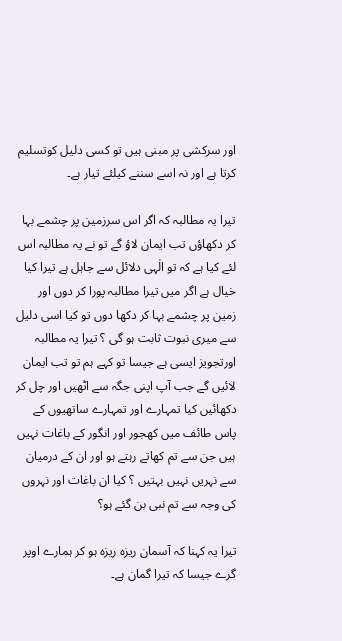اور سرکشی پر مبنی ہیں تو کسی دلیل کوتسلیم کرتا ہے اور نہ اسے سننے کیلئے تیار ہے۔

تیرا یہ مطالبہ کہ اگر اس سرزمین پر چشمے بہا کر دکھاؤں تب ایمان لاؤ گے تو نے یہ مطالبہ اس لئے کیا ہے کہ تو الٰہی دلائل سے جاہل ہے تیرا کیا خیال ہے اگر میں تیرا مطالبہ پورا کر دوں اور زمین پر چشمے بہا کر دکھا دوں تو کیا اسی دلیل سے میری نبوت ثابت ہو گی ؟ تیرا یہ مطالبہ اورتجویز ایسی ہے جیسا تو کہے ہم تو تب ایمان لائیں گے جب آپ اپنی جگہ سے اٹھیں اور چل کر دکھائیں کیا تمہارے اور تمہارے ساتھیوں کے پاس طائف میں کھجور اور انگور کے باغات نہیں ہیں جن سے تم کھاتے رہتے ہو اور ان کے درمیان سے نہریں نہیں بہتیں ؟ کیا ان باغات اور نہروں کی وجہ سے تم نبی بن گئے ہو؟

تیرا یہ کہنا کہ آسمان ریزہ ریزہ ہو کر ہمارے اوپر گرے جیسا کہ تیرا گمان ہے۔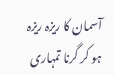آسمان کا ریزہ ریزہ ہو کر گرنا تمہاری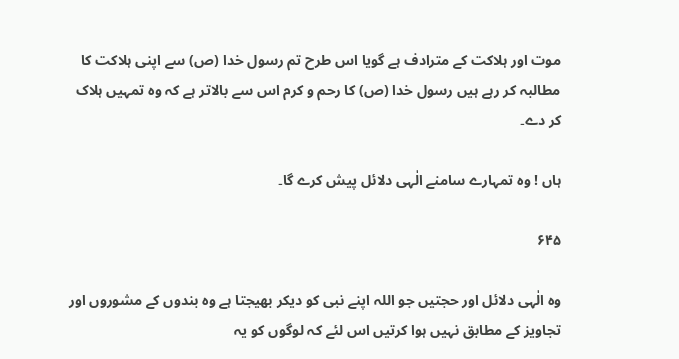موت اور ہلاکت کے مترادف ہے گویا اس طرح تم رسول خدا (ص) سے اپنی ہلاکت کا مطالبہ کر رہے ہیں رسول خدا (ص) کا رحم و کرم اس سے بالاتر ہے کہ وہ تمہیں ہلاک کر دے۔

ہاں ! وہ تمہارے سامنے الٰہی دلائل پیش کرے گا۔

۶۴۵

وہ الٰہی دلائل اور حجتیں جو اللہ اپنے نبی کو دیکر بھیجتا ہے وہ بندوں کے مشوروں اور تجاویز کے مطابق نہیں ہوا کرتیں اس لئے کہ لوگوں کو یہ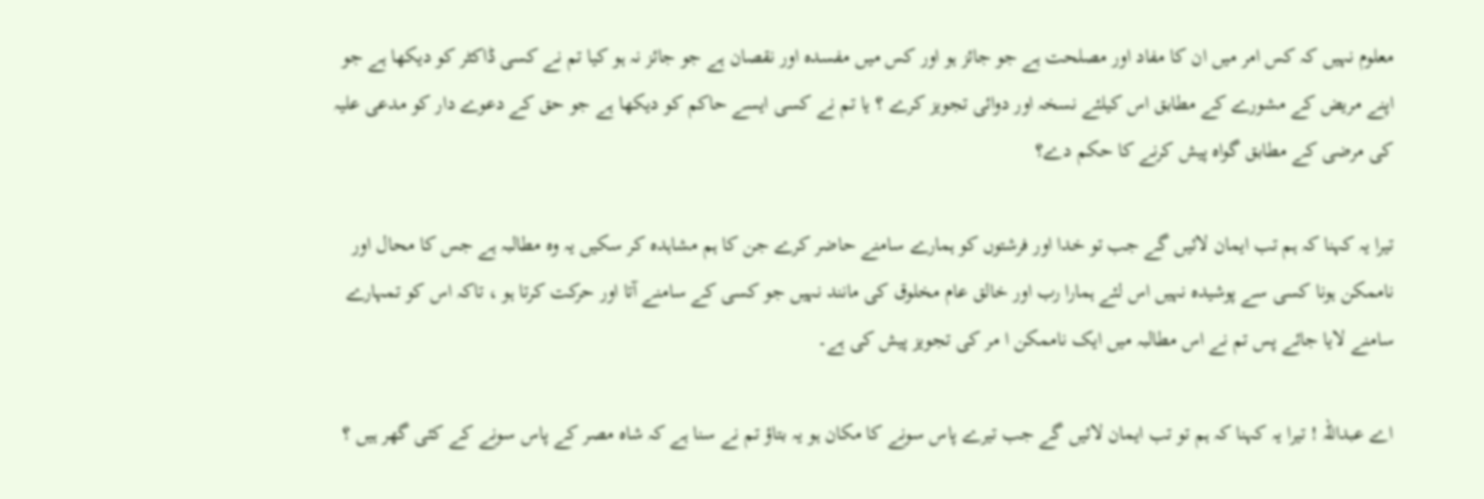معلوم نہیں کہ کس امر میں ان کا مفاد اور مصلحت ہے جو جائز ہو اور کس میں مفسدہ اور نقصان ہے جو جائز نہ ہو کیا تم نے کسی ڈاکٹر کو دیکھا ہے جو اپنے مریض کے مشورے کے مطابق اس کیلئے نسخہ اور دوائی تجویز کرے ؟ یا تم نے کسی ایسے حاکم کو دیکھا ہے جو حق کے دعوے دار کو مدعی علیہ کی مرضی کے مطابق گواہ پیش کرنے کا حکم دے؟

تیرا یہ کہنا کہ ہم تب ایمان لائیں گے جب تو خدا اور فرشتوں کو ہمارے سامنے حاضر کرے جن کا ہم مشاہدہ کر سکیں یہ وہ مطالبہ ہے جس کا محال اور ناممکن ہونا کسی سے پوشیدہ نہیں اس لئے ہمارا رب اور خالق عام مخلوق کی مانند نہیں جو کسی کے سامنے آتا اور حرکت کرتا ہو ، تاکہ اس کو تمہارے سامنے لایا جائے پس تم نے اس مطالبہ میں ایک ناممکن ا مر کی تجویز پیش کی ہے۔

اے عبداللہ ! تیرا یہ کہنا کہ ہم تو تب ایمان لائیں گے جب تیرے پاس سونے کا مکان ہو یہ بتاؤ تم نے سنا ہے کہ شاہ مصر کے پاس سونے کے کئی گھر ہیں ؟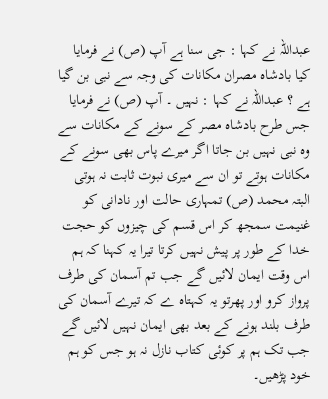عبداللہ نے کہا : جی سنا ہے آپ (ص) نے فرمایا کیا بادشاہ مصران مکانات کی وجہ سے نبی بن گیا ہے ؟ عبداللہ نے کہا : نہیں ۔ آپ (ص) نے فرمایا جس طرح بادشاہ مصر کے سونے کے مکانات سے وہ نبی نہیں بن جاتا اگر میرے پاس بھی سونے کے مکانات ہوتے تو ان سے میری نبوت ثابت نہ ہوتی البتہ محمد (ص) تمہاری حالت اور نادانی کو غنیمت سمجھ کر اس قسم کی چیزوں کو حجت خدا کے طور پر پیش نہیں کرتا تیرا یہ کہنا کہ ہم اس وقت ایمان لائیں گے جب تم آسمان کی طرف پرواز کرو اور پھرتو یہ کہتاہ ے کہ تیرے آسمان کی طرف بلند ہونے کے بعد بھی ایمان نہیں لائیں گے جب تک ہم پر کوئی کتاب نازل نہ ہو جس کو ہم خود پڑھیں۔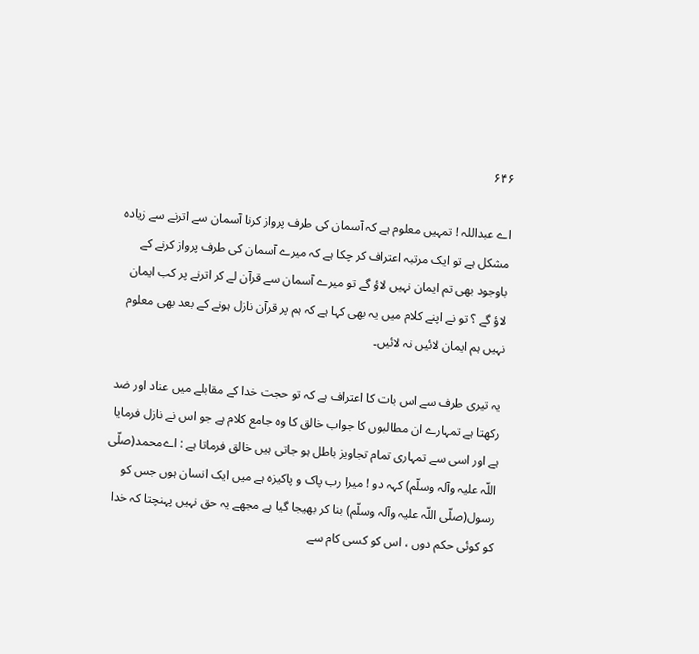۶۴۶

اے عبداللہ ! تمہیں معلوم ہے کہ آسمان کی طرف پرواز کرنا آسمان سے اترنے سے زیادہ مشکل ہے تو ایک مرتبہ اعتراف کر چکا ہے کہ میرے آسمان کی طرف پرواز کرنے کے باوجود بھی تم ایمان نہیں لاؤ گے تو میرے آسمان سے قرآن لے کر اترنے پر کب ایمان لاؤ گے ؟ تو نے اپنے کلام میں یہ بھی کہا ہے کہ ہم پر قرآن نازل ہونے کے بعد بھی معلوم نہیں ہم ایمان لائیں نہ لائیں۔

یہ تیری طرف سے اس بات کا اعتراف ہے کہ تو حجت خدا کے مقابلے میں عناد اور ضد رکھتا ہے تمہارے ان مطالبوں کا جواب خالق کا وہ جامع کلام ہے جو اس نے نازل فرمایا ہے اور اسی سے تمہاری تمام تجاویز باطل ہو جاتی ہیں خالق فرماتا ہے : اےمحمد(صلّی اللّہ علیہ وآلہ وسلّم) کہہ دو ! میرا رب پاک و پاکیزہ ہے میں ایک انسان ہوں جس کو رسول(صلّی اللّہ علیہ وآلہ وسلّم) بنا کر بھیجا گیا ہے مجھے یہ حق نہیں پہنچتا کہ خدا کو کوئی حکم دوں ، اس کو کسی کام سے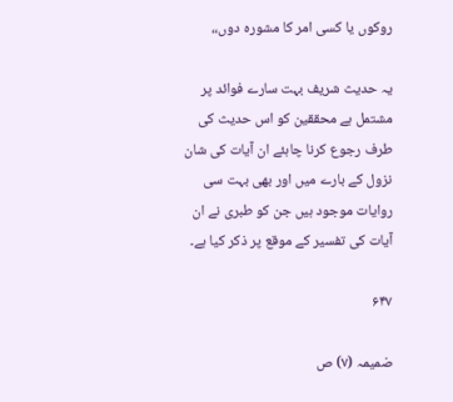روکوں یا کسی امر کا مشورہ دوں،،

یہ حدیث شریف بہت سارے فوائد پر مشتمل ہے محققین کو اس حدیث کی طرف رجوع کرنا چاہئے ان آیات کی شان نزول کے بارے میں اور بھی بہت سی روایات موجود ہیں جن کو طبری نے ان آیات کی تفسیر کے موقع پر ذکر کیا ہے۔

۶۴۷

ضمیمہ (۷) ص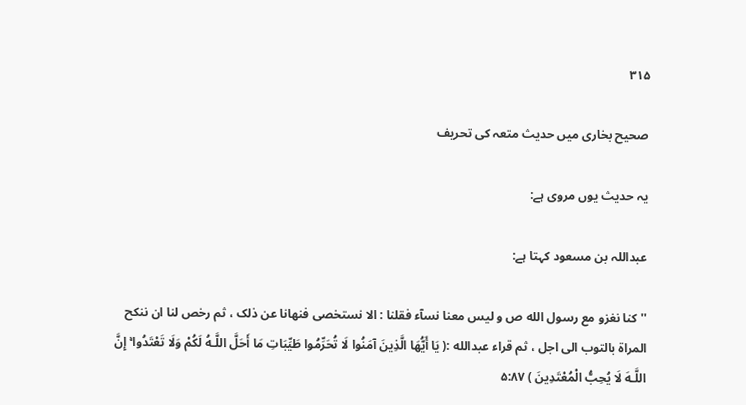۳۱۵

صحیح بخاری میں حدیث متعہ کی تحریف

یہ حدیث یوں مروی ہے:

عبداللہ بن مسعود کہتا ہے:

''کنا نغزو مع رسول الله ص و لیس معنا نسآء فقلنا : الا نستخصی فنهانا عن ذلک ، ثم رخص لنا ان ننکح المراة بالتوب الی اجل ، ثم قراء عبدالله :( يَا أَيُّهَا الَّذِينَ آمَنُوا لَا تُحَرِّمُوا طَيِّبَاتِ مَا أَحَلَّ اللَّـهُ لَكُمْ وَلَا تَعْتَدُوا ۚ إِنَّ اللَّـهَ لَا يُحِبُّ الْمُعْتَدِينَ ) ۵:۸۷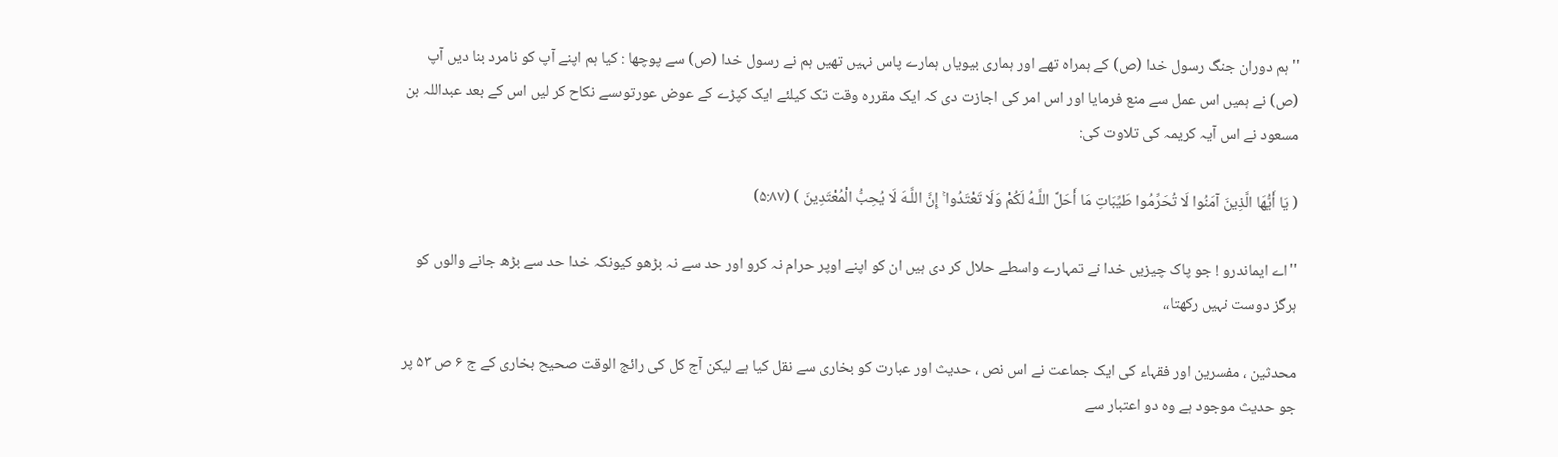''ہم دوران جنگ رسول خدا (ص) کے ہمراہ تھے اور ہماری بیویاں ہمارے پاس نہیں تھیں ہم نے رسول خدا (ص) سے پوچھا : کیا ہم اپنے آپ کو نامرد بنا دیں آپ (ص) نے ہمیں اس عمل سے منع فرمایا اور اس امر کی اجازت دی کہ ایک مقررہ وقت تک کیلئے ایک کپڑے کے عوض عورتوںسے نکاح کر لیں اس کے بعد عبداللہ بن مسعود نے اس آیہ کریمہ کی تلاوت کی:

( يَا أَيُّهَا الَّذِينَ آمَنُوا لَا تُحَرِّمُوا طَيِّبَاتِ مَا أَحَلَّ اللَّـهُ لَكُمْ وَلَا تَعْتَدُوا ۚ إِنَّ اللَّـهَ لَا يُحِبُّ الْمُعْتَدِينَ ) (۵:۸۷)

''اے ایماندرو ! جو پاک چیزیں خدا نے تمہارے واسطے حلال کر دی ہیں ان کو اپنے اوپر حرام نہ کرو اور حد سے نہ بڑھو کیونکہ خدا حد سے بڑھ جانے والوں کو ہرگز دوست نہیں رکھتا،،

محدثین ، مفسرین اور فقہاء کی ایک جماعت نے اس نص ، حدیث اور عبارت کو بخاری سے نقل کیا ہے لیکن آج کل کی رائج الوقت صحیح بخاری کے ج ۶ ص ۵۳ پر جو حدیث موجود ہے وہ دو اعتبار سے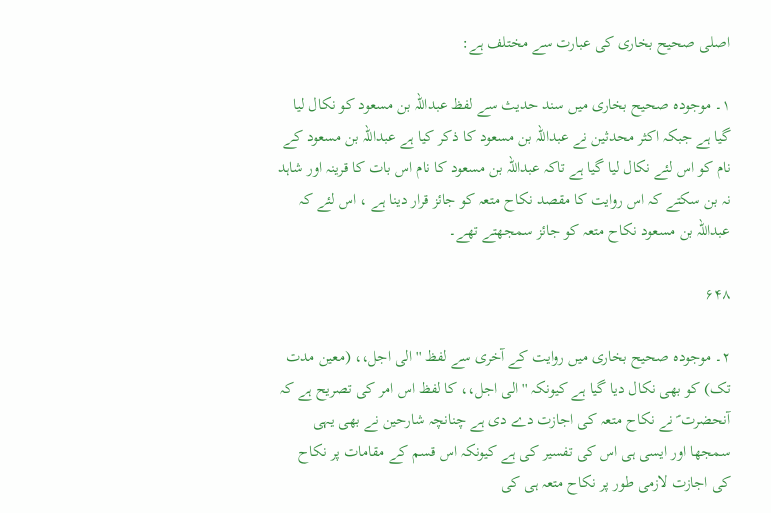اصلی صحیح بخاری کی عبارت سے مختلف ہے:

۱۔ موجودہ صحیح بخاری میں سند حدیث سے لفظ عبداللہ بن مسعود کو نکال لیا گیا ہے جبکہ اکثر محدثین نے عبداللہ بن مسعود کا ذکر کیا ہے عبداللہ بن مسعود کے نام کو اس لئے نکال لیا گیا ہے تاکہ عبداللہ بن مسعود کا نام اس بات کا قرینہ اور شاہد نہ بن سکتے کہ اس روایت کا مقصد نکاح متعہ کو جائز قرار دینا ہے ، اس لئے کہ عبداللہ بن مسعود نکاح متعہ کو جائز سمجھتے تھے۔

۶۴۸

۲۔ موجودہ صحیح بخاری میں روایت کے آخری سے لفظ ''الی اجل،، (معین مدت تک) کو بھی نکال دیا گیا ہے کیونکہ ''الی اجل،، کا لفظ اس امر کی تصریح ہے کہ آنحضرت ؐ نے نکاح متعہ کی اجازت دے دی ہے چنانچہ شارحین نے بھی یہی سمجھا اور ایسی ہی اس کی تفسیر کی ہے کیونکہ اس قسم کے مقامات پر نکاح کی اجازت لازمی طور پر نکاح متعہ ہی کی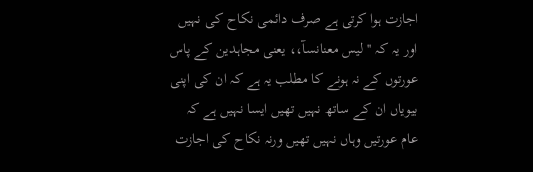اجازت ہوا کرتی ہے صرف دائمی نکاح کی نہیں اور یہ کہ ''لیس معنانسآ،، یعنی مجاہدین کے پاس عورتوں کے نہ ہونے کا مطلب یہ ہے کہ ان کی اپنی بیویاں ان کے ساتھ نہیں تھیں ایسا نہیں ہے کہ عام عورتیں وہاں نہیں تھیں ورنہ نکاح کی اجازت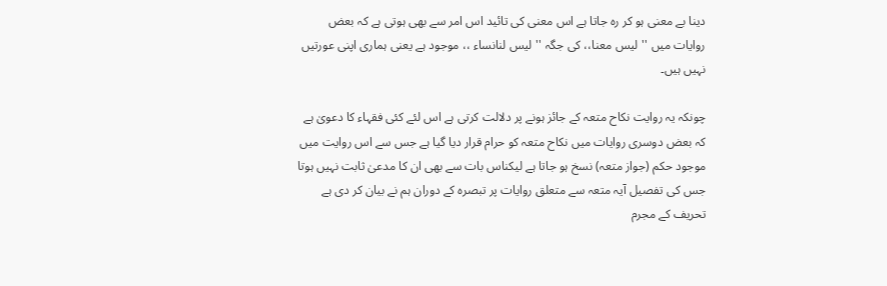دینا بے معنی ہو کر رہ جاتا ہے اس معنی کی تائید اس امر سے بھی ہوتی ہے کہ بعض روایات میں ''لیس معنا،، کی جگہ ''لیس لنانساء ،، موجود ہے یعنی ہماری اپنی عورتیں نہیں ہیں۔

چونکہ یہ روایت نکاح متعہ کے جائز ہونے پر دلالت کرتی ہے اس لئے کئی فقہاء کا دعویٰ ہے کہ بعض دوسری روایات میں نکاح متعہ کو حرام قرار دیا گیا ہے جس سے اس روایت میں موجود حکم (جواز متعہ) نسخ ہو جاتا ہے لیکناس بات سے بھی ان کا مدعیٰ ثابت نہیں ہوتا جس کی تفصیل آیہ متعہ سے متعلق روایات پر تبصرہ کے دوران ہم نے بیان کر دی ہے تحریف کے مجرم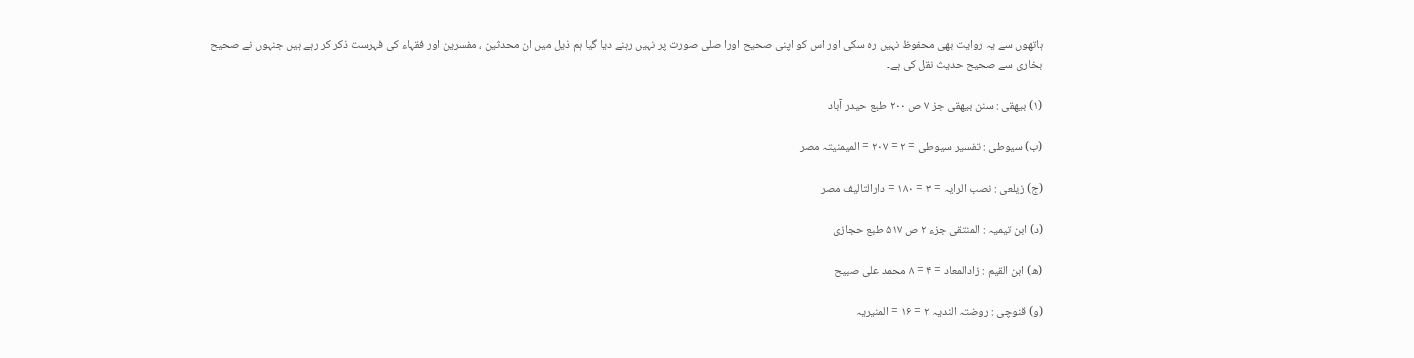ہاتھوں سے یہ روایت بھی محفوظ نہیں رہ سکی اور اس کو اپنی صحیح اورا صلی صورت پر نہیں رہنے دیا گیا ہم ذیل میں ان محدثین ، مفسرین اور فقہاء کی فہرست ذکر کر رہے ہیں جنہوں نے صحیح بخاری سے صحیح حدیث نقل کی ہے۔

(۱) بیھقی : سنن بیھقی جز ۷ ص ۲۰۰ طبع حیدر آباد

(ب) سیوطی : تفسیر سیوطی = ۲ = ۲۰۷ = المیمنیتہ مصر

(ج) زیلعی : نصب الرایہ = ۳ = ۱۸۰ = دارالتالیف مصر

(د) ابن تیمیہ : المنتقی جزء ۲ ص ۵۱۷ طبع حجازی

(ھ) ابن القیم : زادالمعاد = ۴ = ۸ محمد علی صبیح

(و) قنوچی : روضتہ الندیہ ۲ = ۱۶ = المنیریہ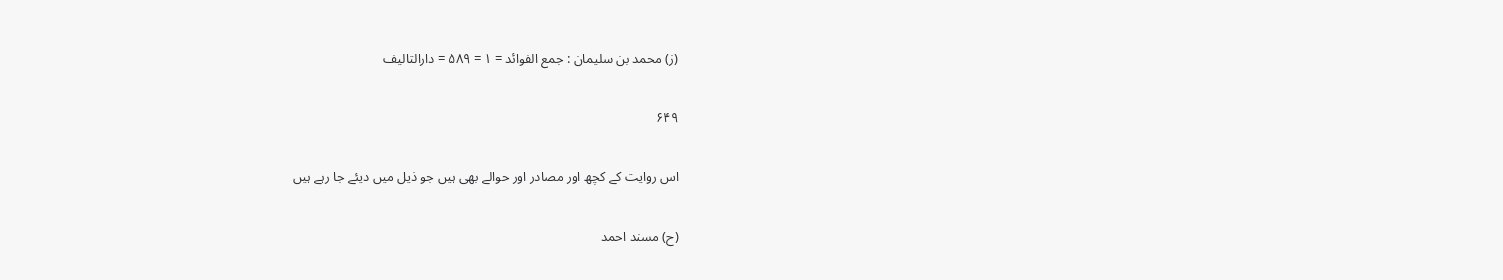(ز) محمد بن سلیمان : جمع الفوائد = ۱ = ۵۸۹ = دارالتالیف

۶۴۹

اس روایت کے کچھ اور مصادر اور حوالے بھی ہیں جو ذیل میں دیئے جا رہے ہیں

(ح) مسند احمد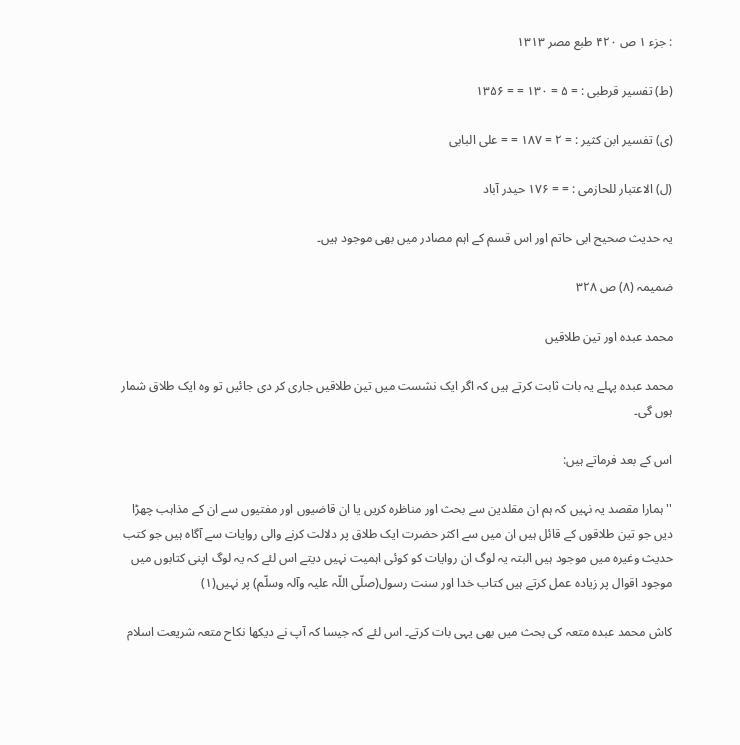: جزء ۱ ص ۴۲۰ طبع مصر ۱۳۱۳

(ط) تفسیر قرطبی : = ۵ = ۱۳۰ = = ۱۳۵۶

(ی) تفسیر ابن کثیر : = ۲ = ۱۸۷ = = علی البابی

(ل) الاعتبار للحازمی : = = ۱۷۶ حیدر آباد

یہ حدیث صحیح ابی حاتم اور اس قسم کے اہم مصادر میں بھی موجود ہیں۔

ضمیمہ (۸) ص ۳۲۸

محمد عبدہ اور تین طلاقیں

محمد عبدہ پہلے یہ بات ثابت کرتے ہیں کہ اگر ایک نشست میں تین طلاقیں جاری کر دی جائیں تو وہ ایک طلاق شمار ہوں گی۔

اس کے بعد فرماتے ہیں:

''ہمارا مقصد یہ نہیں کہ ہم ان مقلدین سے بحث اور مناظرہ کریں یا ان قاضیوں اور مفتیوں سے ان کے مذاہب چھڑا دیں جو تین طلاقوں کے قائل ہیں ان میں سے اکثر حضرت ایک طلاق پر دلالت کرنے والی روایات سے آگاہ ہیں جو کتب حدیث وغیرہ میں موجود ہیں البتہ یہ لوگ ان روایات کو کوئی اہمیت نہیں دیتے اس لئے کہ یہ لوگ اپنی کتابوں میں موجود اقوال پر زیادہ عمل کرتے ہیں کتاب خدا اور سنت رسول(صلّی اللّہ علیہ وآلہ وسلّم) پر نہیں(۱)

کاش محمد عبدہ متعہ کی بحث میں بھی یہی بات کرتے۔ اس لئے کہ جیسا کہ آپ نے دیکھا نکاح متعہ شریعت اسلام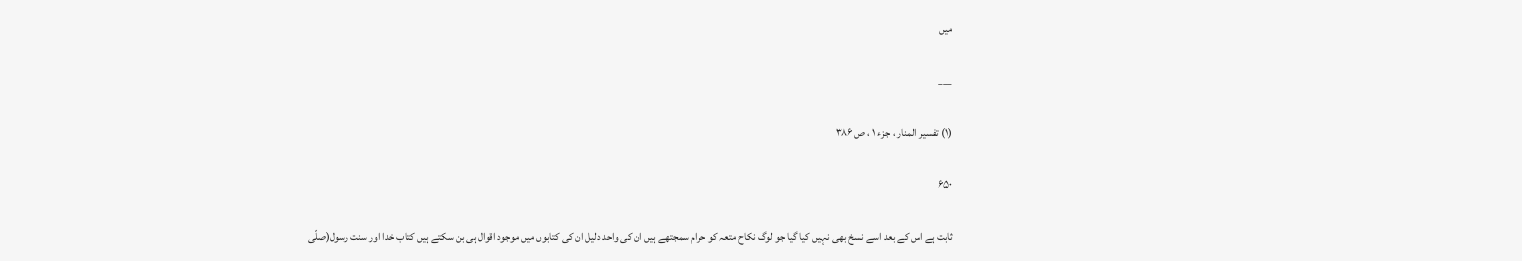میں

___

(۱) تفسیر المنار ، جزء ۱ ، ص ۳۸۶

۶۵۰

ثابت ہے اس کے بعد اسے نسخ بھی نہیں کیا گیا جو لوگ نکاح متعہ کو حرام سمجتھے ہیں ان کی واحد دلیل ان کی کتابوں میں موجود اقوال ہی بن سکتے ہیں کتاب خدا اور سنت رسول(صلّی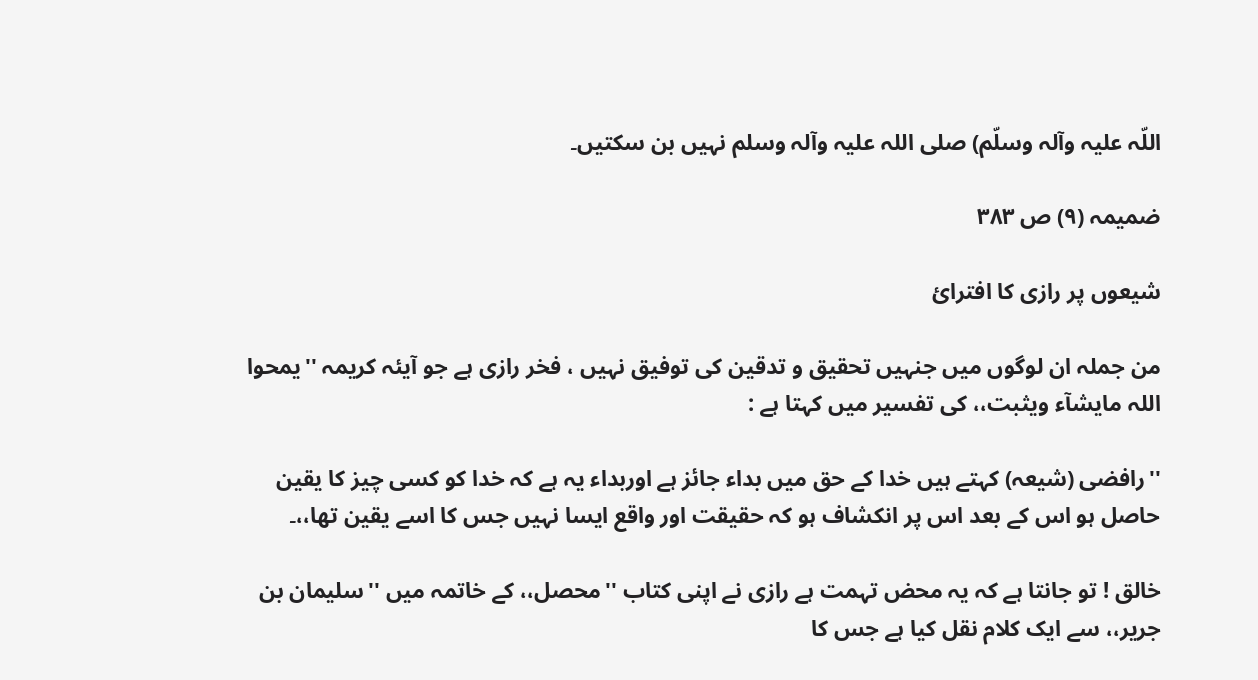اللّہ علیہ وآلہ وسلّم) صلی اللہ علیہ وآلہ وسلم نہیں بن سکتیں۔

ضمیمہ (۹) ص ۳۸۳

شیعوں پر رازی کا افترائ

من جملہ ان لوگوں میں جنہیں تحقیق و تدقین کی توفیق نہیں ، فخر رازی ہے جو آیئہ کریمہ ''یمحوا اللہ مایشآء ویثبت،، کی تفسیر میں کہتا ہے :

''رافضی (شیعہ) کہتے ہیں خدا کے حق میں بداء جائز ہے اوربداء یہ ہے کہ خدا کو کسی چیز کا یقین حاصل ہو اس کے بعد اس پر انکشاف ہو کہ حقیقت اور واقع ایسا نہیں جس کا اسے یقین تھا،،۔

خالق ! تو جانتا ہے کہ یہ محض تہمت ہے رازی نے اپنی کتاب ''محصل،، کے خاتمہ میں ''سلیمان بن جریر،، سے ایک کلام نقل کیا ہے جس کا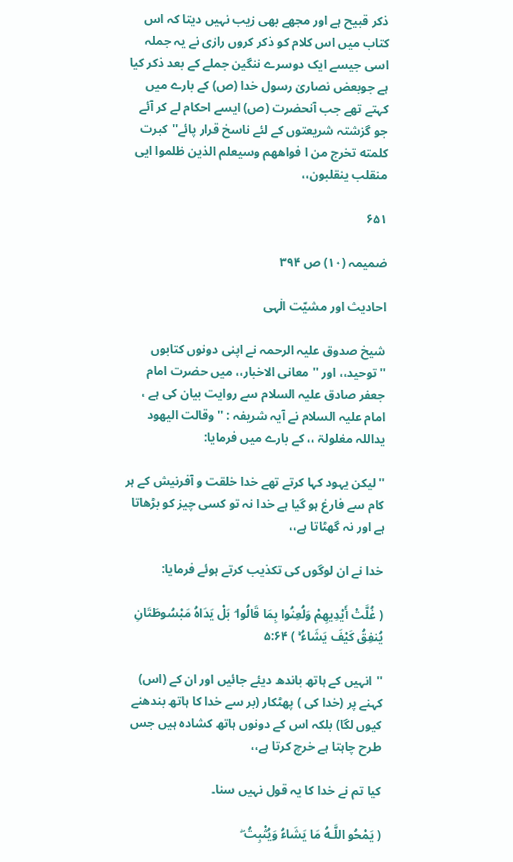ذکر قبیح ہے اور مجھے بھی زیب نہیں دیتا کہ اس کتاب میں اس کلام کو ذکر کروں رازی نے یہ جملہ اسی جیسے ایک دوسرے ننگین جملے کے بعد ذکر کیا ہے جوبعض نصاریٰ رسول خدا (ص) کے بارے میں کہتے تھے جب آنحضرت (ص) ایسے احکام لے کر آئے جو گزشتہ شریعتوں کے لئے ناسخ قرار پائے''کبرت کلمته تخرج من ا فواههم وسیعلم الذین ظلموا ایی منقلب ینقلبون،،

۶۵۱

ضمیمہ (۱۰) ص ۳۹۴

احادیث اور مشیّت الٰہی

شیخ صدوق علیہ الرحمہ نے اپنی دونوں کتابوں ''توحید،، اور ''معانی الاخبار،، میں حضرت امام جعفر صادق علیہ السلام سے روایت بیان کی ہے ، امام علیہ السلام نے آیہ شریفہ : ''وقالت الیھود یداللہ مغلولۃ ،، کے بارے میں فرمایا:

''لیکن یہود کہا کرتے تھے خدا خلقت و آفرنیش کے ہر کام سے فارغ ہو گیا ہے خدا نہ تو کسی چیز کو بڑھاتا ہے اور نہ گھٹاتا ہے،،

خدا نے ان لوگوں کی تکذیب کرتے ہوئے فرمایا:

( غُلَّتْ أَيْدِيهِمْ وَلُعِنُوا بِمَا قَالُوا ۘ بَلْ يَدَاهُ مَبْسُوطَتَانِ يُنفِقُ كَيْفَ يَشَاءُ ۚ ) ۵:۶۴

''انہیں کے ہاتھ باندھ دیئے جائیں اور ان کے (اس) کہنے پر (خدا کی ) پھٹکار (بر سے خدا کا ہاتھ بندھنے کیوں لگا) بلکہ اس کے دونوں ہاتھ کشادہ ہیں جس طرح چاہتا ہے خرچ کرتا ہے،،

کیا تم نے خدا کا یہ قول نہیں سنا۔

( يَمْحُو اللَّـهُ مَا يَشَاءُ وَيُثْبِتُ ۖ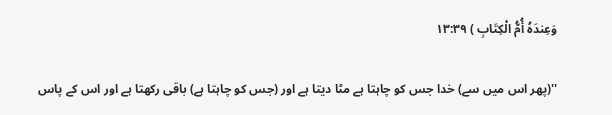وَعِندَهُ أُمُّ الْكِتَابِ ) ۱۳:۳۹

''(پھر اس میں سے) خدا جس کو چاہتا ہے مٹا دیتا ہے اور (جس کو چاہتا ہے) باقی رکھتا ہے اور اس کے پاس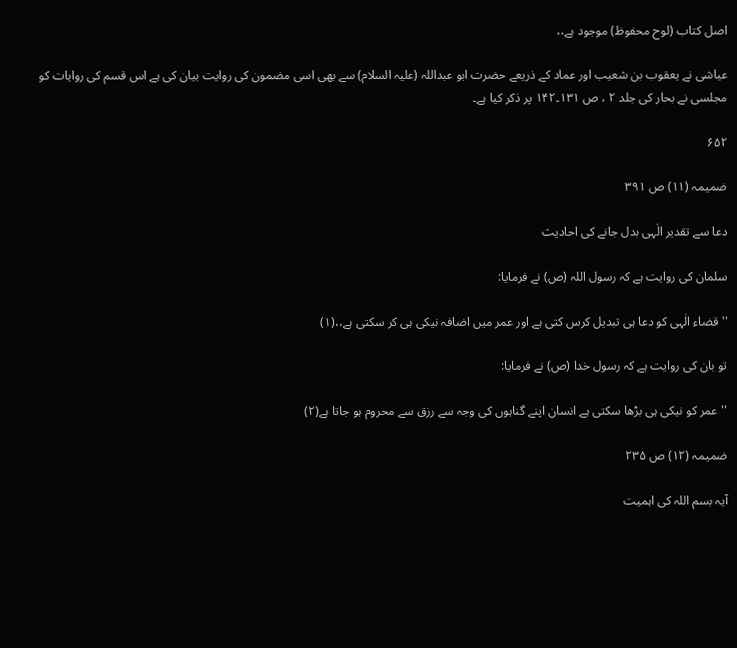اصل کتاب (لوح محفوظ) موجود ہے،،

عیاشی نے یعقوب بن شعیب اور عماد کے ذریعے حضرت ابو عبداللہ (علیہ السلام) سے بھی اسی مضمون کی روایت بیان کی ہے اس قسم کی روایات کو مجلسی نے بحار کی جلد ۲ ، ص ۱۳۱۔۱۴۲ پر ذکر کیا ہے۔

۶۵۲

ضمیمہ (۱۱) ص ۳۹۱

دعا سے تقدیر الٰہی بدل جانے کی احادیث

سلمان کی روایت ہے کہ رسول اللہ (ص) نے فرمایا:

''قضاء الٰہی کو دعا ہی تبدیل کرس کتی ہے اور عمر میں اضافہ نیکی ہی کر سکتی ہے،،(۱)

تو بان کی روایت ہے کہ رسول خدا (ص) نے فرمایا:

''عمر کو نیکی ہی بڑھا سکتی ہے انسان اپنے گناہوں کی وجہ سے رزق سے محروم ہو جاتا ہے(۲)

ضمیمہ (۱۲) ص ۲۳۵

آیہ بسم اللہ کی اہمیت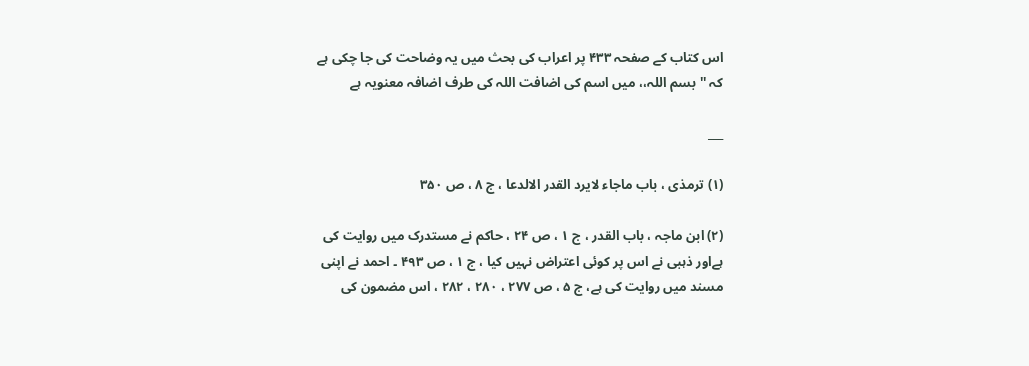اس کتاب کے صفحہ ۴۳۳ پر اعراب کی بحث میں یہ وضاحت کی جا چکی ہے کہ ''بسم اللہ،، میں اسم کی اضافت اللہ کی طرف اضافہ معنویہ ہے

___

(۱) ترمذی ، باب ماجاء لایرد القدر الالدعا ، ج ۸ ، ص ۳۵۰

(۲) ابن ماجہ ، باب القدر ، ج ۱ ، ص ۲۴ ، حاکم نے مستدرک میں روایت کی ہےاور ذہبی نے اس پر کوئی اعتراض نہیں کیا ، ج ۱ ، ص ۴۹۳ ۔ احمد نے اپنی مسند میں روایت کی ہے، ج ۵ ، ص ۲۷۷ ، ۲۸۰ ، ۲۸۲ ، اس مضمون کی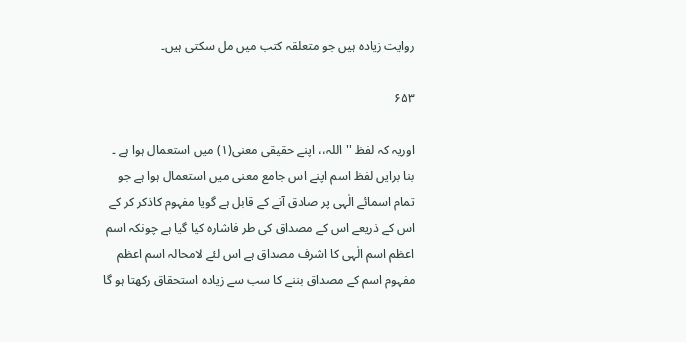روایت زیادہ ہیں جو متعلقہ کتب میں مل سکتی ہیں۔

۶۵۳

اوریہ کہ لفظ ''اللہ،، اپنے حقیقی معنی(۱) میں استعمال ہوا ہے ۔ بنا برایں لفظ اسم اپنے اس جامع معنی میں استعمال ہوا ہے جو تمام اسمائے الٰہی پر صادق آنے کے قابل ہے گویا مفہوم کاذکر کر کے اس کے ذریعے اس کے مصداق کی طر فاشارہ کیا گیا ہے چونکہ اسم اعظم اسم الٰہی کا اشرف مصداق ہے اس لئے لامحالہ اسم اعظم مفہوم اسم کے مصداق بننے کا سب سے زیادہ استحقاق رکھتا ہو گا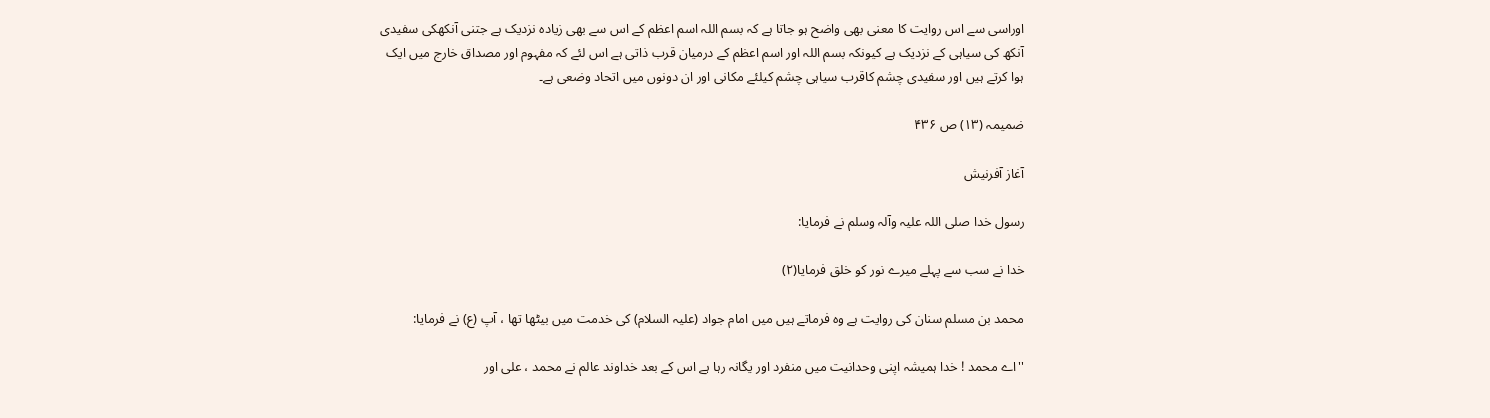اوراسی سے اس روایت کا معنی بھی واضح ہو جاتا ہے کہ بسم اللہ اسم اعظم کے اس سے بھی زیادہ نزدیک ہے جتنی آنکھکی سفیدی آنکھ کی سیاہی کے نزدیک ہے کیونکہ بسم اللہ اور اسم اعظم کے درمیان قرب ذاتی ہے اس لئے کہ مفہوم اور مصداق خارج میں ایک ہوا کرتے ہیں اور سفیدی چشم کاقرب سیاہی چشم کیلئے مکانی اور ان دونوں میں اتحاد وضعی ہے۔

ضمیمہ (۱۳) ص ۴۳۶

آغاز آفرنیش

رسول خدا صلی اللہ علیہ وآلہ وسلم نے فرمایا:

خدا نے سب سے پہلے میرے نور کو خلق فرمایا(۲)

محمد بن مسلم سنان کی روایت ہے وہ فرماتے ہیں میں امام جواد (علیہ السلام) کی خدمت میں بیٹھا تھا ، آپ (ع) نے فرمایا:

''اے محمد ! خدا ہمیشہ اپنی وحدانیت میں منفرد اور یگانہ رہا ہے اس کے بعد خداوند عالم نے محمد ، علی اور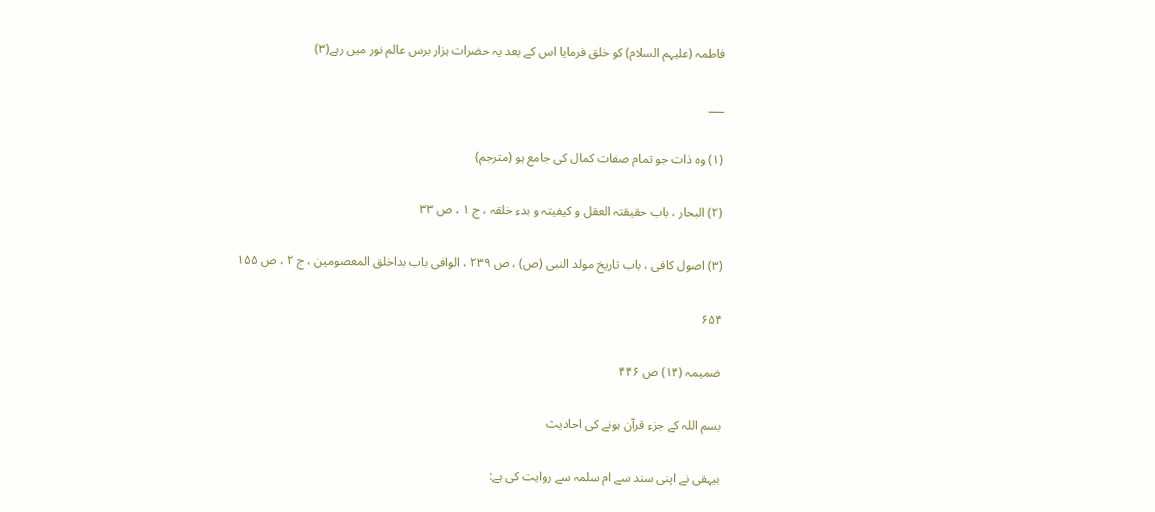فاطمہ (علیہم السلام) کو خلق فرمایا اس کے بعد یہ حضرات ہزار برس عالم نور میں رہے(۳)

___

(۱) وہ ذات جو تمام صفات کمال کی جامع ہو (مترجم)

(۲) البحار ، باب حقیقتہ العقل و کیفیتہ و بدء خلقہ ، ج ۱ ، ص ۳۳

(۳) اصول کافی ، باب تاریخ مولد النبی (ص) ، ص ۲۳۹ ، الوافی باب بداخلق المعصومین ، ج ۲ ، ص ۱۵۵

۶۵۴

ضمیمہ (۱۴) ص ۴۴۶

بسم اللہ کے جزء قرآن ہونے کی احادیث

بیہقی نے اپنی سند سے ام سلمہ سے روایت کی ہے: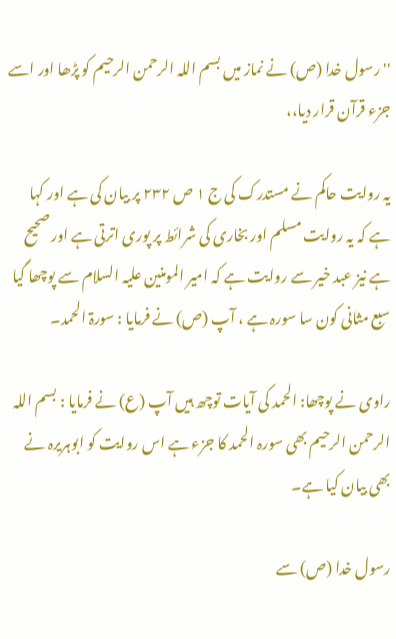''رسول خدا (ص) نے نماز میں بسم اللہ الرحمن الرحیم کو پڑھا اور اسے جزء قرآن قرار دیا،،

یہ روایت حاکم نے مستدرک کی ج ۱ ص ۲۳۲ پر بیان کی ہے اور کہا ہے کہ یہ روایت مسلم اور بخاری کی شرائط پر پوری اترتی ہے اور صحیح ہے نیز عبد خیر سے روایت ہے کہ امیر المومنین علیہ السلام سے پوچھا گیا سبع مثانی کون سا سورہ ہے ، آپ (ص) نے فرمایا : سورۃ الحمد۔

راوی نے پوچھا: الحمد کی آیات توچھ ہیں آپ (ع) نے فرمایا : بسم اللہ الرحمن الرحیم بھی سورہ الحمد کا جزء ہے اس روایت کو ابوہریرہ نے بھی بیان کیا ہے۔

رسول خدا (ص) سے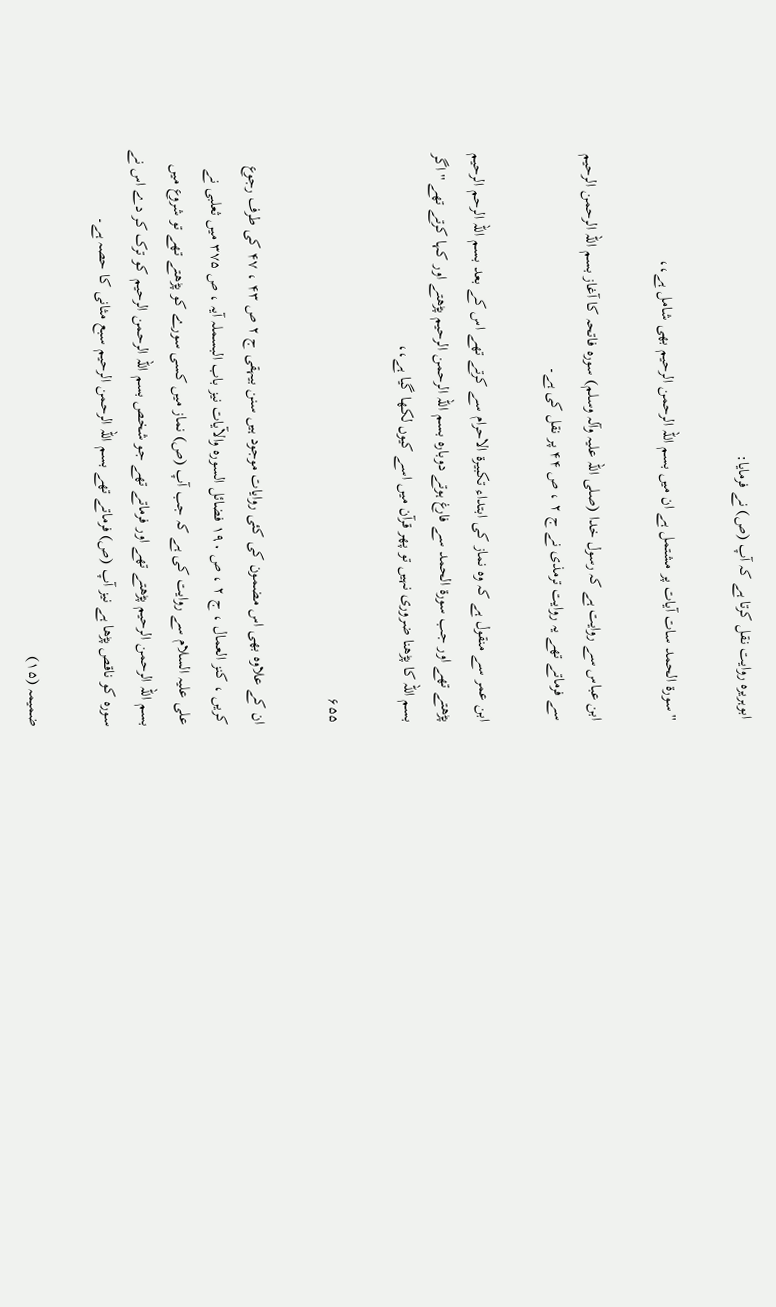ابوہریرہ روایت نقل کرتا ہے کہ آپ (ص) نے فرمایا:

''سورۃ الحمد سات آیات پر مشتمل ہے ان میں بسم اللہ الرحمن الرحیم بھی شامل ہے،،

ابن عباس سے روایت ہے کہ رسول خدا (صلی اللہ علیہ وآلہ وسلم) سورہ فاتحہ کا آغاز بسم اللہ الرحمن الرحیم سے فرماتے تھے یہ روایت ترمذی نے ج ۲ ، ص ۴۴ پر نقل کی ہے۔

ابن عمر سے منقول ہے کہ وہ نماز کی ابتداء تکبیرۃ الاحرام سے کرتے تھے اس کے بعد بسم اللہ الرحم الرحیم پڑھتے تھے اور جب سورۃ الحمد سے فارغ ہوتے دوبارہ بسم اللہ الرحمن الرحیم پڑھتے اور کہا کرتے تھے ''اگر بسم اللہ کا پڑھنا ضروری نہیں تو پھر قرآن میں اسے کیوں لکھا گیا ہے،،

۶۵۵

ان کے علاوہ بھی اس مضمون کی کئی روایات موجود ہیں سنن بیہقی ج ۲ ص ۴۳ ، ۴۷ کی طرف رجوع کریں ، کنز العمال ، ج ۲ ، ص ۱۹۰ فضائل السورہ والآیات نیز باب البسملہ آیہ ، ص ۳۷۵ میں ثعلبی نے علی علیہ السلام سے روایت کی ہے کہ جب آپ (ص) نماز میں کسی سورے کو پڑھتے تھے تو شروع میں بسم اللہ الرحمن الرحیم پڑھتے تھے اور فرماتے تھے جو شخص بسم اللہ الرحمن الرحیم کو ترک کر دے اس نے سورہ کو ناقص پڑھا ہے نیز آپ (ص) فرماتے تھے بسم اللہ الرحمن الرحیم سبع مثانی کا حصہ ہے۔

ضمیمہ (۱۵)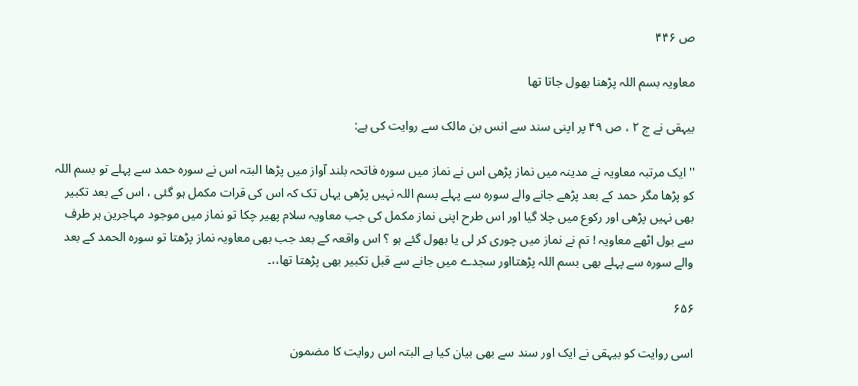ص ۴۴۶

معاویہ بسم اللہ پڑھنا بھول جاتا تھا

بیہقی نے ج ۲ ، ص ۴۹ پر اپنی سند سے انس بن مالک سے روایت کی ہے:

''ایک مرتبہ معاویہ نے مدینہ میں نماز پڑھی اس نے نماز میں سورہ فاتحہ بلند آواز میں پڑھا البتہ اس نے سورہ حمد سے پہلے تو بسم اللہ کو پڑھا مگر حمد کے بعد پڑھے جانے والے سورہ سے پہلے بسم اللہ نہیں پڑھی یہاں تک کہ اس کی قرات مکمل ہو گئی ، اس کے بعد تکبیر بھی نہیں پڑھی اور رکوع میں چلا گیا اور اس طرح اپنی نماز مکمل کی جب معاویہ سلام پھیر چکا تو نماز میں موجود مہاجرین ہر طرف سے بول اٹھے معاویہ ! تم نے نماز میں چوری کر لی یا بھول گئے ہو ؟ اس واقعہ کے بعد جب بھی معاویہ نماز پڑھتا تو سورہ الحمد کے بعد والے سورہ سے پہلے بھی بسم اللہ پڑھتااور سجدے میں جانے سے قبل تکبیر بھی پڑھتا تھا،،۔

۶۵۶

اسی روایت کو بیہقی نے ایک اور سند سے بھی بیان کیا ہے البتہ اس روایت کا مضمون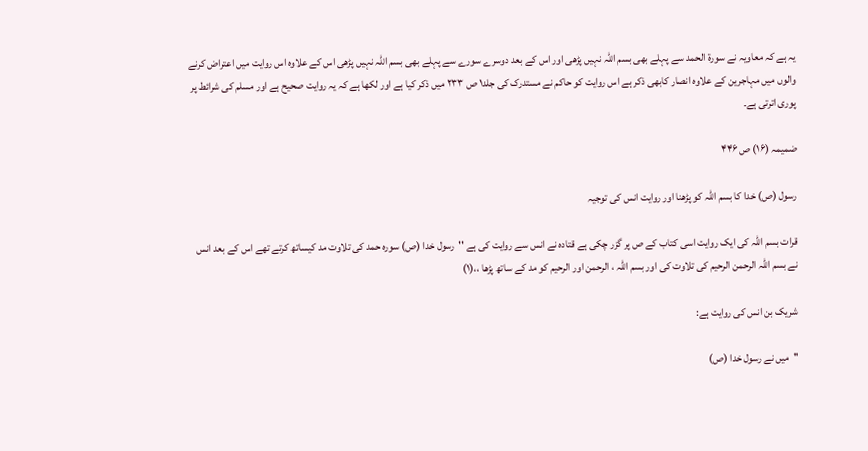یہ ہے کہ معاویہ نے سورۃ الحمد سے پہلے بھی بسم اللہ نہیں پڑھی اور اس کے بعد دوسرے سورے سے پہلے بھی بسم اللہ نہیں پڑھی اس کے علاوہ اس روایت میں اعتراض کرنے والوں میں مہاجرین کے علاوہ انصار کابھی ذکر ہے اس روایت کو حاکم نے مستدرک کی جلد۱ ص ۲۳۳ میں ذکر کیا ہے اور لکھا ہے کہ یہ روایت صحیح ہے اور مسلم کی شرائط پر پوری اترتی ہے۔

ضمیمہ (۱۶) ص ۴۴۶

رسول (ص) خدا کا بسم اللہ کو پڑھنا اور روایت انس کی توجیہ

قرات بسم اللہ کی ایک روایت اسی کتاب کے ص پر گزر چکی ہے قتادہ نے انس سے روایت کی ہے ''رسول خدا (ص) سورہ حمد کی تلاوت مد کیساتھ کرتے تھے اس کے بعد انس نے بسم اللہ الرحمن الرحیم کی تلاوت کی اور بسم اللہ ، الرحمن اور الرحیم کو مد کے ساتھ پڑھا ،،(۱)

شریک بن انس کی روایت ہے:

''میں نے رسول خدا (ص)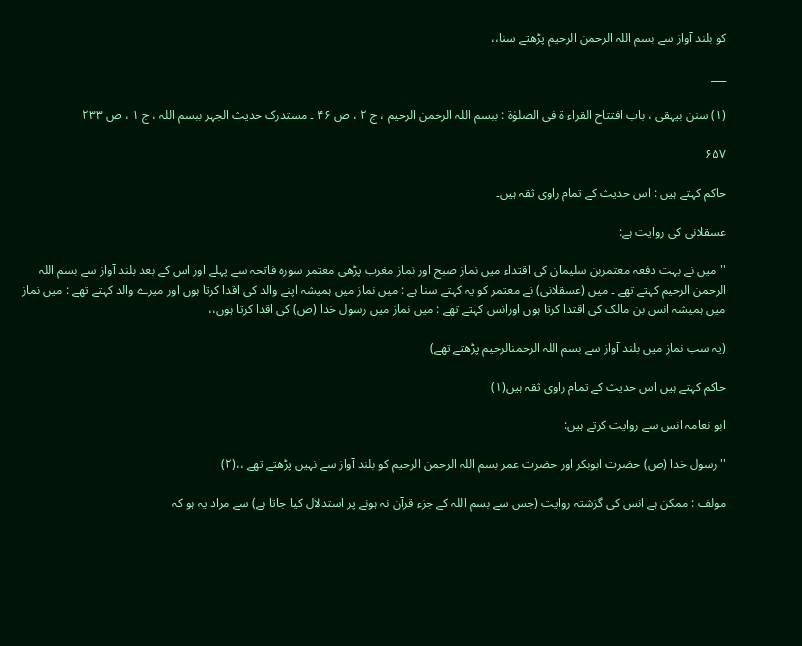کو بلند آواز سے بسم اللہ الرحمن الرحیم پڑھتے سنا،،

___

(۱) سنن بیہقی ، باب افتتاح القراء ۃ فی الصلوٰۃ : ببسم اللہ الرحمن الرحیم ، ج ۲ ، ص ۴۶ ۔ مستدرک حدیث الجہر ببسم اللہ ، ج ۱ ، ص ۲۳۳

۶۵۷

حاکم کہتے ہیں : اس حدیث کے تمام راوی ثقہ ہیں۔

عسقلانی کی روایت ہے:

''میں نے بہت دفعہ معتمربن سلیمان کی اقتداء میں نماز صبح اور نماز مغرب پڑھی معتمر سورہ فاتحہ سے پہلے اور اس کے بعد بلند آواز سے بسم اللہ الرحمن الرحیم کہتے تھے ۔ میں (عسقلانی) نے معتمر کو یہ کہتے سنا ہے : میں نماز میں ہمیشہ اپنے والد کی اقدا کرتا ہوں اور میرے والد کہتے تھے : میں نماز میں ہمیشہ انس بن مالک کی اقتدا کرتا ہوں اورانس کہتے تھے : میں نماز میں رسول خدا (ص) کی اقدا کرتا ہوں،،

(یہ سب نماز میں بلند آواز سے بسم اللہ الرحمنالرحیم پڑھتے تھے)

حاکم کہتے ہیں اس حدیث کے تمام راوی ثقہ ہیں(۱)

ابو نعامہ انس سے روایت کرتے ہیں:

''رسول خدا (ص) حضرت ابوبکر اور حضرت عمر بسم اللہ الرحمن الرحیم کو بلند آواز سے نہیں پڑھتے تھے ،،(۲)

مولف : ممکن ہے انس کی گزشتہ روایت (جس سے بسم اللہ کے جزء قرآن نہ ہونے پر استدلال کیا جاتا ہے) سے مراد یہ ہو کہ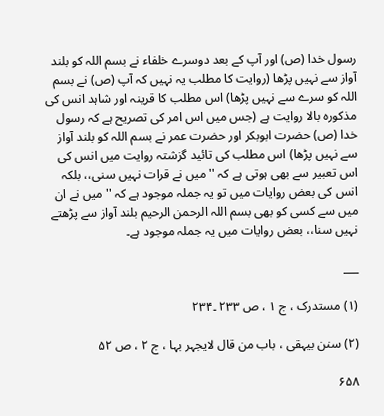رسول خدا (ص) اور آپ کے بعد دوسرے خلفاء نے بسم اللہ کو بلند آواز سے نہیں پڑھا (روایت کا مطلب یہ نہیں کہ آپ (ص) نے بسم اللہ کو سرے سے نہیں پڑھا) اس مطلب کا قرینہ اور شاہد انس کی مذکورہ بالا روایت ہے (جس میں اس امر کی تصریح ہے کہ رسول خدا (ص) حضرت ابوبکر اور حضرت عمر نے بسم اللہ کو بلند آواز سے نہیں پڑھا) اس مطلب کی تائید گزشتہ روایت میں انس کی اس تعبیر سے بھی ہوتی ہے کہ ''میں نے قرات نہیں سنی،، بلکہ انس کی بعض روایات میں تو یہ جملہ موجود ہے کہ ''میں نے ان میں سے کسی کو بھی بسم اللہ الرحمن الرحیم بلند آواز سے پڑھتے نہیں سنا،، بعض روایات میں یہ جملہ موجود ہے۔

___

(۱) مستدرک ، ج ۱ ، ص ۲۳۳ ۔۲۳۴

(۲) سنن بیہقی ، باب من قال لایجہر بہا ، ج ۲ ، ص ۵۲

۶۵۸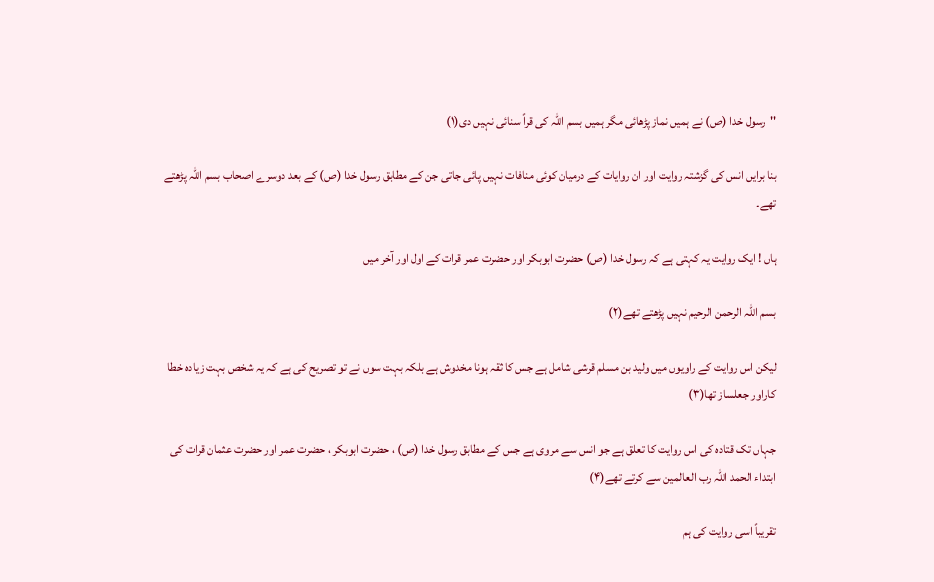''رسول خدا (ص) نے ہمیں نماز پڑھائی مگر ہمیں بسم اللہ کی قراً سنائی نہیں دی(۱)

بنا برایں انس کی گزشتہ روایت اور ان روایات کے درمیان کوئی منافات نہیں پائی جاتی جن کے مطابق رسول خدا (ص) کے بعد دوسرے اصحاب بسم اللہ پڑھتے تھے۔

ہاں ! ایک روایت یہ کہتی ہے کہ رسول خدا (ص) حضرت ابوبکر اور حضرت عمر قرات کے اول اور آخر میں

بسم اللہ الرحمن الرحیم نہیں پڑھتے تھے(۲)

لیکن اس روایت کے راویوں میں ولید بن مسلم قرشی شامل ہے جس کا ثقہ ہونا مخدوش ہے بلکہ بہت سوں نے تو تصریح کی ہے کہ یہ شخص بہت زیادہ خطا کاراور جعلساز تھا(۳)

جہاں تک قتادہ کی اس روایت کا تعلق ہے جو انس سے مروی ہے جس کے مطابق رسول خدا (ص) ، حضرت ابوبکر ، حضرت عمر اور حضرت عثمان قرات کی ابتداء الحمد اللہ رب العالمین سے کرتے تھے(۴)

تقریباً اسی روایت کی ہم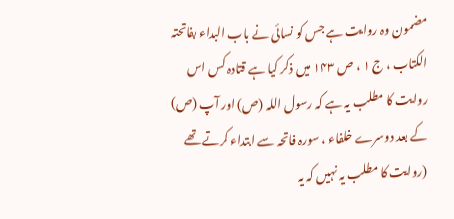مضمون وہ روایت ہے جس کو نسائی نے باب البداء بفاتحتہ الکتاب ، ج ۱ ، ص ۱۴۳ میں ذکر کیا ہے قتادہ کس اس روایت کا مطلب یہ ہے کہ رسول اللہ (ص) اور آپ (ص) کے بعد دوسرے خلفاء ، سورہ فاتحہ سے ابتداء کرتے تھے (روایت کا مطلب یہ نہیں کہ یہ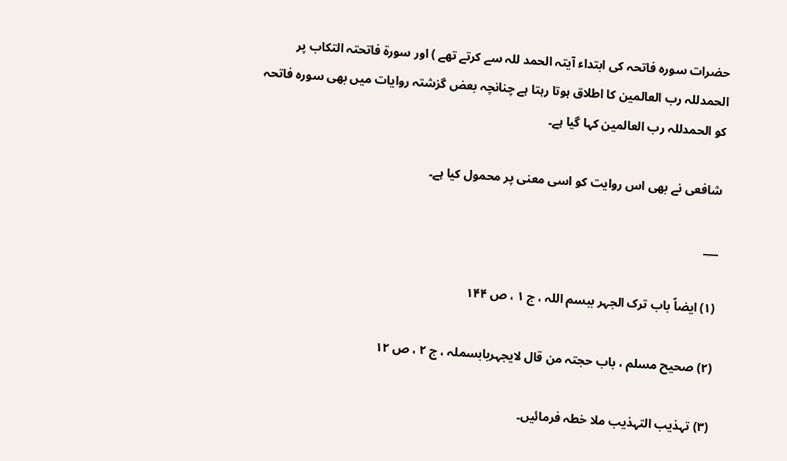حضرات سورہ فاتحہ کی ابتداء آیتہ الحمد للہ سے کرتے تھے ) اور سورۃ فاتحتہ التکاب پر الحمدللہ رب العالمین کا اطلاق ہوتا رہتا ہے چنانچہ بعض گزشتہ روایات میں بھی سورہ فاتحہ کو الحمدللہ رب العالمین کہا گیا ہے۔

شافعی نے بھی اس روایت کو اسی معنی پر محمول کیا ہے۔

___

(۱) ایضاً باب ترک الجہر ببسم اللہ ، ج ۱ ، ص ۱۴۴

(۲) صحیح مسلم ، باب حجتہ من قال لایجہربابسملہ ، ج ۲ ، ص ۱۲

(۳) تہذیب التہذیب ملا خطہ فرمائیں۔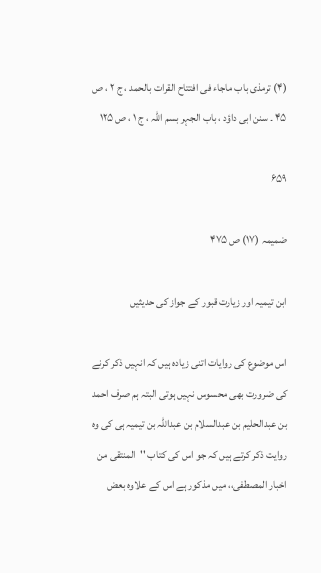(۴) ترمذی باب ماجاء فی افتتاح القرات بالحمد ، ج ۲ ، ص ۴۵ ۔ سنن ابی داؤد ، باب الجہر بسم اللہ ، ج ۱ ، ص ۱۲۵

۶۵۹

ضمیمہ (۱۷) ص ۴۷۵

ابن تیمیہ اور زیارت قبور کے جواز کی حدیثیں

اس موضوع کی روایات اتنی زیادہ ہیں کہ انہیں ذکر کرنے کی ضرورت بھی محسوس نہیں ہوتی البتہ ہم صرف احمد بن عبدالحلیم بن عبدالسلام بن عبداللہ بن تیمیہ ہی کی وہ روایت ذکر کرتے ہیں کہ جو اس کی کتاب ''المنتقی من اخبار المصطفی،، میں مذکور ہے اس کے علاوہ بعض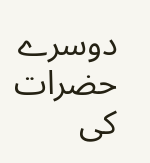دوسرے حضرات کی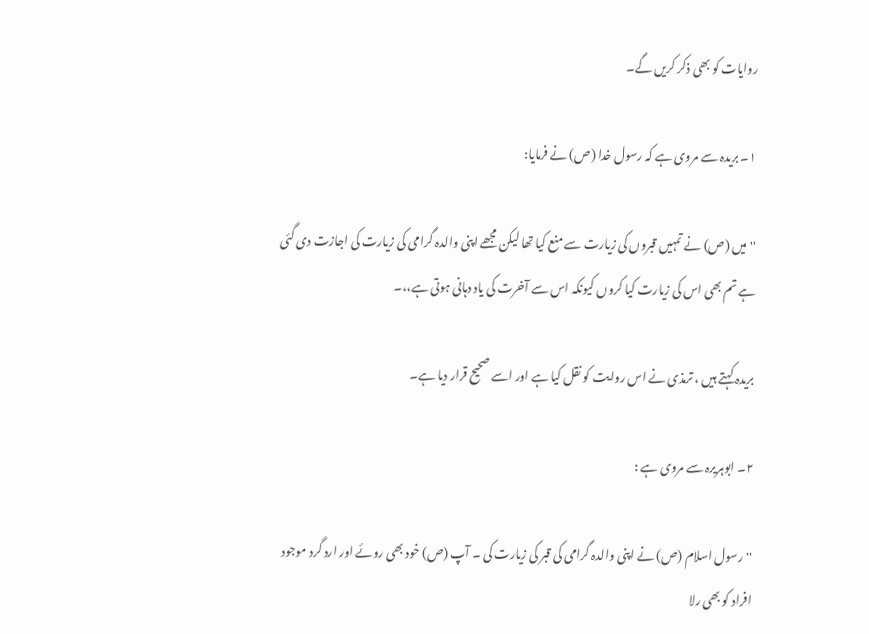روایات کو بھی ذکر کریں گے۔

۱۔ بریدہ سے مروی ہے کہ رسول خدا (ص) نے فرمایا:

''میں (ص) نے تمہیں قبروں کی زیارت سے منع کیا تھا لیکن مجھے اپنی والدہ گرامی کی زیارت کی اجازت دی گئی ہے تم بھی اس کی زیارت کیا کروں کیونکہ اس سے آخرت کی یاد دہانی ہوتی ہے،،۔

بریدہ کہتے ہیں ، ترمذی نے اس روایت کو نقل کیا ہے اور اسے صحیح قرار دیا ہے۔

۲۔ ابوہریرہ سے مروی ہے :

''رسول اسلام (ص) نے اپنی والدہ گرامی کی قبر کی زیارت کی ۔ آپ (ص) خود بھی روئے اور ارد گرد موجود افراد کو بھی رلا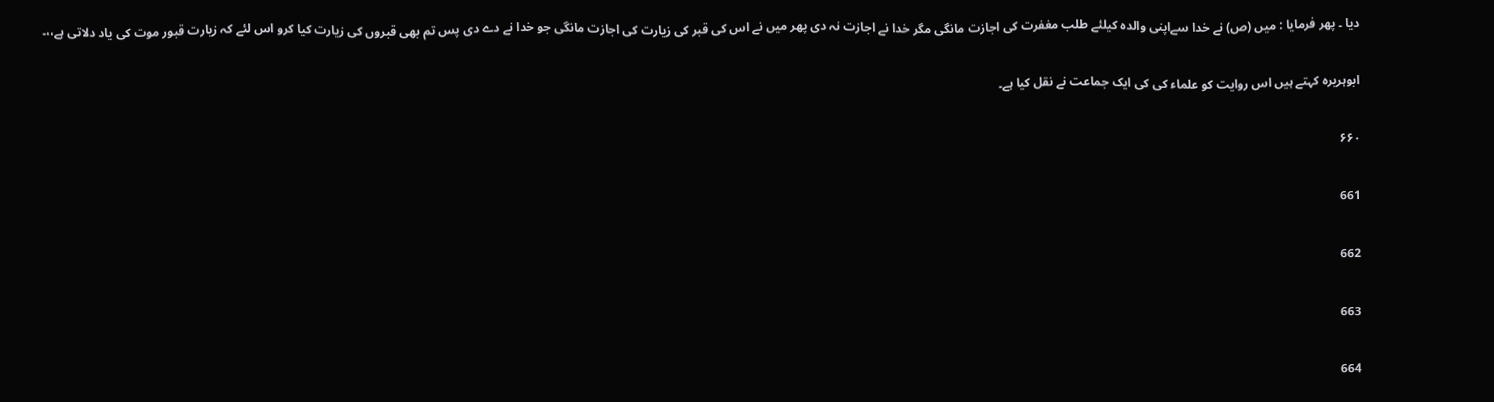دیا ۔ پھر فرمایا : میں (ص) نے خدا سےاپنی والدہ کیلئے طلب مغفرت کی اجازت مانگی مگر خدا نے اجازت نہ دی پھر میں نے اس کی قبر کی زیارت کی اجازت مانگی جو خدا نے دے دی پس تم بھی قبروں کی زیارت کیا کرو اس لئے کہ زیارت قبور موت کی یاد دلاتی ہے،،۔

ابوہریرہ کہتے ہیں اس روایت کو علماء کی کی ایک جماعت نے نقل کیا ہے۔

۶۶۰

661

662

663

664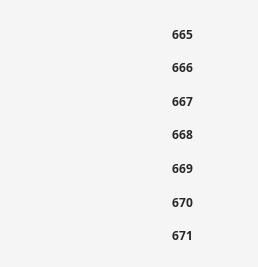665

666

667

668

669

670

671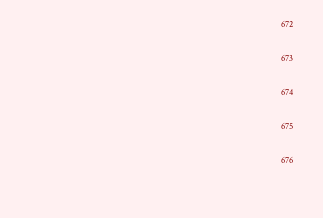672

673

674

675

676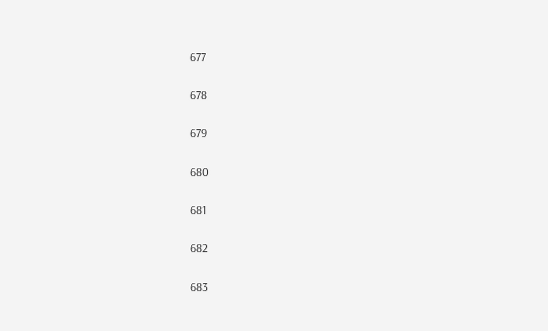677

678

679

680

681

682

683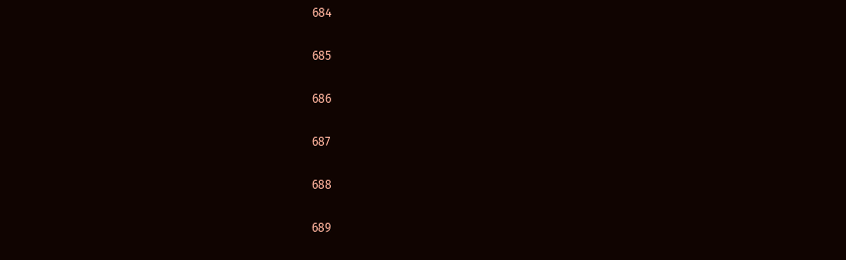684

685

686

687

688

689